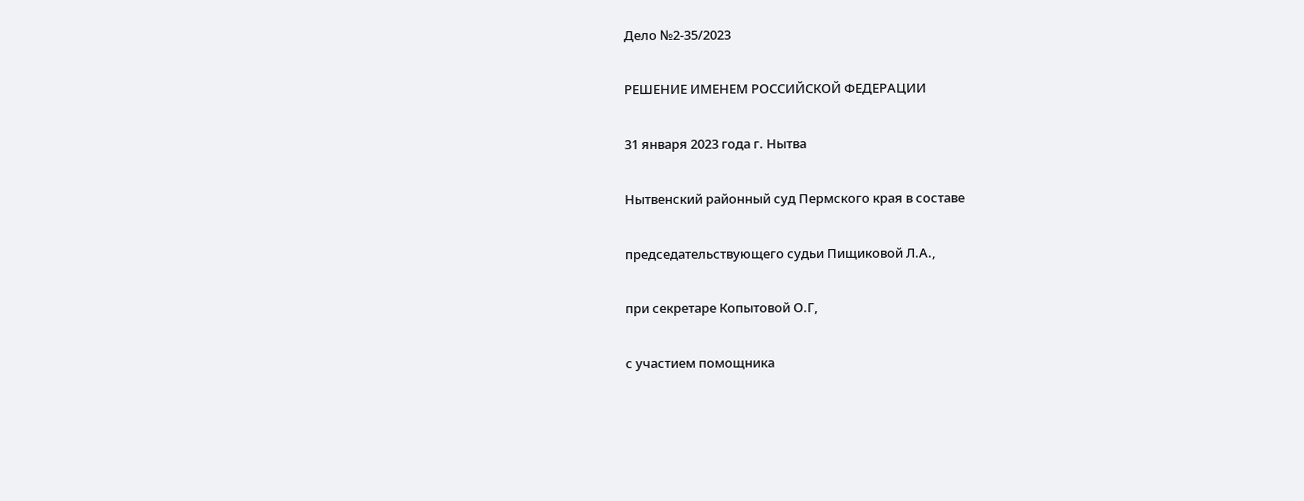Дело №2-35/2023

РЕШЕНИЕ ИМЕНЕМ РОССИЙСКОЙ ФЕДЕРАЦИИ

31 января 2023 года г. Нытва

Нытвенский районный суд Пермского края в составе

председательствующего судьи Пищиковой Л.А.,

при секретаре Копытовой О.Г,

с участием помощника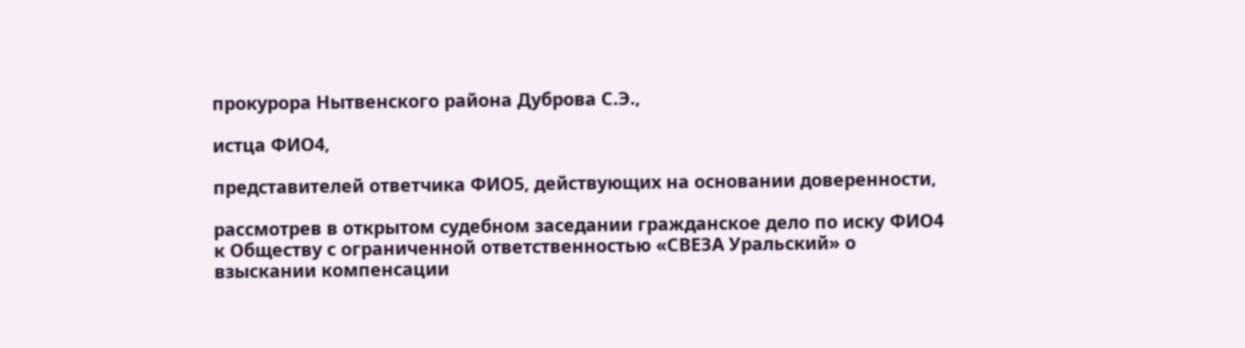прокурора Нытвенского района Дуброва С.Э.,

истца ФИО4,

представителей ответчика ФИО5, действующих на основании доверенности,

рассмотрев в открытом судебном заседании гражданское дело по иску ФИО4 к Обществу с ограниченной ответственностью «СВЕЗА Уральский» о взыскании компенсации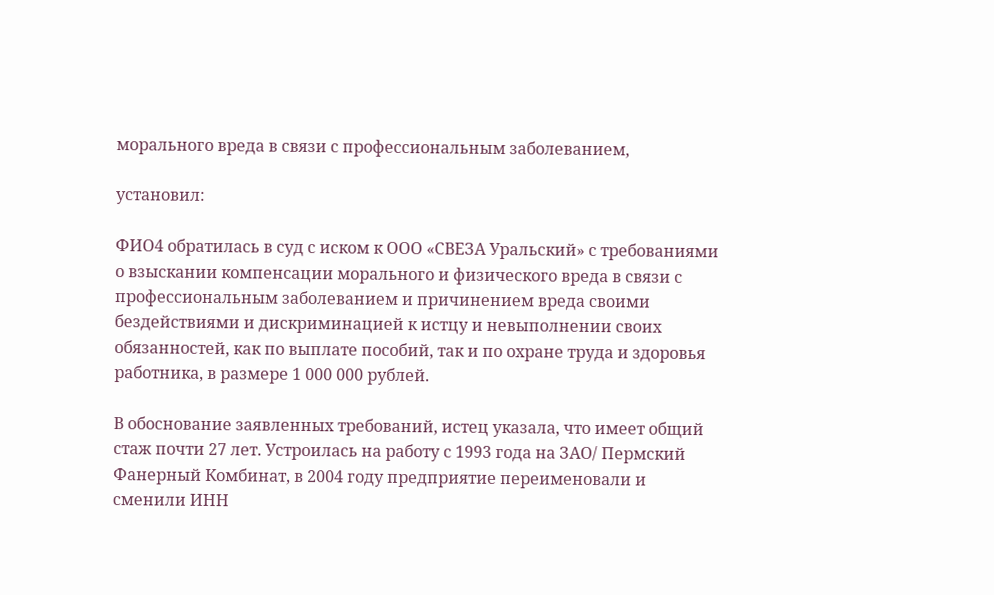морального вреда в связи с профессиональным заболеванием,

установил:

ФИО4 обратилась в суд с иском к ООО «СВЕЗА Уральский» с требованиями о взыскании компенсации морального и физического вреда в связи с профессиональным заболеванием и причинением вреда своими бездействиями и дискриминацией к истцу и невыполнении своих обязанностей, как по выплате пособий, так и по охране труда и здоровья работника, в размере 1 000 000 рублей.

В обоснование заявленных требований, истец указала, что имеет общий стаж почти 27 лет. Устроилась на работу с 1993 года на ЗАО/ Пермский Фанерный Комбинат, в 2004 году предприятие переименовали и сменили ИНН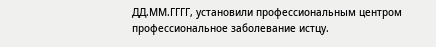ДД.ММ.ГГГГ, установили профессиональным центром профессиональное заболевание истцу.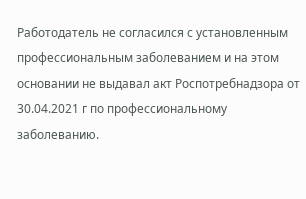Работодатель не согласился с установленным профессиональным заболеванием и на этом основании не выдавал акт Роспотребнадзора от 30.04.2021 г по профессиональному заболеванию.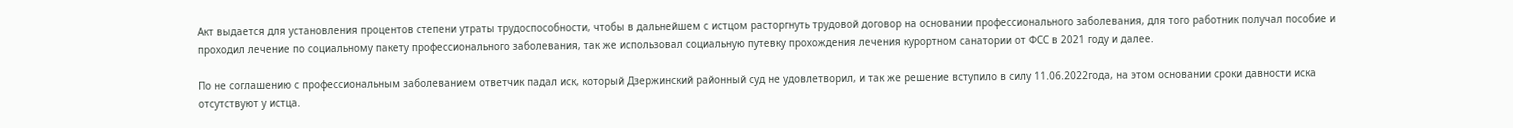Акт выдается для установления процентов степени утраты трудоспособности, чтобы в дальнейшем с истцом расторгнуть трудовой договор на основании профессионального заболевания, для того работник получал пособие и проходил лечение по социальному пакету профессионального заболевания, так же использовал социальную путевку прохождения лечения курортном санатории от ФСС в 2021 году и далее.

По не соглашению с профессиональным заболеванием ответчик падал иск, который Дзержинский районный суд не удовлетворил, и так же решение вступило в силу 11.06.2022года, на этом основании сроки давности иска отсутствуют у истца.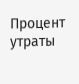Процент утраты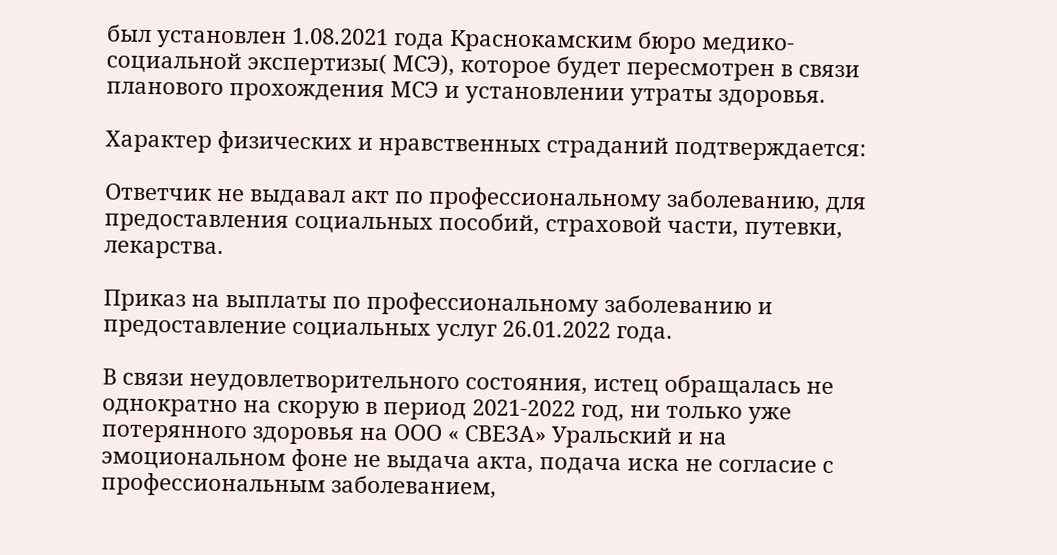был установлен 1.08.2021 года Краснокамским бюро медико-социальной экспертизы( МСЭ), которое будет пересмотрен в связи планового прохождения МСЭ и установлении утраты здоровья.

Характер физических и нравственных страданий подтверждается:

Ответчик не выдавал акт по профессиональному заболеванию, для предоставления социальных пособий, страховой части, путевки, лекарства.

Приказ на выплаты по профессиональному заболеванию и предоставление социальных услуг 26.01.2022 года.

В связи неудовлетворительного состояния, истец обращалась не однократно на скорую в период 2021-2022 год, ни только уже потерянного здоровья на ООО « СВЕЗА» Уральский и на эмоциональном фоне не выдача акта, подача иска не согласие с профессиональным заболеванием,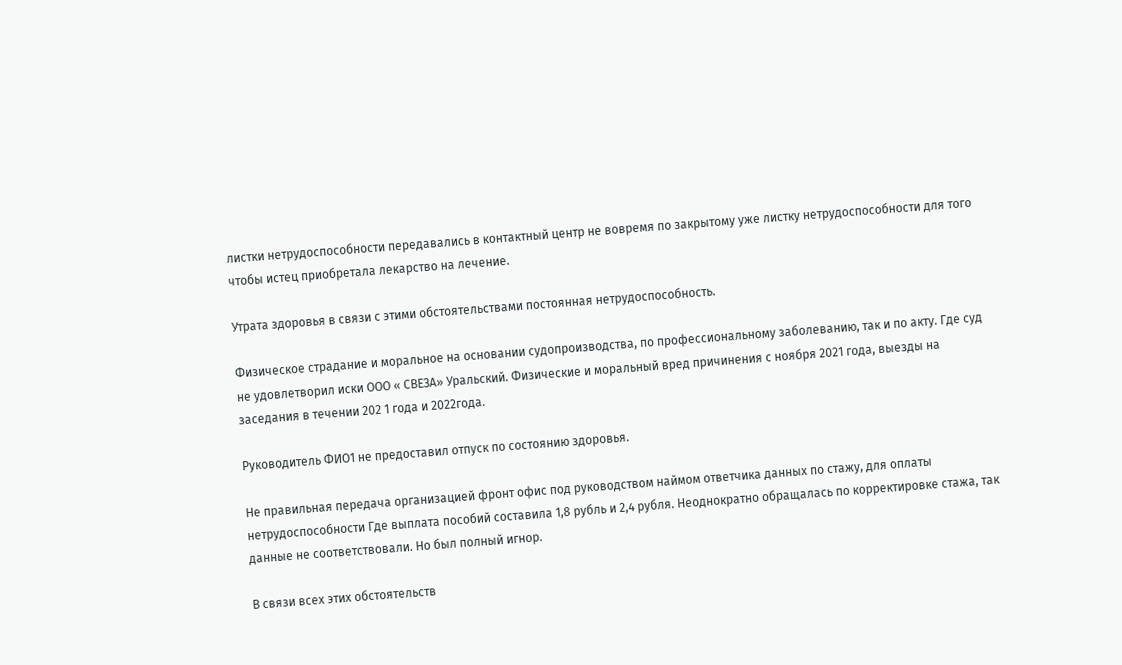листки нетрудоспособности передавались в контактный центр не вовремя по закрытому уже листку нетрудоспособности для того чтобы истец приобретала лекарство на лечение.

Утрата здоровья в связи с этими обстоятельствами постоянная нетрудоспособность.

Физическое страдание и моральное на основании судопроизводства, по профессиональному заболеванию, так и по акту. Где суд не удовлетворил иски ООО « СВЕЗА» Уральский. Физические и моральный вред причинения с ноября 2021 года, выезды на заседания в течении 202 1 года и 2022года.

Руководитель ФИО1 не предоставил отпуск по состоянию здоровья.

Не правильная передача организацией фронт офис под руководством наймом ответчика данных по стажу, для оплаты нетрудоспособности Где выплата пособий составила 1,8 рубль и 2,4 рубля. Неоднократно обращалась по корректировке стажа, так данные не соответствовали. Но был полный игнор.

В связи всех этих обстоятельств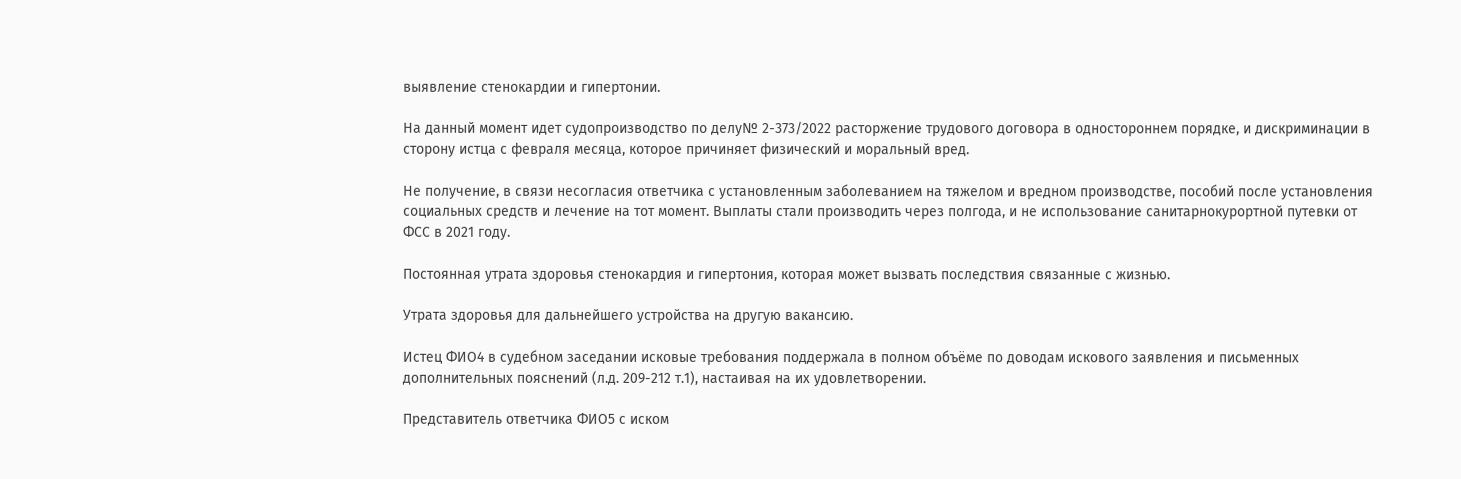выявление стенокардии и гипертонии.

На данный момент идет судопроизводство по делу№ 2-373/2022 расторжение трудового договора в одностороннем порядке, и дискриминации в сторону истца с февраля месяца, которое причиняет физический и моральный вред.

Не получение, в связи несогласия ответчика с установленным заболеванием на тяжелом и вредном производстве, пособий после установления социальных средств и лечение на тот момент. Выплаты стали производить через полгода, и не использование санитарнокурортной путевки от ФСС в 2021 году.

Постоянная утрата здоровья стенокардия и гипертония, которая может вызвать последствия связанные с жизнью.

Утрата здоровья для дальнейшего устройства на другую вакансию.

Истец ФИО4 в судебном заседании исковые требования поддержала в полном объёме по доводам искового заявления и письменных дополнительных пояснений (л.д. 209-212 т.1), настаивая на их удовлетворении.

Представитель ответчика ФИО5 с иском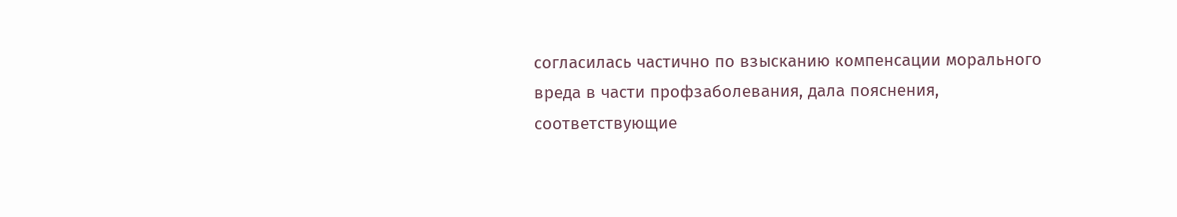согласилась частично по взысканию компенсации морального вреда в части профзаболевания, дала пояснения, соответствующие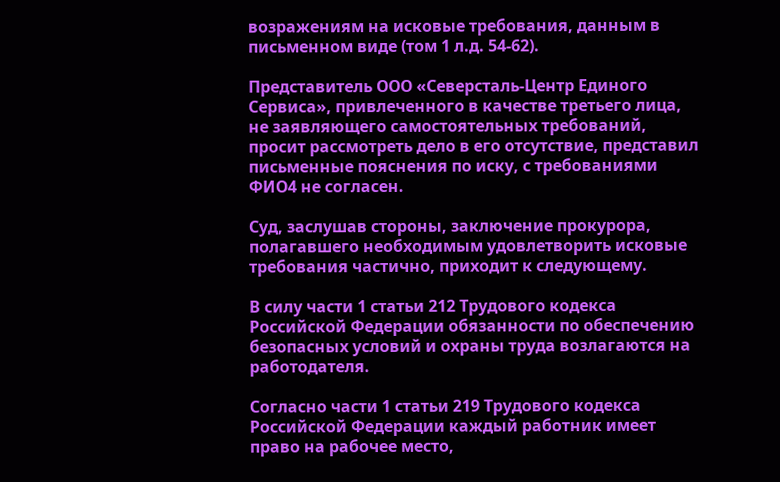возражениям на исковые требования, данным в письменном виде (том 1 л.д. 54-62).

Представитель ООО «Северсталь-Центр Единого Сервиса», привлеченного в качестве третьего лица, не заявляющего самостоятельных требований, просит рассмотреть дело в его отсутствие, представил письменные пояснения по иску, с требованиями ФИО4 не согласен.

Суд, заслушав стороны, заключение прокурора, полагавшего необходимым удовлетворить исковые требования частично, приходит к следующему.

В силу части 1 статьи 212 Трудового кодекса Российской Федерации обязанности по обеспечению безопасных условий и охраны труда возлагаются на работодателя.

Согласно части 1 статьи 219 Трудового кодекса Российской Федерации каждый работник имеет право на рабочее место,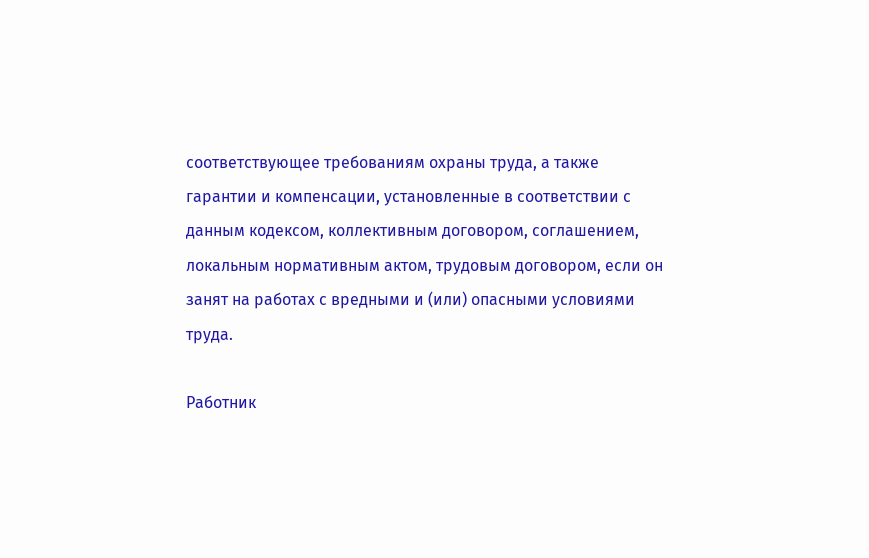соответствующее требованиям охраны труда, а также гарантии и компенсации, установленные в соответствии с данным кодексом, коллективным договором, соглашением, локальным нормативным актом, трудовым договором, если он занят на работах с вредными и (или) опасными условиями труда.

Работник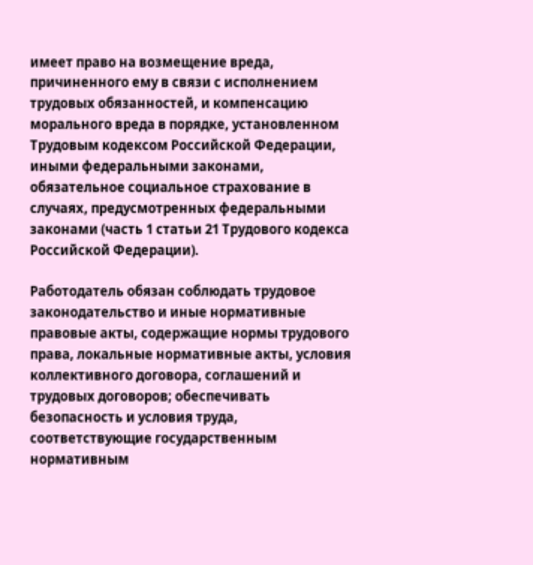имеет право на возмещение вреда, причиненного ему в связи с исполнением трудовых обязанностей, и компенсацию морального вреда в порядке, установленном Трудовым кодексом Российской Федерации, иными федеральными законами, обязательное социальное страхование в случаях, предусмотренных федеральными законами (часть 1 статьи 21 Трудового кодекса Российской Федерации).

Работодатель обязан соблюдать трудовое законодательство и иные нормативные правовые акты, содержащие нормы трудового права, локальные нормативные акты, условия коллективного договора, соглашений и трудовых договоров; обеспечивать безопасность и условия труда, соответствующие государственным нормативным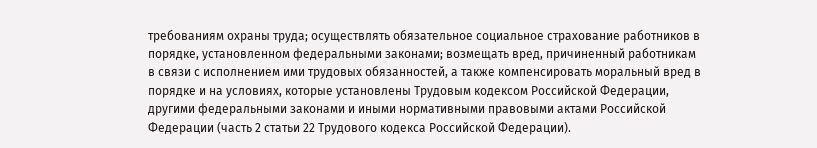требованиям охраны труда; осуществлять обязательное социальное страхование работников в порядке, установленном федеральными законами; возмещать вред, причиненный работникам в связи с исполнением ими трудовых обязанностей, а также компенсировать моральный вред в порядке и на условиях, которые установлены Трудовым кодексом Российской Федерации, другими федеральными законами и иными нормативными правовыми актами Российской Федерации (часть 2 статьи 22 Трудового кодекса Российской Федерации).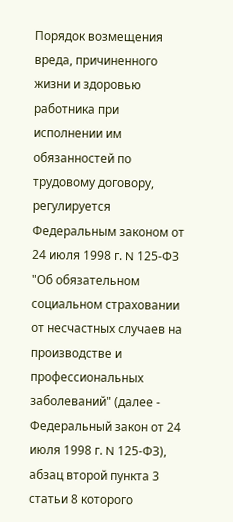Порядок возмещения вреда, причиненного жизни и здоровью работника при исполнении им обязанностей по трудовому договору, регулируется Федеральным законом от 24 июля 1998 г. N 125-ФЗ "Об обязательном социальном страховании от несчастных случаев на производстве и профессиональных заболеваний" (далее - Федеральный закон от 24 июля 1998 г. N 125-ФЗ), абзац второй пункта 3 статьи 8 которого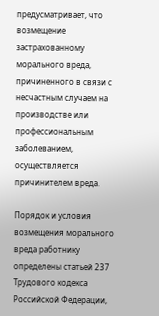предусматривает, что возмещение застрахованному морального вреда, причиненного в связи с несчастным случаем на производстве или профессиональным заболеванием, осуществляется причинителем вреда.

Порядок и условия возмещения морального вреда работнику определены статьей 237 Трудового кодекса Российской Федерации,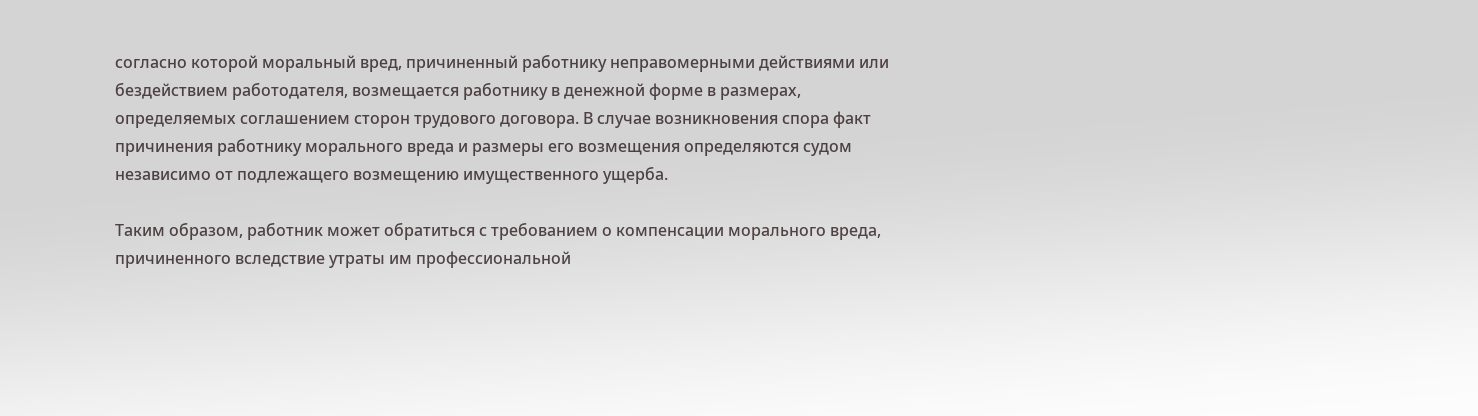согласно которой моральный вред, причиненный работнику неправомерными действиями или бездействием работодателя, возмещается работнику в денежной форме в размерах, определяемых соглашением сторон трудового договора. В случае возникновения спора факт причинения работнику морального вреда и размеры его возмещения определяются судом независимо от подлежащего возмещению имущественного ущерба.

Таким образом, работник может обратиться с требованием о компенсации морального вреда, причиненного вследствие утраты им профессиональной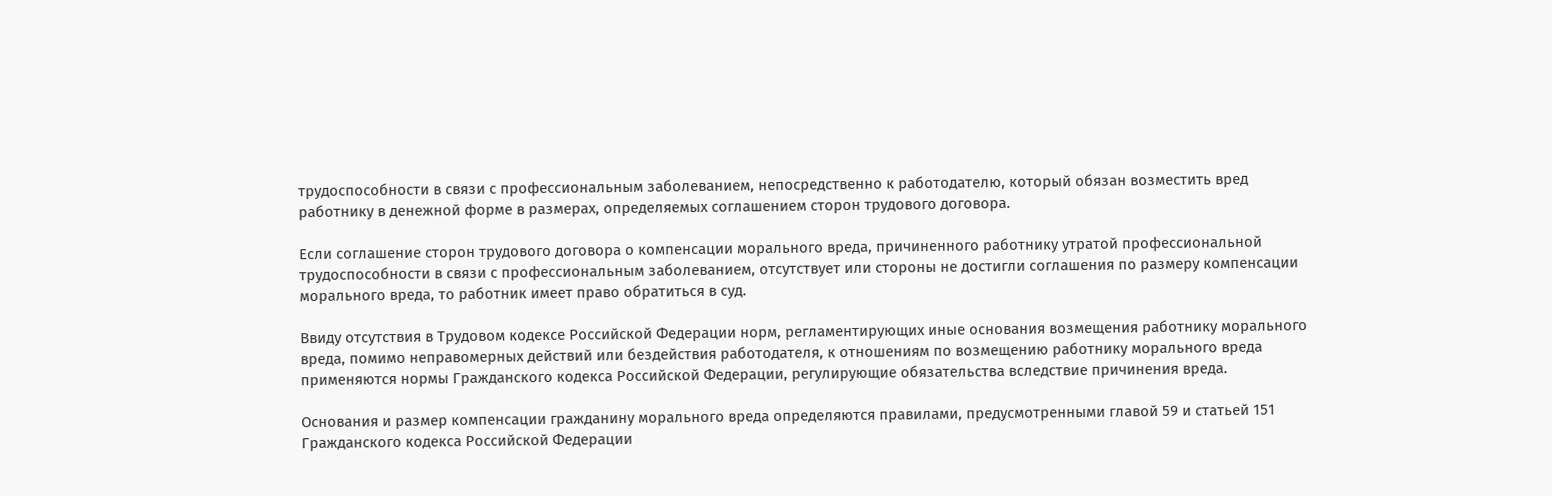трудоспособности в связи с профессиональным заболеванием, непосредственно к работодателю, который обязан возместить вред работнику в денежной форме в размерах, определяемых соглашением сторон трудового договора.

Если соглашение сторон трудового договора о компенсации морального вреда, причиненного работнику утратой профессиональной трудоспособности в связи с профессиональным заболеванием, отсутствует или стороны не достигли соглашения по размеру компенсации морального вреда, то работник имеет право обратиться в суд.

Ввиду отсутствия в Трудовом кодексе Российской Федерации норм, регламентирующих иные основания возмещения работнику морального вреда, помимо неправомерных действий или бездействия работодателя, к отношениям по возмещению работнику морального вреда применяются нормы Гражданского кодекса Российской Федерации, регулирующие обязательства вследствие причинения вреда.

Основания и размер компенсации гражданину морального вреда определяются правилами, предусмотренными главой 59 и статьей 151 Гражданского кодекса Российской Федерации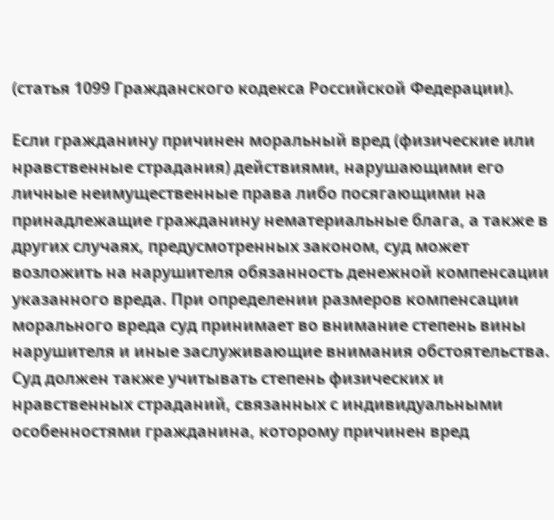(статья 1099 Гражданского кодекса Российской Федерации).

Если гражданину причинен моральный вред (физические или нравственные страдания) действиями, нарушающими его личные неимущественные права либо посягающими на принадлежащие гражданину нематериальные блага, а также в других случаях, предусмотренных законом, суд может возложить на нарушителя обязанность денежной компенсации указанного вреда. При определении размеров компенсации морального вреда суд принимает во внимание степень вины нарушителя и иные заслуживающие внимания обстоятельства. Суд должен также учитывать степень физических и нравственных страданий, связанных с индивидуальными особенностями гражданина, которому причинен вред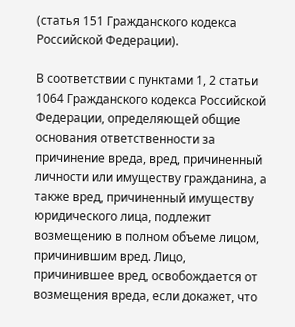(статья 151 Гражданского кодекса Российской Федерации).

В соответствии с пунктами 1, 2 статьи 1064 Гражданского кодекса Российской Федерации, определяющей общие основания ответственности за причинение вреда, вред, причиненный личности или имуществу гражданина, а также вред, причиненный имуществу юридического лица, подлежит возмещению в полном объеме лицом, причинившим вред. Лицо, причинившее вред, освобождается от возмещения вреда, если докажет, что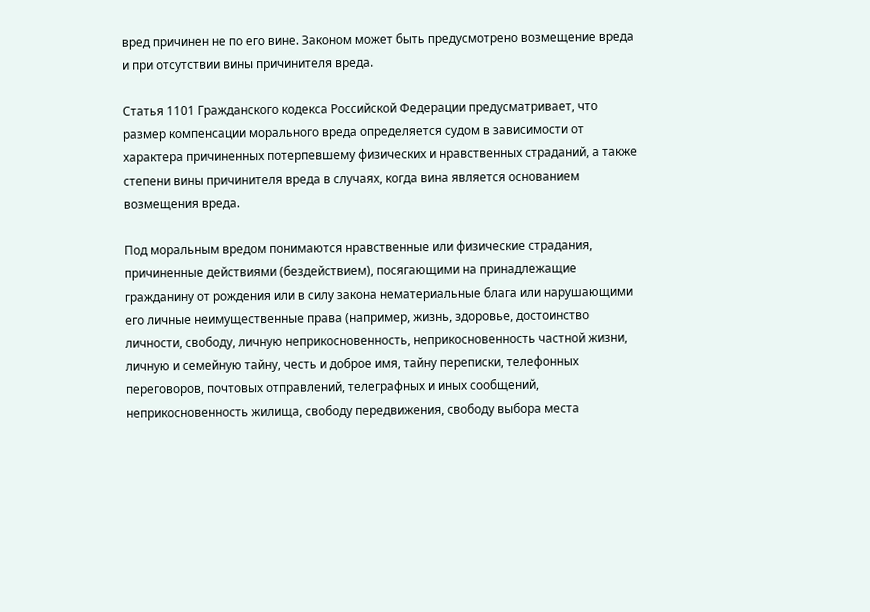вред причинен не по его вине. Законом может быть предусмотрено возмещение вреда и при отсутствии вины причинителя вреда.

Статья 1101 Гражданского кодекса Российской Федерации предусматривает, что размер компенсации морального вреда определяется судом в зависимости от характера причиненных потерпевшему физических и нравственных страданий, а также степени вины причинителя вреда в случаях, когда вина является основанием возмещения вреда.

Под моральным вредом понимаются нравственные или физические страдания, причиненные действиями (бездействием), посягающими на принадлежащие гражданину от рождения или в силу закона нематериальные блага или нарушающими его личные неимущественные права (например, жизнь, здоровье, достоинство личности, свободу, личную неприкосновенность, неприкосновенность частной жизни, личную и семейную тайну, честь и доброе имя, тайну переписки, телефонных переговоров, почтовых отправлений, телеграфных и иных сообщений, неприкосновенность жилища, свободу передвижения, свободу выбора места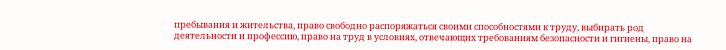пребывания и жительства, право свободно распоряжаться своими способностями к труду, выбирать род деятельности и профессию, право на труд в условиях, отвечающих требованиям безопасности и гигиены, право на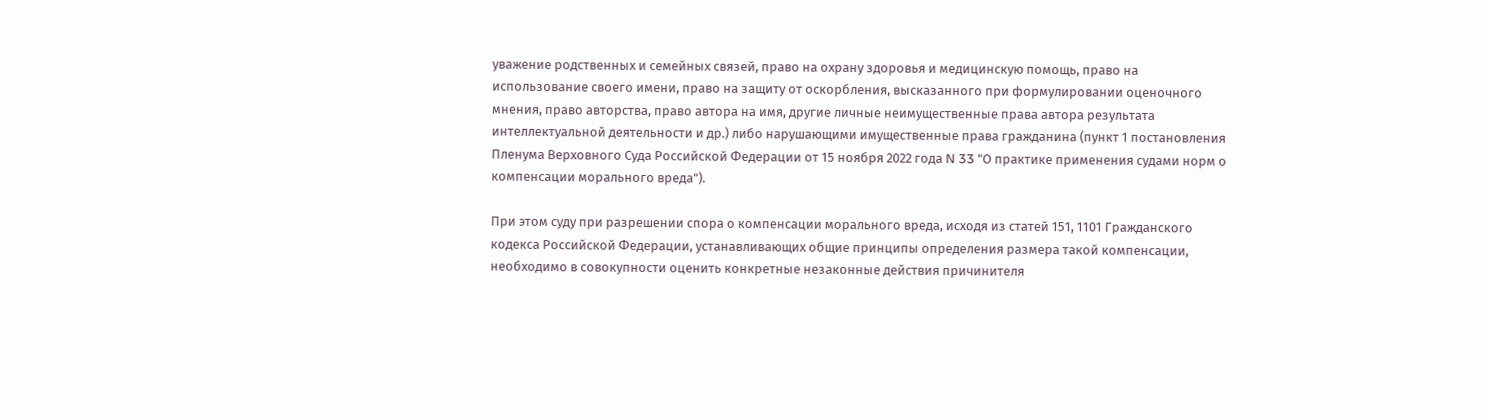уважение родственных и семейных связей, право на охрану здоровья и медицинскую помощь, право на использование своего имени, право на защиту от оскорбления, высказанного при формулировании оценочного мнения, право авторства, право автора на имя, другие личные неимущественные права автора результата интеллектуальной деятельности и др.) либо нарушающими имущественные права гражданина (пункт 1 постановления Пленума Верховного Суда Российской Федерации от 15 ноября 2022 года N 33 "О практике применения судами норм о компенсации морального вреда").

При этом суду при разрешении спора о компенсации морального вреда, исходя из статей 151, 1101 Гражданского кодекса Российской Федерации, устанавливающих общие принципы определения размера такой компенсации, необходимо в совокупности оценить конкретные незаконные действия причинителя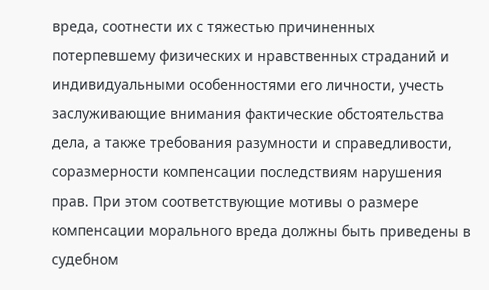вреда, соотнести их с тяжестью причиненных потерпевшему физических и нравственных страданий и индивидуальными особенностями его личности, учесть заслуживающие внимания фактические обстоятельства дела, а также требования разумности и справедливости, соразмерности компенсации последствиям нарушения прав. При этом соответствующие мотивы о размере компенсации морального вреда должны быть приведены в судебном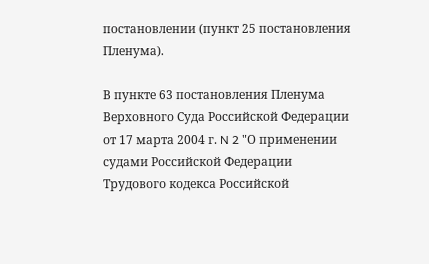постановлении (пункт 25 постановления Пленума).

В пункте 63 постановления Пленума Верховного Суда Российской Федерации от 17 марта 2004 г. N 2 "О применении судами Российской Федерации Трудового кодекса Российской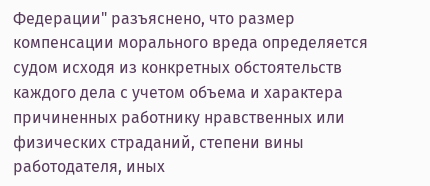Федерации" разъяснено, что размер компенсации морального вреда определяется судом исходя из конкретных обстоятельств каждого дела с учетом объема и характера причиненных работнику нравственных или физических страданий, степени вины работодателя, иных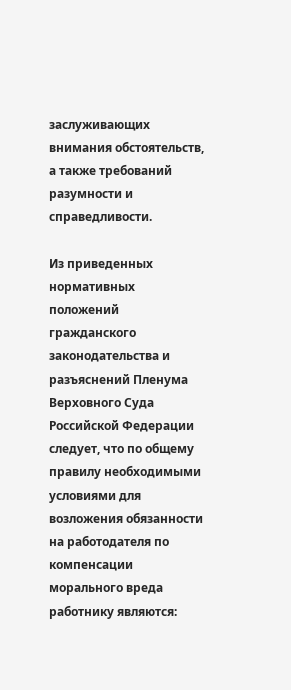заслуживающих внимания обстоятельств, а также требований разумности и справедливости.

Из приведенных нормативных положений гражданского законодательства и разъяснений Пленума Верховного Суда Российской Федерации следует, что по общему правилу необходимыми условиями для возложения обязанности на работодателя по компенсации морального вреда работнику являются: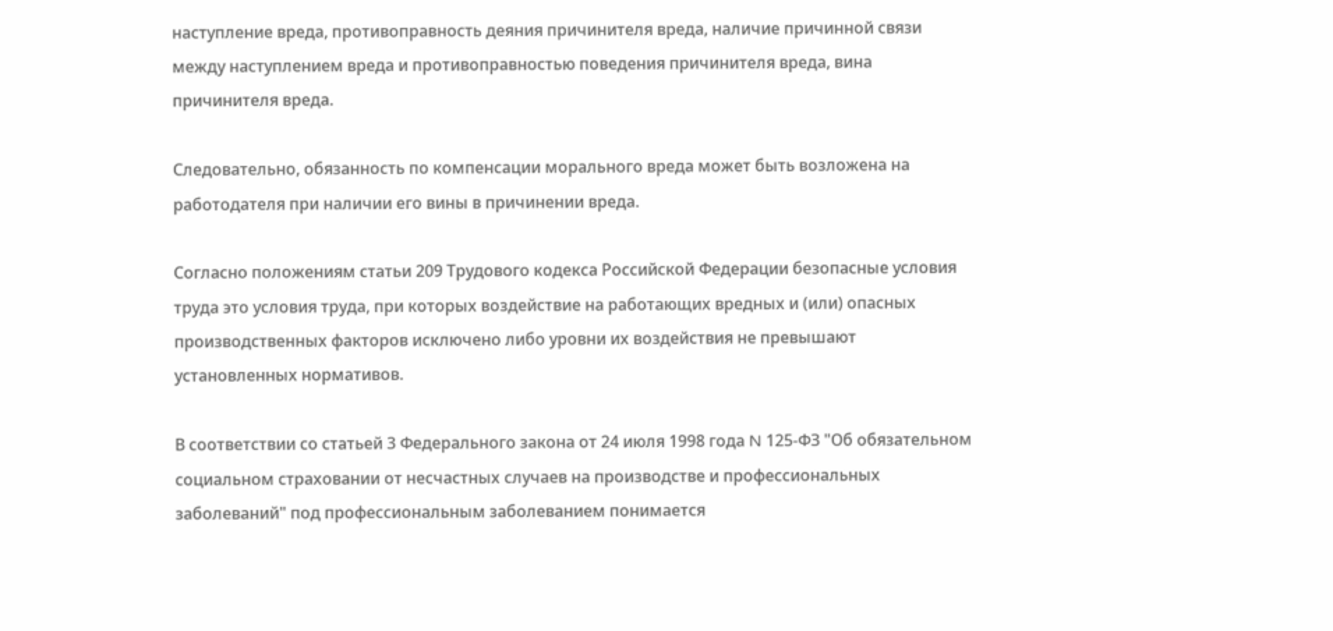наступление вреда, противоправность деяния причинителя вреда, наличие причинной связи между наступлением вреда и противоправностью поведения причинителя вреда, вина причинителя вреда.

Следовательно, обязанность по компенсации морального вреда может быть возложена на работодателя при наличии его вины в причинении вреда.

Согласно положениям статьи 209 Трудового кодекса Российской Федерации безопасные условия труда это условия труда, при которых воздействие на работающих вредных и (или) опасных производственных факторов исключено либо уровни их воздействия не превышают установленных нормативов.

В соответствии со статьей 3 Федерального закона от 24 июля 1998 года N 125-ФЗ "Об обязательном социальном страховании от несчастных случаев на производстве и профессиональных заболеваний" под профессиональным заболеванием понимается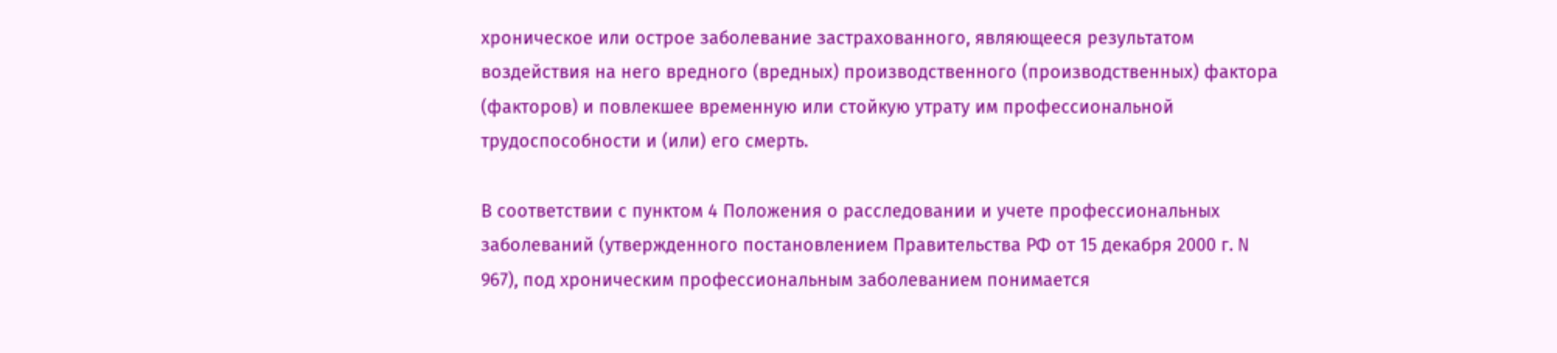хроническое или острое заболевание застрахованного, являющееся результатом воздействия на него вредного (вредных) производственного (производственных) фактора (факторов) и повлекшее временную или стойкую утрату им профессиональной трудоспособности и (или) его смерть.

В соответствии с пунктом 4 Положения о расследовании и учете профессиональных заболеваний (утвержденного постановлением Правительства РФ от 15 декабря 2000 г. N 967), под хроническим профессиональным заболеванием понимается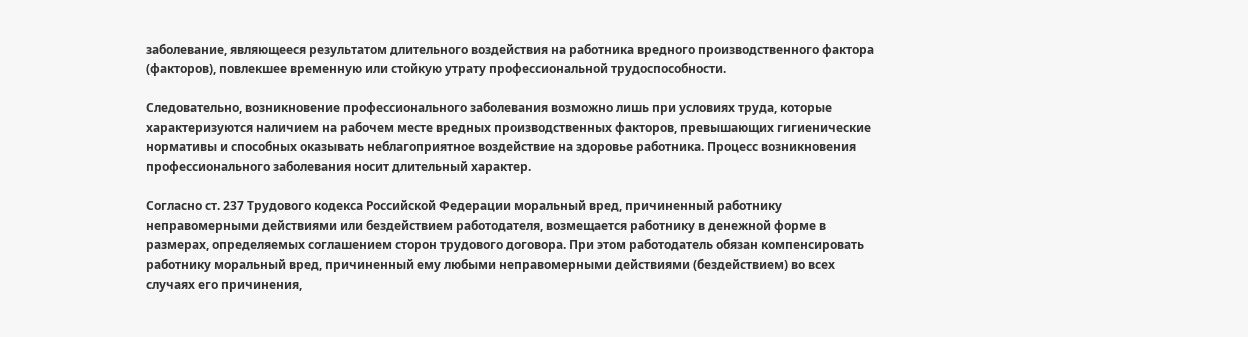заболевание, являющееся результатом длительного воздействия на работника вредного производственного фактора (факторов), повлекшее временную или стойкую утрату профессиональной трудоспособности.

Следовательно, возникновение профессионального заболевания возможно лишь при условиях труда, которые характеризуются наличием на рабочем месте вредных производственных факторов, превышающих гигиенические нормативы и способных оказывать неблагоприятное воздействие на здоровье работника. Процесс возникновения профессионального заболевания носит длительный характер.

Согласно ст. 237 Трудового кодекса Российской Федерации моральный вред, причиненный работнику неправомерными действиями или бездействием работодателя, возмещается работнику в денежной форме в размерах, определяемых соглашением сторон трудового договора. При этом работодатель обязан компенсировать работнику моральный вред, причиненный ему любыми неправомерными действиями (бездействием) во всех случаях его причинения,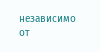независимо от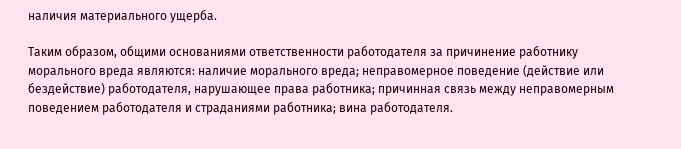наличия материального ущерба.

Таким образом, общими основаниями ответственности работодателя за причинение работнику морального вреда являются: наличие морального вреда; неправомерное поведение (действие или бездействие) работодателя, нарушающее права работника; причинная связь между неправомерным поведением работодателя и страданиями работника; вина работодателя.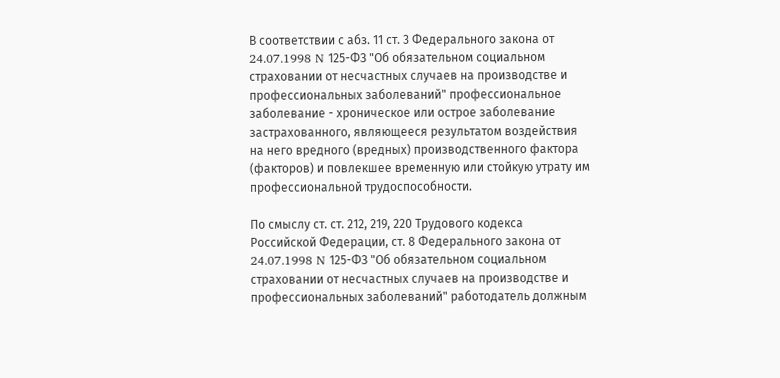В соответствии с абз. 11 ст. 3 Федерального закона от 24.07.1998 N 125-ФЗ "Об обязательном социальном страховании от несчастных случаев на производстве и профессиональных заболеваний" профессиональное заболевание - хроническое или острое заболевание застрахованного, являющееся результатом воздействия на него вредного (вредных) производственного фактора (факторов) и повлекшее временную или стойкую утрату им профессиональной трудоспособности.

По смыслу ст. ст. 212, 219, 220 Трудового кодекса Российской Федерации, ст. 8 Федерального закона от 24.07.1998 N 125-ФЗ "Об обязательном социальном страховании от несчастных случаев на производстве и профессиональных заболеваний" работодатель должным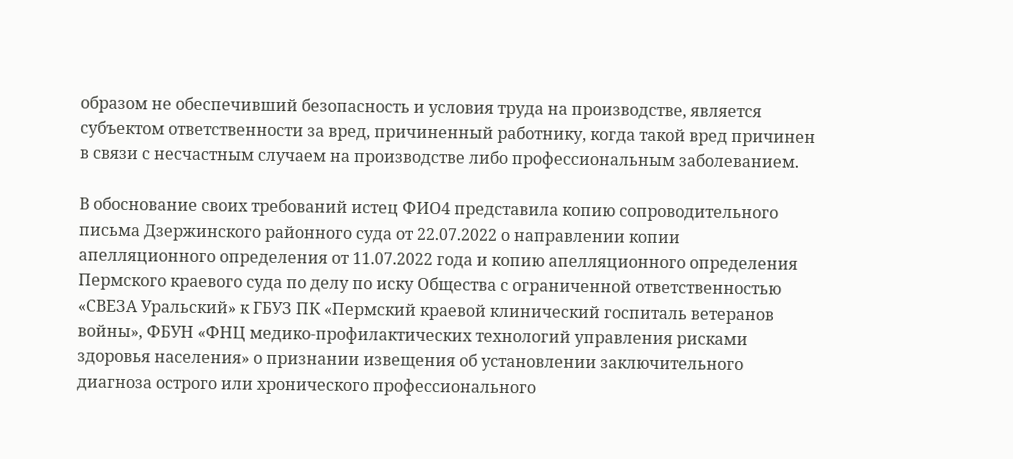образом не обеспечивший безопасность и условия труда на производстве, является субъектом ответственности за вред, причиненный работнику, когда такой вред причинен в связи с несчастным случаем на производстве либо профессиональным заболеванием.

В обоснование своих требований истец ФИО4 представила копию сопроводительного письма Дзержинского районного суда от 22.07.2022 о направлении копии апелляционного определения от 11.07.2022 года и копию апелляционного определения Пермского краевого суда по делу по иску Общества с ограниченной ответственностью «СВЕЗА Уральский» к ГБУЗ ПК «Пермский краевой клинический госпиталь ветеранов войны», ФБУН «ФНЦ медико-профилактических технологий управления рисками здоровья населения» о признании извещения об установлении заключительного диагноза острого или хронического профессионального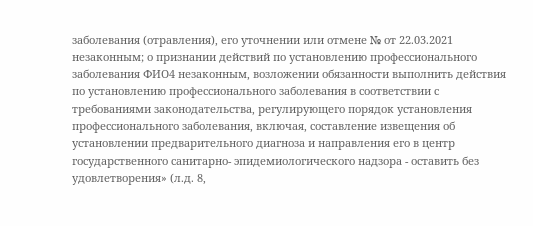заболевания (отравления), его уточнении или отмене № от 22.03.2021 незаконным; о признании действий по установлению профессионального заболевания ФИО4 незаконным, возложении обязанности выполнить действия по установлению профессионального заболевания в соответствии с требованиями законодательства, регулирующего порядок установления профессионального заболевания, включая, составление извещения об установлении предварительного диагноза и направления его в центр государственного санитарно- эпидемиологического надзора - оставить без удовлетворения» (л.д. 8,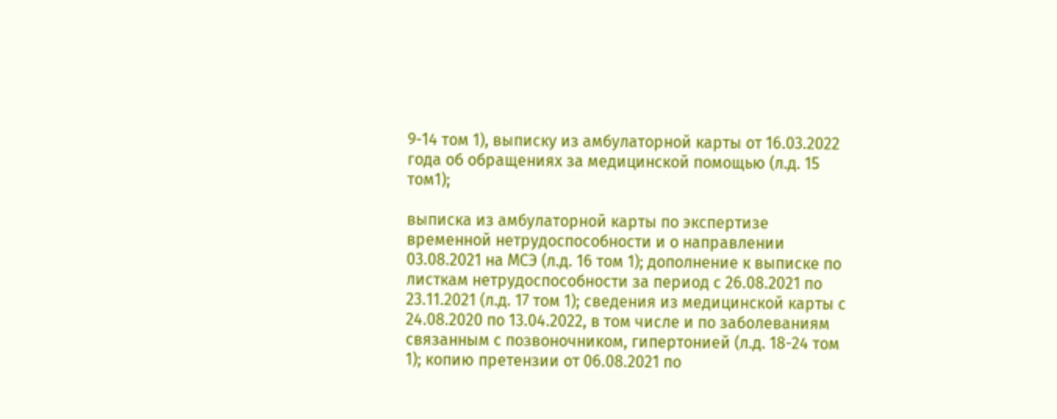9-14 том 1), выписку из амбулаторной карты от 16.03.2022 года об обращениях за медицинской помощью (л.д. 15 том1);

выписка из амбулаторной карты по экспертизе временной нетрудоспособности и о направлении 03.08.2021 на МСЭ (л.д. 16 том 1); дополнение к выписке по листкам нетрудоспособности за период с 26.08.2021 по 23.11.2021 (л.д. 17 том 1); сведения из медицинской карты с 24.08.2020 по 13.04.2022, в том числе и по заболеваниям связанным с позвоночником, гипертонией (л.д. 18-24 том 1); копию претензии от 06.08.2021 по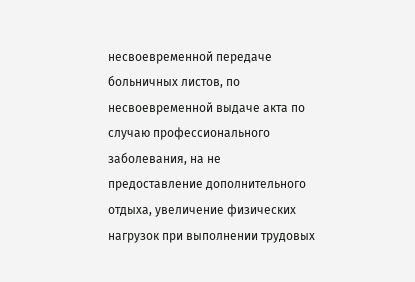несвоевременной передаче больничных листов, по несвоевременной выдаче акта по случаю профессионального заболевания, на не предоставление дополнительного отдыха, увеличение физических нагрузок при выполнении трудовых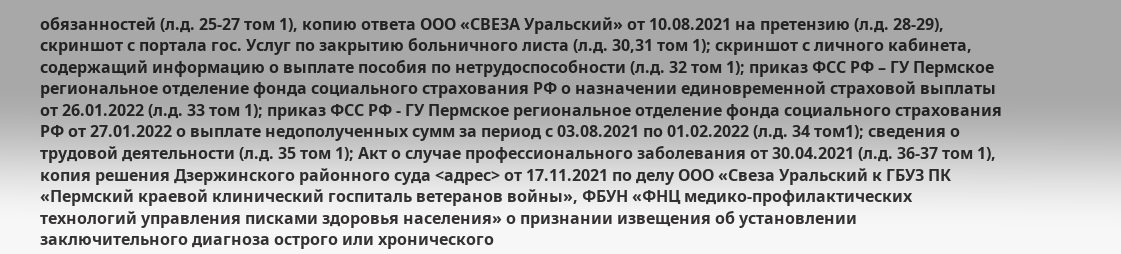обязанностей (л.д. 25-27 том 1), копию ответа ООО «СВЕЗА Уральский» от 10.08.2021 на претензию (л.д. 28-29), скриншот с портала гос. Услуг по закрытию больничного листа (л.д. 30,31 том 1); скриншот с личного кабинета, содержащий информацию о выплате пособия по нетрудоспособности (л.д. 32 том 1); приказ ФСС РФ – ГУ Пермское региональное отделение фонда социального страхования РФ о назначении единовременной страховой выплаты от 26.01.2022 (л.д. 33 том 1); приказ ФСС РФ - ГУ Пермское региональное отделение фонда социального страхования РФ от 27.01.2022 о выплате недополученных сумм за период с 03.08.2021 по 01.02.2022 (л.д. 34 том1); сведения о трудовой деятельности (л.д. 35 том 1); Акт о случае профессионального заболевания от 30.04.2021 (л.д. 36-37 том 1), копия решения Дзержинского районного суда <адрес> от 17.11.2021 по делу ООО «Свеза Уральский к ГБУЗ ПК «Пермский краевой клинический госпиталь ветеранов войны», ФБУН «ФНЦ медико-профилактических технологий управления писками здоровья населения» о признании извещения об установлении заключительного диагноза острого или хронического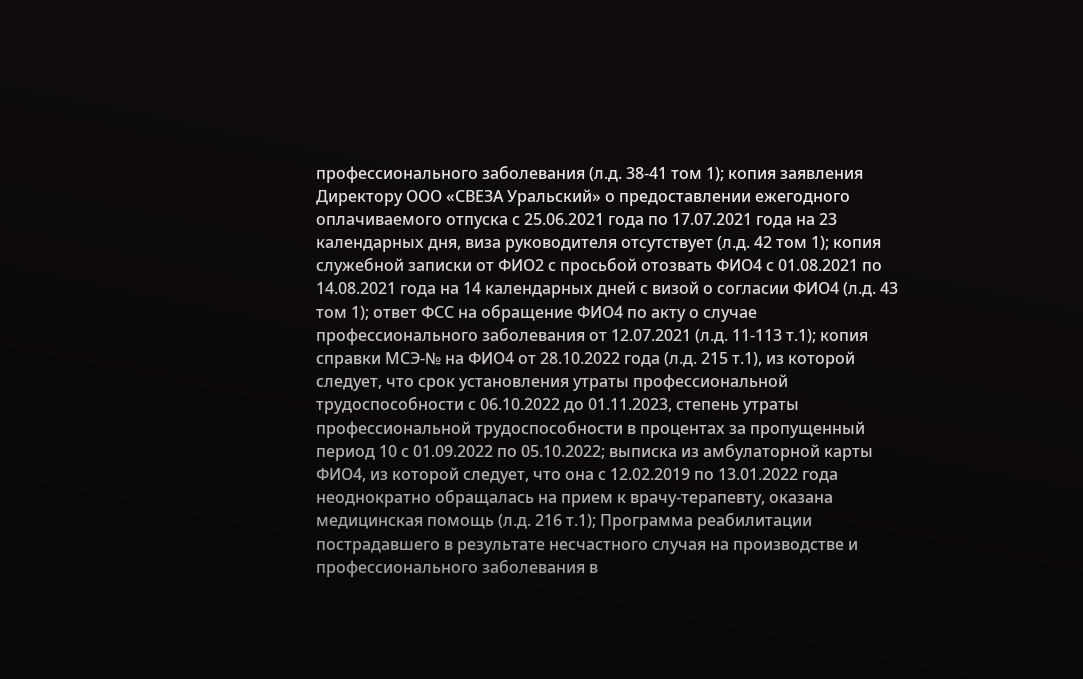профессионального заболевания (л.д. 38-41 том 1); копия заявления Директору ООО «СВЕЗА Уральский» о предоставлении ежегодного оплачиваемого отпуска с 25.06.2021 года по 17.07.2021 года на 23 календарных дня, виза руководителя отсутствует (л.д. 42 том 1); копия служебной записки от ФИО2 с просьбой отозвать ФИО4 с 01.08.2021 по 14.08.2021 года на 14 календарных дней с визой о согласии ФИО4 (л.д. 43 том 1); ответ ФСС на обращение ФИО4 по акту о случае профессионального заболевания от 12.07.2021 (л.д. 11-113 т.1); копия справки МСЭ-№ на ФИО4 от 28.10.2022 года (л.д. 215 т.1), из которой следует, что срок установления утраты профессиональной трудоспособности с 06.10.2022 до 01.11.2023, степень утраты профессиональной трудоспособности в процентах за пропущенный период 10 с 01.09.2022 по 05.10.2022; выписка из амбулаторной карты ФИО4, из которой следует, что она с 12.02.2019 по 13.01.2022 года неоднократно обращалась на прием к врачу-терапевту, оказана медицинская помощь (л.д. 216 т.1); Программа реабилитации пострадавшего в результате несчастного случая на производстве и профессионального заболевания в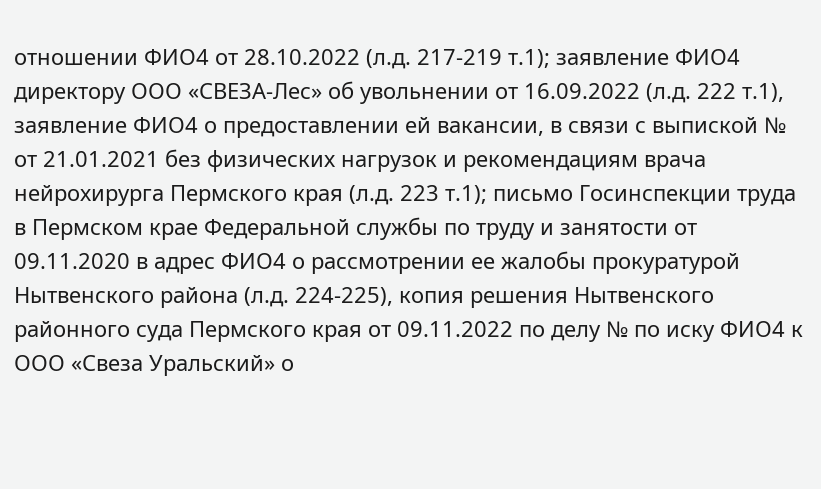отношении ФИО4 от 28.10.2022 (л.д. 217-219 т.1); заявление ФИО4 директору ООО «СВЕЗА-Лес» об увольнении от 16.09.2022 (л.д. 222 т.1), заявление ФИО4 о предоставлении ей вакансии, в связи с выпиской № от 21.01.2021 без физических нагрузок и рекомендациям врача нейрохирурга Пермского края (л.д. 223 т.1); письмо Госинспекции труда в Пермском крае Федеральной службы по труду и занятости от 09.11.2020 в адрес ФИО4 о рассмотрении ее жалобы прокуратурой Нытвенского района (л.д. 224-225), копия решения Нытвенского районного суда Пермского края от 09.11.2022 по делу № по иску ФИО4 к ООО «Свеза Уральский» о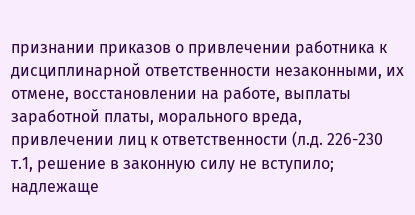признании приказов о привлечении работника к дисциплинарной ответственности незаконными, их отмене, восстановлении на работе, выплаты заработной платы, морального вреда, привлечении лиц к ответственности (л.д. 226-230 т.1, решение в законную силу не вступило; надлежаще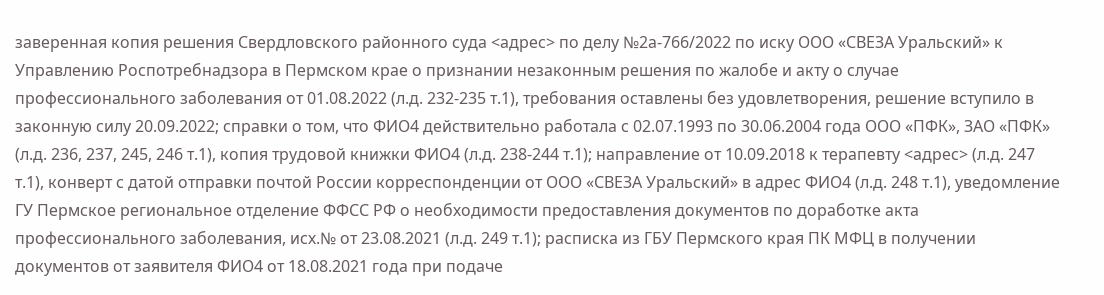заверенная копия решения Свердловского районного суда <адрес> по делу №2а-766/2022 по иску ООО «СВЕЗА Уральский» к Управлению Роспотребнадзора в Пермском крае о признании незаконным решения по жалобе и акту о случае профессионального заболевания от 01.08.2022 (л.д. 232-235 т.1), требования оставлены без удовлетворения, решение вступило в законную силу 20.09.2022; справки о том, что ФИО4 действительно работала с 02.07.1993 по 30.06.2004 года ООО «ПФК», ЗАО «ПФК» (л.д. 236, 237, 245, 246 т.1), копия трудовой книжки ФИО4 (л.д. 238-244 т.1); направление от 10.09.2018 к терапевту <адрес> (л.д. 247 т.1), конверт с датой отправки почтой России корреспонденции от ООО «СВЕЗА Уральский» в адрес ФИО4 (л.д. 248 т.1), уведомление ГУ Пермское региональное отделение ФФСС РФ о необходимости предоставления документов по доработке акта профессионального заболевания, исх.№ от 23.08.2021 (л.д. 249 т.1); расписка из ГБУ Пермского края ПК МФЦ в получении документов от заявителя ФИО4 от 18.08.2021 года при подаче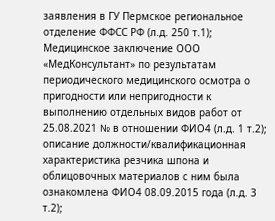заявления в ГУ Пермское региональное отделение ФФСС РФ (л.д. 250 т.1); Медицинское заключение ООО «МедКонсультант» по результатам периодического медицинского осмотра о пригодности или непригодности к выполнению отдельных видов работ от 25.08.2021 № в отношении ФИО4 (л.д. 1 т.2); описание должности/квалификационная характеристика резчика шпона и облицовочных материалов с ним была ознакомлена ФИО4 08.09.2015 года (л.д. 3 т.2);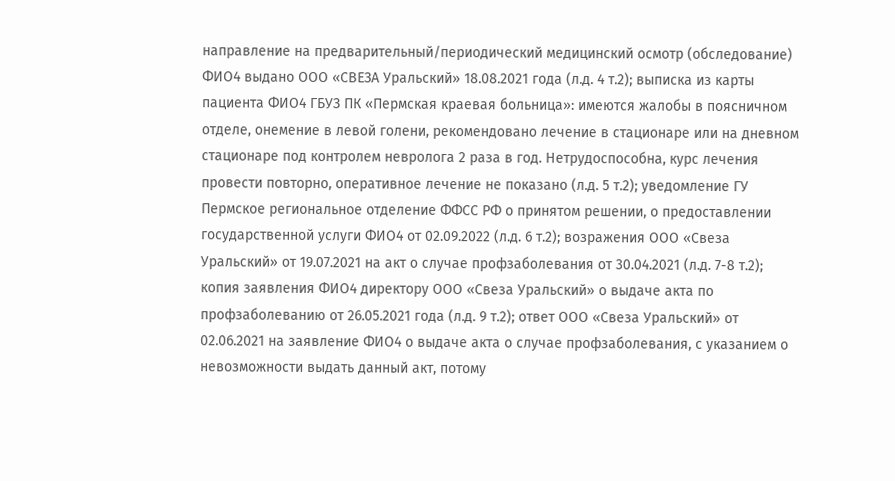направление на предварительный/периодический медицинский осмотр (обследование) ФИО4 выдано ООО «СВЕЗА Уральский» 18.08.2021 года (л.д. 4 т.2); выписка из карты пациента ФИО4 ГБУЗ ПК «Пермская краевая больница»: имеются жалобы в поясничном отделе, онемение в левой голени, рекомендовано лечение в стационаре или на дневном стационаре под контролем невролога 2 раза в год. Нетрудоспособна, курс лечения провести повторно, оперативное лечение не показано (л.д. 5 т.2); уведомление ГУ Пермское региональное отделение ФФСС РФ о принятом решении, о предоставлении государственной услуги ФИО4 от 02.09.2022 (л.д. 6 т.2); возражения ООО «Свеза Уральский» от 19.07.2021 на акт о случае профзаболевания от 30.04.2021 (л.д. 7-8 т.2); копия заявления ФИО4 директору ООО «Свеза Уральский» о выдаче акта по профзаболеванию от 26.05.2021 года (л.д. 9 т.2); ответ ООО «Свеза Уральский» от 02.06.2021 на заявление ФИО4 о выдаче акта о случае профзаболевания, с указанием о невозможности выдать данный акт, потому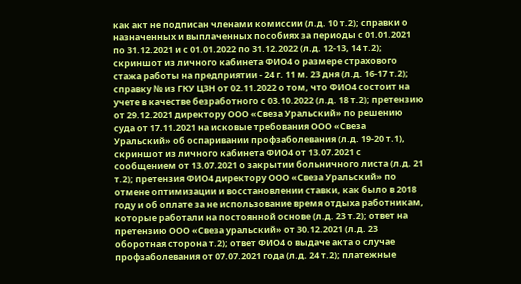как акт не подписан членами комиссии (л.д. 10 т.2); справки о назначенных и выплаченных пособиях за периоды с 01.01.2021 по 31.12.2021 и с 01.01.2022 по 31.12.2022 (л.д. 12-13, 14 т.2); скриншот из личного кабинета ФИО4 о размере страхового стажа работы на предприятии - 24 г. 11 м. 23 дня (л.д. 16-17 т.2); справку № из ГКУ ЦЗН от 02.11.2022 о том, что ФИО4 состоит на учете в качестве безработного с 03.10.2022 (л.д. 18 т.2); претензию от 29.12.2021 директору ООО «Свеза Уральский» по решению суда от 17.11.2021 на исковые требования ООО «Свеза Уральский» об оспаривании профзаболевания (л.д. 19-20 т.1), скриншот из личного кабинета ФИО4 от 13.07.2021 с сообщением от 13.07.2021 о закрытии больничного листа (л.д. 21 т.2); претензия ФИО4 директору ООО «Свеза Уральский» по отмене оптимизации и восстановлении ставки, как было в 2018 году и об оплате за не использование время отдыха работникам, которые работали на постоянной основе (л.д. 23 т.2); ответ на претензию ООО «Свеза уральский» от 30.12.2021 (л.д. 23 оборотная сторона т.2); ответ ФИО4 о выдаче акта о случае профзаболевания от 07.07.2021 года (л.д. 24 т.2); платежные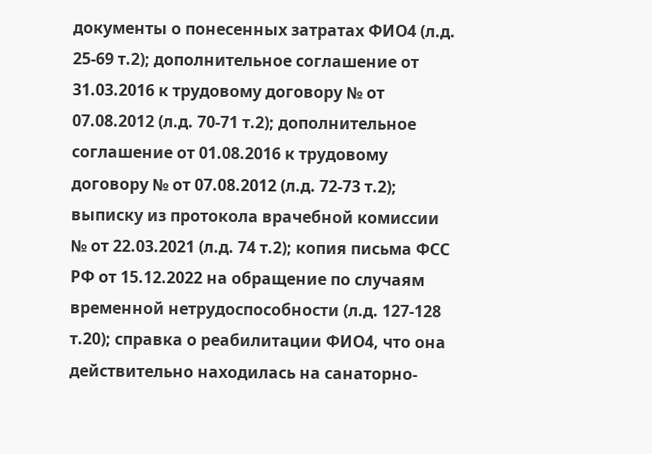документы о понесенных затратах ФИО4 (л.д. 25-69 т.2); дополнительное соглашение от 31.03.2016 к трудовому договору № от 07.08.2012 (л.д. 70-71 т.2); дополнительное соглашение от 01.08.2016 к трудовому договору № от 07.08.2012 (л.д. 72-73 т.2); выписку из протокола врачебной комиссии № от 22.03.2021 (л.д. 74 т.2); копия письма ФСС РФ от 15.12.2022 на обращение по случаям временной нетрудоспособности (л.д. 127-128 т.20); справка о реабилитации ФИО4, что она действительно находилась на санаторно-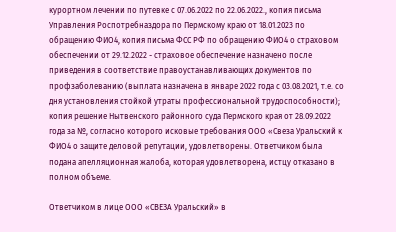курортном лечении по путевке с 07.06.2022 по 22.06.2022., копия письма Управления Роспотребназдора по Пермскому краю от 18.01.2023 по обращению ФИО4, копия письма ФСС РФ по обращению ФИО4 о страховом обеспечении от 29.12.2022 - страховое обеспечение назначено после приведения в соответствие правоустанавливающих документов по профзаболеванию (выплата назначена в январе 2022 года с 03.08.2021, т.е. со дня установления стойкой утраты профессиональной трудоспособности); копия решение Нытвенского районного суда Пермского края от 28.09.2022 года за №, согласно которого исковые требования ООО «Свеза Уральский к ФИО4 о защите деловой репутации, удовлетворены. Ответчиком была подана апелляционная жалоба, которая удовлетворена, истцу отказано в полном объеме.

Ответчиком в лице ООО «СВЕЗА Уральский» в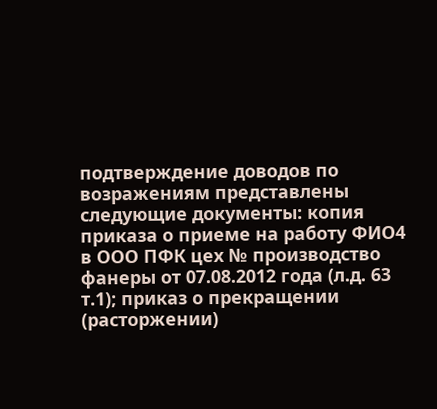подтверждение доводов по возражениям представлены следующие документы: копия приказа о приеме на работу ФИО4 в ООО ПФК цех № производство фанеры от 07.08.2012 года (л.д. 63 т.1); приказ о прекращении (расторжении)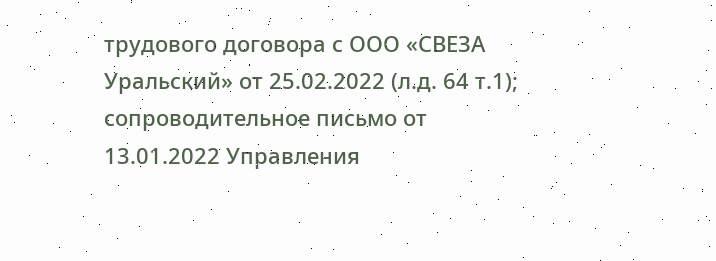трудового договора с ООО «СВЕЗА Уральский» от 25.02.2022 (л.д. 64 т.1); сопроводительное письмо от 13.01.2022 Управления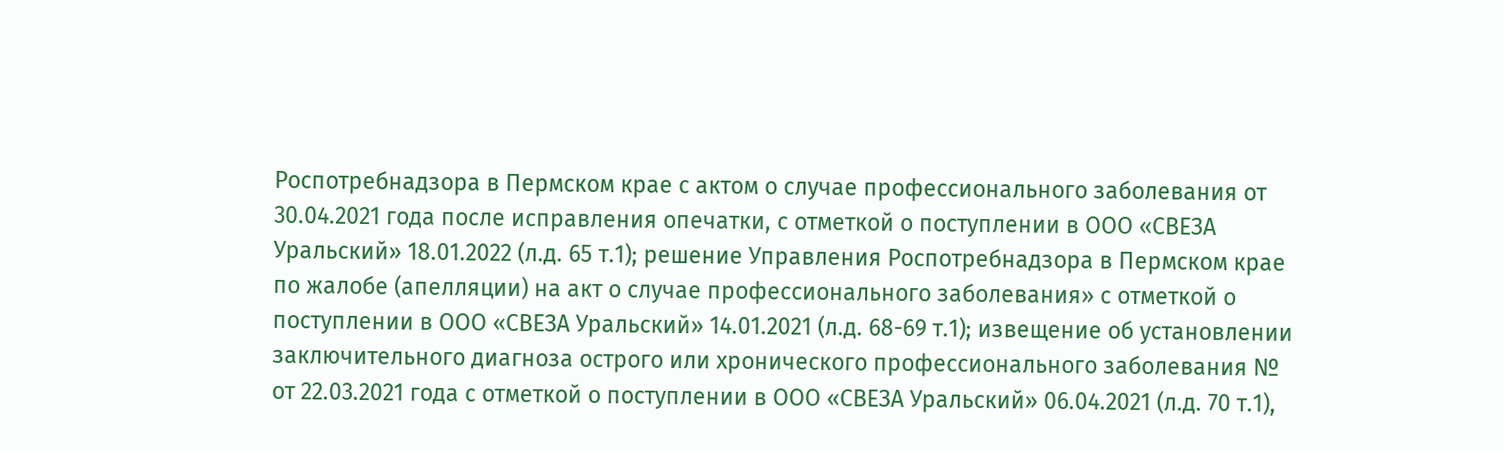Роспотребнадзора в Пермском крае с актом о случае профессионального заболевания от 30.04.2021 года после исправления опечатки, с отметкой о поступлении в ООО «СВЕЗА Уральский» 18.01.2022 (л.д. 65 т.1); решение Управления Роспотребнадзора в Пермском крае по жалобе (апелляции) на акт о случае профессионального заболевания» с отметкой о поступлении в ООО «СВЕЗА Уральский» 14.01.2021 (л.д. 68-69 т.1); извещение об установлении заключительного диагноза острого или хронического профессионального заболевания № от 22.03.2021 года с отметкой о поступлении в ООО «СВЕЗА Уральский» 06.04.2021 (л.д. 70 т.1),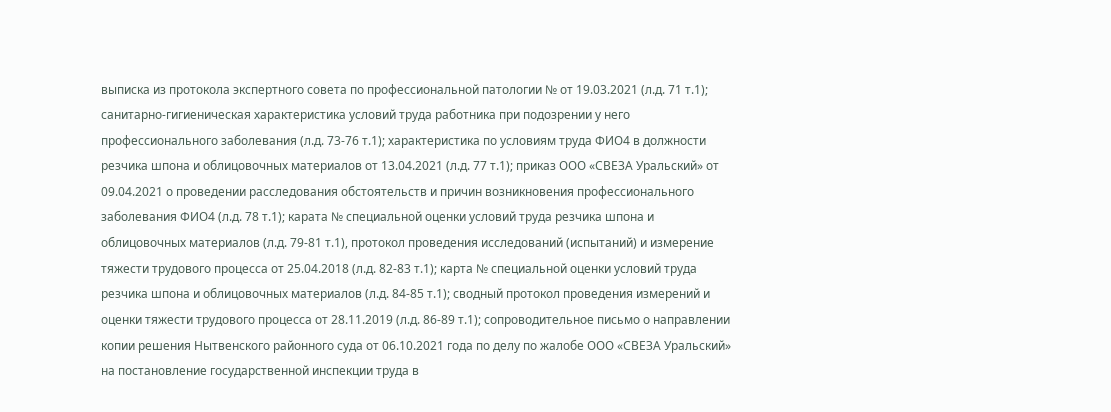выписка из протокола экспертного совета по профессиональной патологии № от 19.03.2021 (л.д. 71 т.1); санитарно-гигиеническая характеристика условий труда работника при подозрении у него профессионального заболевания (л.д. 73-76 т.1); характеристика по условиям труда ФИО4 в должности резчика шпона и облицовочных материалов от 13.04.2021 (л.д. 77 т.1); приказ ООО «СВЕЗА Уральский» от 09.04.2021 о проведении расследования обстоятельств и причин возникновения профессионального заболевания ФИО4 (л.д. 78 т.1); карата № специальной оценки условий труда резчика шпона и облицовочных материалов (л.д. 79-81 т.1), протокол проведения исследований (испытаний) и измерение тяжести трудового процесса от 25.04.2018 (л.д. 82-83 т.1); карта № специальной оценки условий труда резчика шпона и облицовочных материалов (л.д. 84-85 т.1); сводный протокол проведения измерений и оценки тяжести трудового процесса от 28.11.2019 (л.д. 86-89 т.1); сопроводительное письмо о направлении копии решения Нытвенского районного суда от 06.10.2021 года по делу по жалобе ООО «СВЕЗА Уральский» на постановление государственной инспекции труда в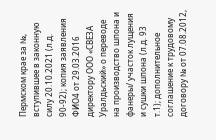Пермском крае за №, вступившее в законную силу 20.10.2021 (л.д. 90-92); копия заявления ФИО4 от 29.03.2016 директору ООО «СВЕЗА Уралдьский» о переводе на производство шпона и фанеры/ участок лущения и сушки шпона (л.д. 93 т.1); дополнительное соглашение к трудовому договору № от 07.08.2012,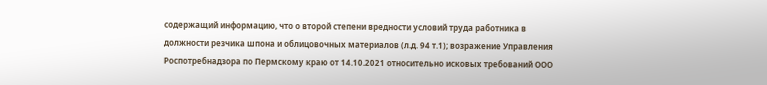содержащий информацию, что о второй степени вредности условий труда работника в должности резчика шпона и облицовочных материалов (л.д. 94 т.1); возражение Управления Роспотребнадзора по Пермскому краю от 14.10.2021 относительно исковых требований ООО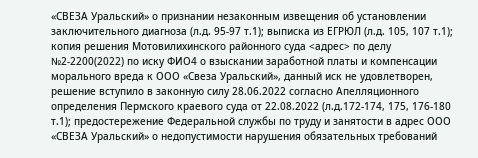«СВЕЗА Уральский» о признании незаконным извещения об установлении заключительного диагноза (л.д. 95-97 т.1); выписка из ЕГРЮЛ (л.д. 105, 107 т.1); копия решения Мотовилихинского районного суда <адрес> по делу №2-2200(2022) по иску ФИО4 о взыскании заработной платы и компенсации морального вреда к ООО «Свеза Уральский», данный иск не удовлетворен, решение вступило в законную силу 28.06.2022 согласно Апелляционного определения Пермского краевого суда от 22.08.2022 (л.д.172-174, 175, 176-180 т.1); предостережение Федеральной службы по труду и занятости в адрес ООО «СВЕЗА Уральский» о недопустимости нарушения обязательных требований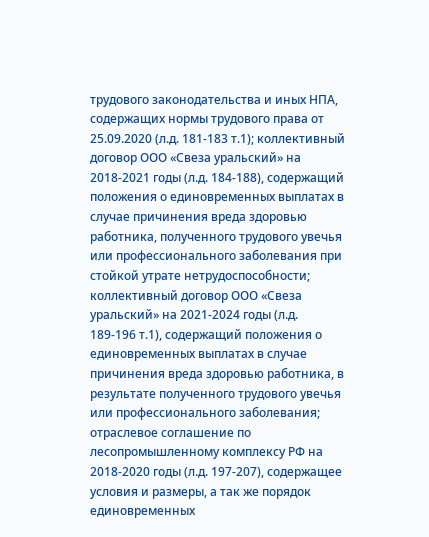трудового законодательства и иных НПА, содержащих нормы трудового права от 25.09.2020 (л.д. 181-183 т.1); коллективный договор ООО «Свеза уральский» на 2018-2021 годы (л.д. 184-188), содержащий положения о единовременных выплатах в случае причинения вреда здоровью работника, полученного трудового увечья или профессионального заболевания при стойкой утрате нетрудоспособности; коллективный договор ООО «Свеза уральский» на 2021-2024 годы (л.д. 189-196 т.1), содержащий положения о единовременных выплатах в случае причинения вреда здоровью работника, в результате полученного трудового увечья или профессионального заболевания; отраслевое соглашение по лесопромышленному комплексу РФ на 2018-2020 годы (л.д. 197-207), содержащее условия и размеры, а так же порядок единовременных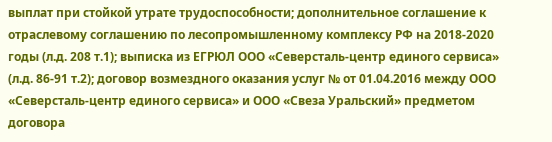выплат при стойкой утрате трудоспособности; дополнительное соглашение к отраслевому соглашению по лесопромышленному комплексу РФ на 2018-2020 годы (л.д. 208 т.1); выписка из ЕГРЮЛ ООО «Северсталь-центр единого сервиса» (л.д. 86-91 т.2); договор возмездного оказания услуг № от 01.04.2016 между ООО «Северсталь-центр единого сервиса» и ООО «Свеза Уральский» предметом договора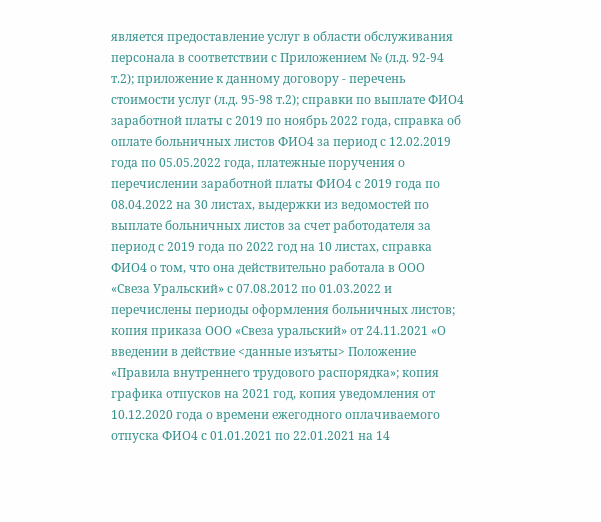является предоставление услуг в области обслуживания персонала в соответствии с Приложением № (л.д. 92-94 т.2); приложение к данному договору - перечень стоимости услуг (л.д. 95-98 т.2); справки по выплате ФИО4 заработной платы с 2019 по ноябрь 2022 года, справка об оплате больничных листов ФИО4 за период с 12.02.2019 года по 05.05.2022 года, платежные поручения о перечислении заработной платы ФИО4 с 2019 года по 08.04.2022 на 30 листах, выдержки из ведомостей по выплате больничных листов за счет работодателя за период с 2019 года по 2022 год на 10 листах, справка ФИО4 о том, что она действительно работала в ООО «Свеза Уральский» с 07.08.2012 по 01.03.2022 и перечислены периоды оформления больничных листов; копия приказа ООО «Свеза уральский» от 24.11.2021 «О введении в действие <данные изъяты> Положение «Правила внутреннего трудового распорядка»; копия графика отпусков на 2021 год, копия уведомления от 10.12.2020 года о времени ежегодного оплачиваемого отпуска ФИО4 с 01.01.2021 по 22.01.2021 на 14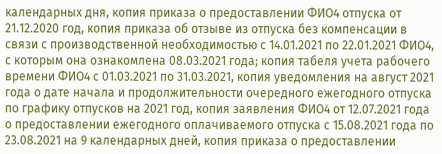календарных дня, копия приказа о предоставлении ФИО4 отпуска от 21.12.2020 год, копия приказа об отзыве из отпуска без компенсации в связи с производственной необходимостью с 14.01.2021 по 22.01.2021 ФИО4, с которым она ознакомлена 08.03.2021 года; копия табеля учета рабочего времени ФИО4 с 01.03.2021 по 31.03.2021, копия уведомления на август 2021 года о дате начала и продолжительности очередного ежегодного отпуска по графику отпусков на 2021 год, копия заявления ФИО4 от 12.07.2021 года о предоставлении ежегодного оплачиваемого отпуска с 15.08.2021 года по 23.08.2021 на 9 календарных дней, копия приказа о предоставлении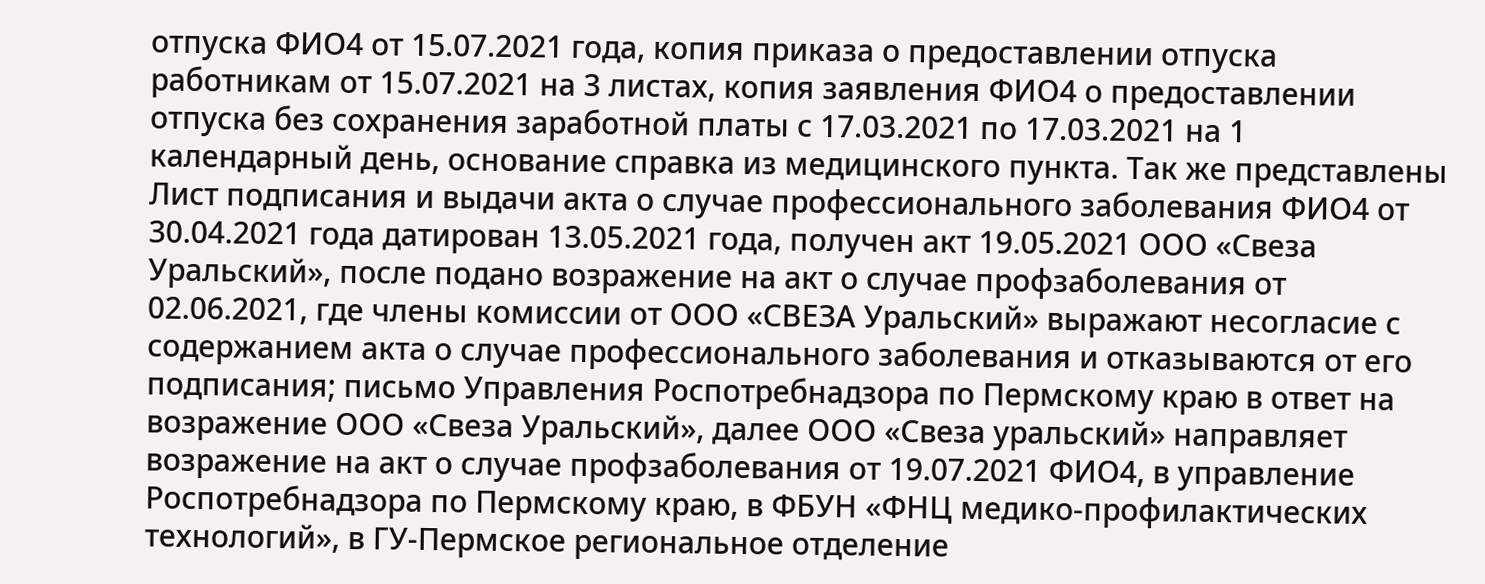отпуска ФИО4 от 15.07.2021 года, копия приказа о предоставлении отпуска работникам от 15.07.2021 на 3 листах, копия заявления ФИО4 о предоставлении отпуска без сохранения заработной платы с 17.03.2021 по 17.03.2021 на 1 календарный день, основание справка из медицинского пункта. Так же представлены Лист подписания и выдачи акта о случае профессионального заболевания ФИО4 от 30.04.2021 года датирован 13.05.2021 года, получен акт 19.05.2021 ООО «Свеза Уральский», после подано возражение на акт о случае профзаболевания от 02.06.2021, где члены комиссии от ООО «СВЕЗА Уральский» выражают несогласие с содержанием акта о случае профессионального заболевания и отказываются от его подписания; письмо Управления Роспотребнадзора по Пермскому краю в ответ на возражение ООО «Свеза Уральский», далее ООО «Свеза уральский» направляет возражение на акт о случае профзаболевания от 19.07.2021 ФИО4, в управление Роспотребнадзора по Пермскому краю, в ФБУН «ФНЦ медико-профилактических технологий», в ГУ-Пермское региональное отделение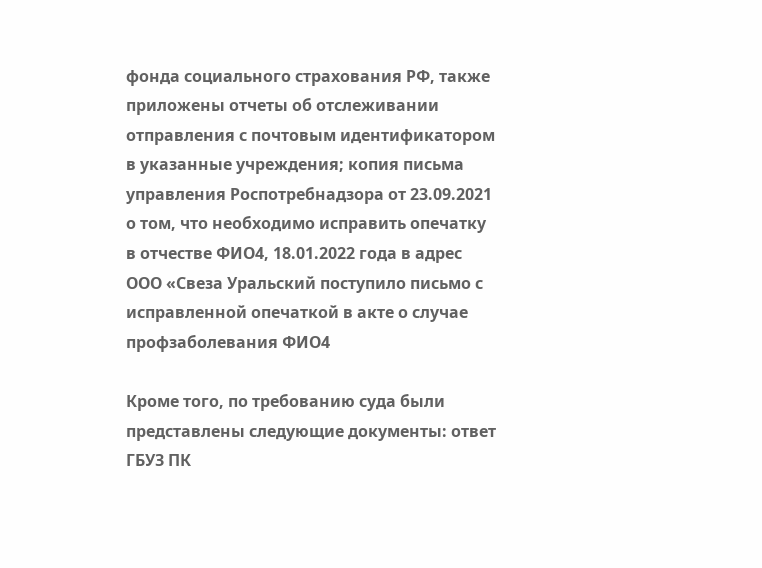фонда социального страхования РФ, также приложены отчеты об отслеживании отправления с почтовым идентификатором в указанные учреждения; копия письма управления Роспотребнадзора от 23.09.2021 о том, что необходимо исправить опечатку в отчестве ФИО4, 18.01.2022 года в адрес ООО «Свеза Уральский поступило письмо с исправленной опечаткой в акте о случае профзаболевания ФИО4

Кроме того, по требованию суда были представлены следующие документы: ответ ГБУЗ ПК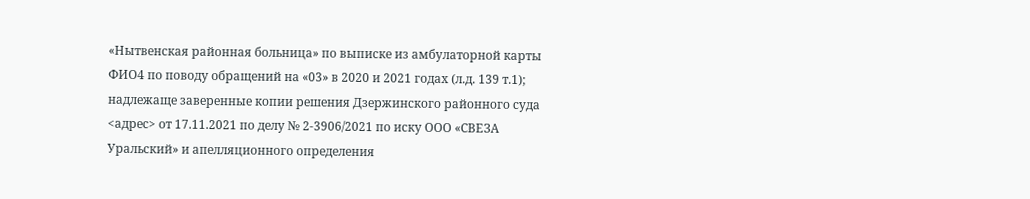«Нытвенская районная больница» по выписке из амбулаторной карты ФИО4 по поводу обращений на «03» в 2020 и 2021 годах (л.д. 139 т.1); надлежаще заверенные копии решения Дзержинского районного суда <адрес> от 17.11.2021 по делу № 2-3906/2021 по иску ООО «СВЕЗА Уральский» и апелляционного определения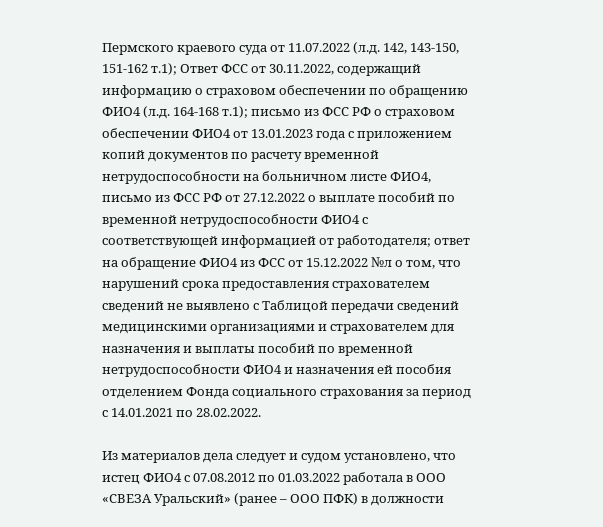Пермского краевого суда от 11.07.2022 (л.д. 142, 143-150, 151-162 т.1); Ответ ФСС от 30.11.2022, содержащий информацию о страховом обеспечении по обращению ФИО4 (л.д. 164-168 т.1); письмо из ФСС РФ о страховом обеспечении ФИО4 от 13.01.2023 года с приложением копий документов по расчету временной нетрудоспособности на больничном листе ФИО4, письмо из ФСС РФ от 27.12.2022 о выплате пособий по временной нетрудоспособности ФИО4 с соответствующей информацией от работодателя; ответ на обращение ФИО4 из ФСС от 15.12.2022 №л о том, что нарушений срока предоставления страхователем сведений не выявлено с Таблицой передачи сведений медицинскими организациями и страхователем для назначения и выплаты пособий по временной нетрудоспособности ФИО4 и назначения ей пособия отделением Фонда социального страхования за период с 14.01.2021 по 28.02.2022.

Из материалов дела следует и судом установлено, что истец ФИО4 с 07.08.2012 по 01.03.2022 работала в ООО «СВЕЗА Уральский» (ранее – ООО ПФК) в должности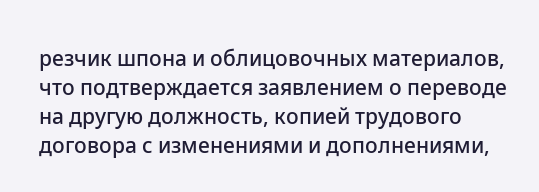резчик шпона и облицовочных материалов, что подтверждается заявлением о переводе на другую должность, копией трудового договора с изменениями и дополнениями,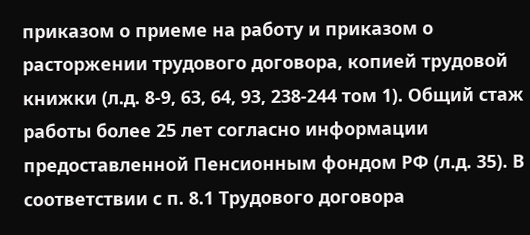приказом о приеме на работу и приказом о расторжении трудового договора, копией трудовой книжки (л.д. 8-9, 63, 64, 93, 238-244 том 1). Общий стаж работы более 25 лет согласно информации предоставленной Пенсионным фондом РФ (л.д. 35). В соответствии с п. 8.1 Трудового договора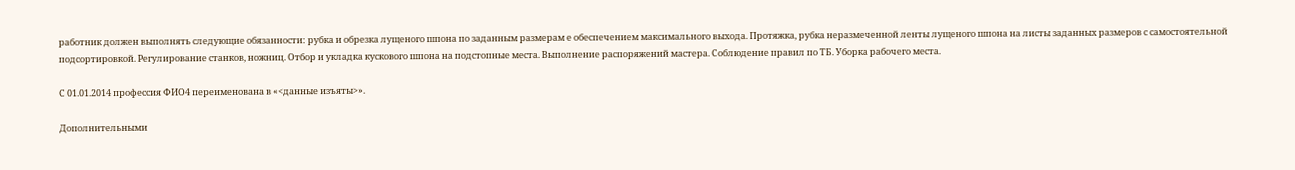работник должен выполнять следующие обязанности: рубка и обрезка лущеного шпона по заданным размерам е обеспечением максимального выхода. Протяжка, рубка неразмеченной ленты лущеного шпона на листы заданных размеров с самостоятельной подсортировкой. Регулирование станков, ножниц. Отбор и укладка кускового шпона на подстопные места. Выполнение распоряжений мастера. Соблюдение правил по ТБ. Уборка рабочего места.

С 01.01.2014 профессия ФИО4 переименована в «<данные изъяты>».

Дополнительными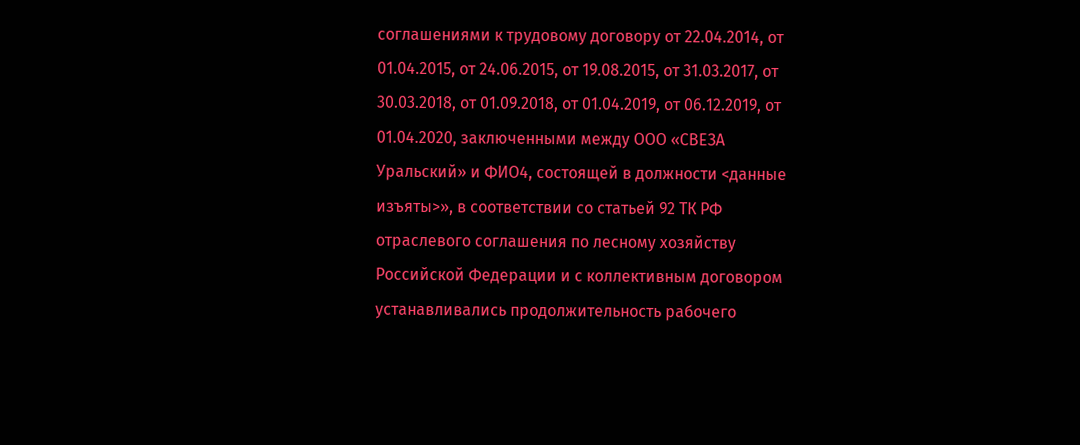соглашениями к трудовому договору от 22.04.2014, от 01.04.2015, от 24.06.2015, от 19.08.2015, от 31.03.2017, от 30.03.2018, от 01.09.2018, от 01.04.2019, от 06.12.2019, от 01.04.2020, заключенными между ООО «СВЕЗА Уральский» и ФИО4, состоящей в должности <данные изъяты>», в соответствии со статьей 92 ТК РФ отраслевого соглашения по лесному хозяйству Российской Федерации и с коллективным договором устанавливались продолжительность рабочего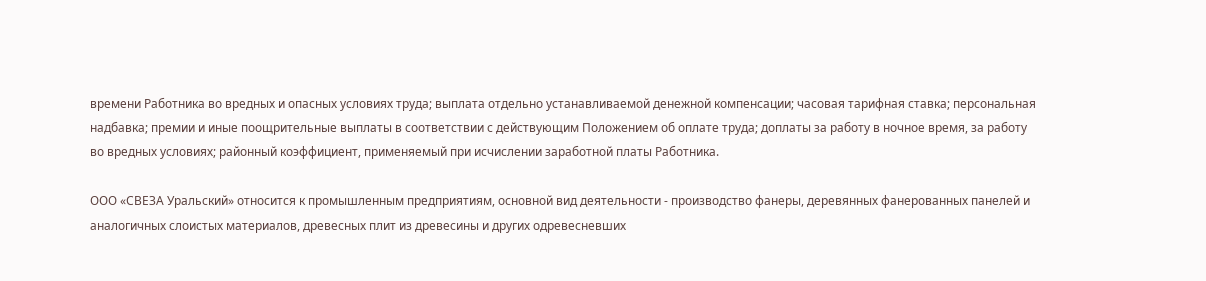времени Работника во вредных и опасных условиях труда; выплата отдельно устанавливаемой денежной компенсации; часовая тарифная ставка; персональная надбавка; премии и иные поощрительные выплаты в соответствии с действующим Положением об оплате труда; доплаты за работу в ночное время, за работу во вредных условиях; районный коэффициент, применяемый при исчислении заработной платы Работника.

ООО «СВЕЗА Уральский» относится к промышленным предприятиям, основной вид деятельности - производство фанеры, деревянных фанерованных панелей и аналогичных слоистых материалов, древесных плит из древесины и других одревесневших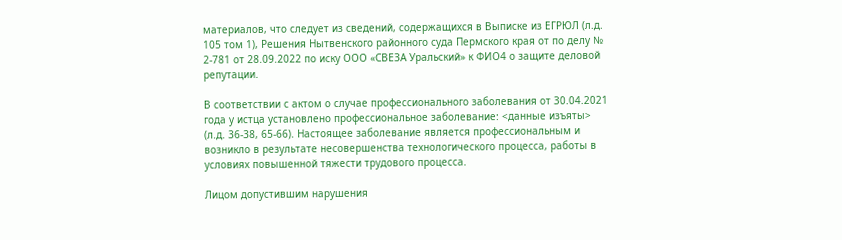материалов, что следует из сведений, содержащихся в Выписке из ЕГРЮЛ (л.д. 105 том 1), Решения Нытвенского районного суда Пермского края от по делу № 2-781 от 28.09.2022 по иску ООО «СВЕЗА Уральский» к ФИО4 о защите деловой репутации.

В соответствии с актом о случае профессионального заболевания от 30.04.2021 года у истца установлено профессиональное заболевание: <данные изъяты> (л.д. 36-38, 65-66). Настоящее заболевание является профессиональным и возникло в результате несовершенства технологического процесса, работы в условиях повышенной тяжести трудового процесса.

Лицом допустившим нарушения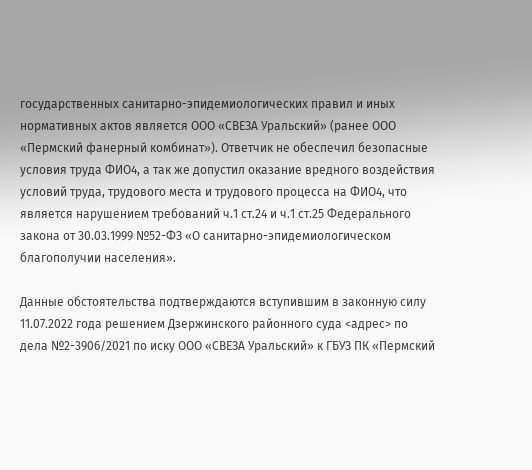государственных санитарно-эпидемиологических правил и иных нормативных актов является ООО «СВЕЗА Уральский» (ранее ООО «Пермский фанерный комбинат»). Ответчик не обеспечил безопасные условия труда ФИО4, а так же допустил оказание вредного воздействия условий труда, трудового места и трудового процесса на ФИО4, что является нарушением требований ч.1 ст.24 и ч.1 ст.25 Федерального закона от 30.03.1999 №52-ФЗ «О санитарно-эпидемиологическом благополучии населения».

Данные обстоятельства подтверждаются вступившим в законную силу 11.07.2022 года решением Дзержинского районного суда <адрес> по дела №2-3906/2021 по иску ООО «СВЕЗА Уральский» к ГБУЗ ПК «Пермский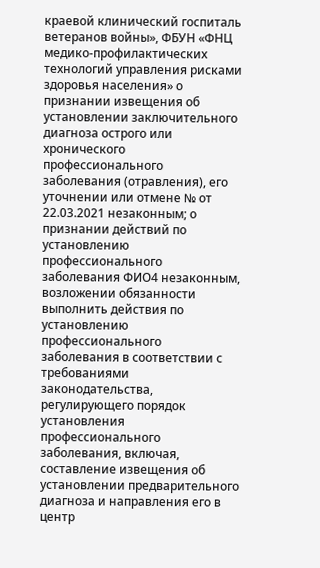краевой клинический госпиталь ветеранов войны», ФБУН «ФНЦ медико-профилактических технологий управления рисками здоровья населения» о признании извещения об установлении заключительного диагноза острого или хронического профессионального заболевания (отравления), его уточнении или отмене № от 22.03.2021 незаконным; о признании действий по установлению профессионального заболевания ФИО4 незаконным, возложении обязанности выполнить действия по установлению профессионального заболевания в соответствии с требованиями законодательства, регулирующего порядок установления профессионального заболевания, включая, составление извещения об установлении предварительного диагноза и направления его в центр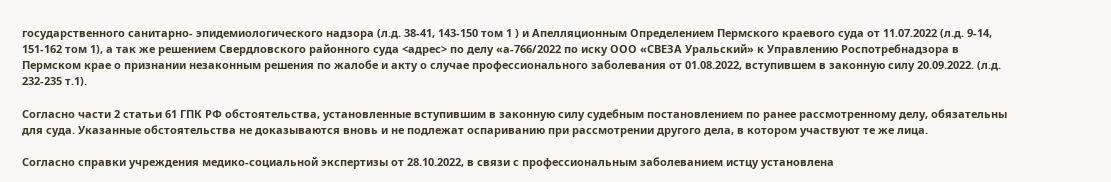государственного санитарно- эпидемиологического надзора (л.д. 38-41, 143-150 том 1 ) и Апелляционным Определением Пермского краевого суда от 11.07.2022 (л.д. 9-14, 151-162 том 1), а так же решением Свердловского районного суда <адрес> по делу «а-766/2022 по иску ООО «СВЕЗА Уральский» к Управлению Роспотребнадзора в Пермском крае о признании незаконным решения по жалобе и акту о случае профессионального заболевания от 01.08.2022, вступившем в законную силу 20.09.2022. (л.д. 232-235 т.1).

Согласно части 2 статьи 61 ГПК РФ обстоятельства, установленные вступившим в законную силу судебным постановлением по ранее рассмотренному делу, обязательны для суда. Указанные обстоятельства не доказываются вновь и не подлежат оспариванию при рассмотрении другого дела, в котором участвуют те же лица.

Согласно справки учреждения медико-социальной экспертизы от 28.10.2022, в связи с профессиональным заболеванием истцу установлена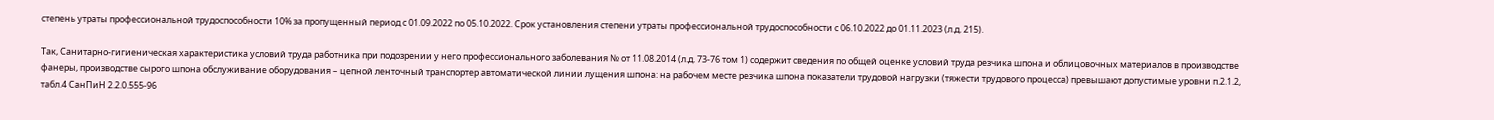степень утраты профессиональной трудоспособности 10% за пропущенный период с 01.09.2022 по 05.10.2022. Срок установления степени утраты профессиональной трудоспособности с 06.10.2022 до 01.11.2023 (л.д. 215).

Так, Санитарно-гигиеническая характеристика условий труда работника при подозрении у него профессионального заболевания № от 11.08.2014 (л.д. 73-76 том 1) содержит сведения по общей оценке условий труда резчика шпона и облицовочных материалов в производстве фанеры, производстве сырого шпона обслуживание оборудования – цепной ленточный транспортер автоматической линии лущения шпона: на рабочем месте резчика шпона показатели трудовой нагрузки (тяжести трудового процесса) превышают допустимые уровни п.2.1.2, табл.4 СанПиН 2.2.0.555-96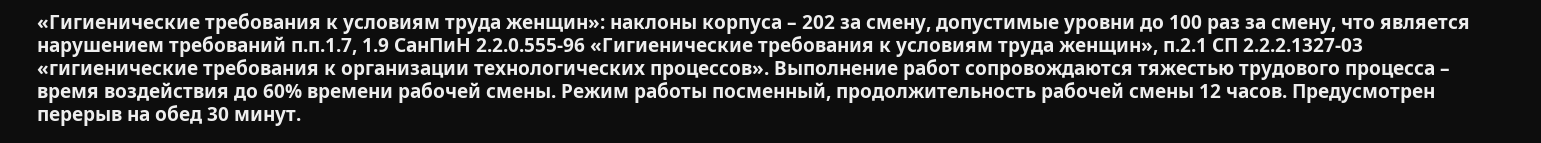«Гигиенические требования к условиям труда женщин»: наклоны корпуса – 202 за смену, допустимые уровни до 100 раз за смену, что является нарушением требований п.п.1.7, 1.9 СанПиН 2.2.0.555-96 «Гигиенические требования к условиям труда женщин», п.2.1 СП 2.2.2.1327-03 «гигиенические требования к организации технологических процессов». Выполнение работ сопровождаются тяжестью трудового процесса – время воздействия до 60% времени рабочей смены. Режим работы посменный, продолжительность рабочей смены 12 часов. Предусмотрен перерыв на обед 30 минут.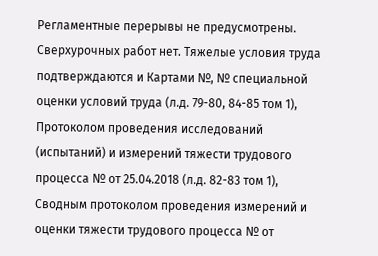Регламентные перерывы не предусмотрены. Сверхурочных работ нет. Тяжелые условия труда подтверждаются и Картами №, № специальной оценки условий труда (л.д. 79-80, 84-85 том 1), Протоколом проведения исследований (испытаний) и измерений тяжести трудового процесса № от 25.04.2018 (л.д. 82-83 том 1), Сводным протоколом проведения измерений и оценки тяжести трудового процесса № от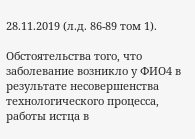28.11.2019 (л.д. 86-89 том 1).

Обстоятельства того, что заболевание возникло у ФИО4 в результате несовершенства технологического процесса, работы истца в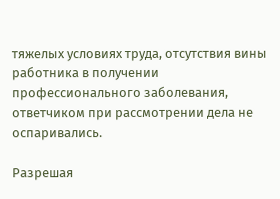тяжелых условиях труда, отсутствия вины работника в получении профессионального заболевания, ответчиком при рассмотрении дела не оспаривались.

Разрешая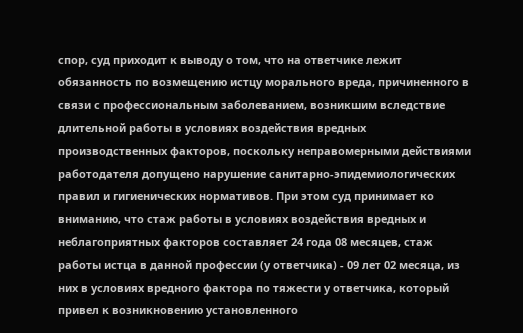спор, суд приходит к выводу о том, что на ответчике лежит обязанность по возмещению истцу морального вреда, причиненного в связи с профессиональным заболеванием, возникшим вследствие длительной работы в условиях воздействия вредных производственных факторов, поскольку неправомерными действиями работодателя допущено нарушение санитарно-эпидемиологических правил и гигиенических нормативов. При этом суд принимает ко вниманию, что стаж работы в условиях воздействия вредных и неблагоприятных факторов составляет 24 года 08 месяцев, стаж работы истца в данной профессии (у ответчика) - 09 лет 02 месяца, из них в условиях вредного фактора по тяжести у ответчика, который привел к возникновению установленного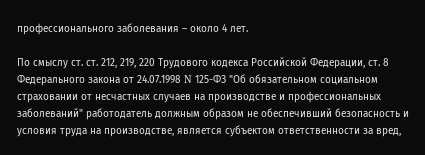профессионального заболевания – около 4 лет.

По смыслу ст. ст. 212, 219, 220 Трудового кодекса Российской Федерации, ст. 8 Федерального закона от 24.07.1998 N 125-ФЗ "Об обязательном социальном страховании от несчастных случаев на производстве и профессиональных заболеваний" работодатель должным образом не обеспечивший безопасность и условия труда на производстве, является субъектом ответственности за вред,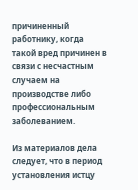причиненный работнику, когда такой вред причинен в связи с несчастным случаем на производстве либо профессиональным заболеванием.

Из материалов дела следует, что в период установления истцу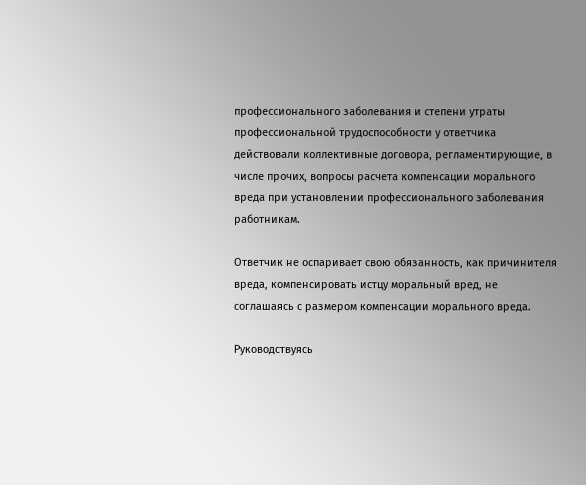профессионального заболевания и степени утраты профессиональной трудоспособности у ответчика действовали коллективные договора, регламентирующие, в числе прочих, вопросы расчета компенсации морального вреда при установлении профессионального заболевания работникам.

Ответчик не оспаривает свою обязанность, как причинителя вреда, компенсировать истцу моральный вред, не соглашаясь с размером компенсации морального вреда.

Руководствуясь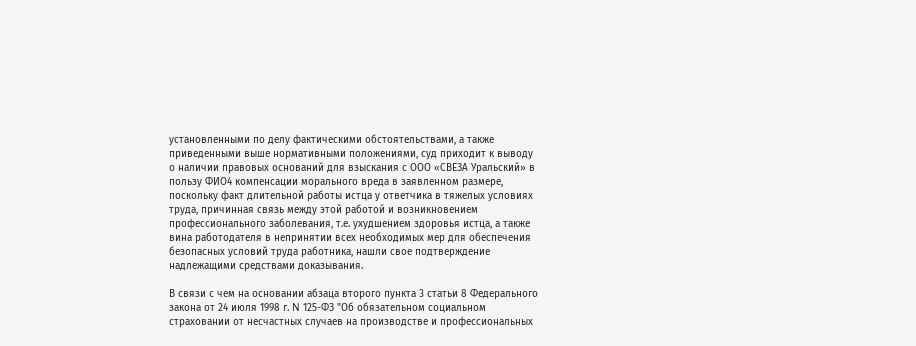установленными по делу фактическими обстоятельствами, а также приведенными выше нормативными положениями, суд приходит к выводу о наличии правовых оснований для взыскания с ООО «СВЕЗА Уральский» в пользу ФИО4 компенсации морального вреда в заявленном размере, поскольку факт длительной работы истца у ответчика в тяжелых условиях труда, причинная связь между этой работой и возникновением профессионального заболевания, т.е. ухудшением здоровья истца, а также вина работодателя в непринятии всех необходимых мер для обеспечения безопасных условий труда работника, нашли свое подтверждение надлежащими средствами доказывания.

В связи с чем на основании абзаца второго пункта 3 статьи 8 Федерального закона от 24 июля 1998 г. N 125-ФЗ "Об обязательном социальном страховании от несчастных случаев на производстве и профессиональных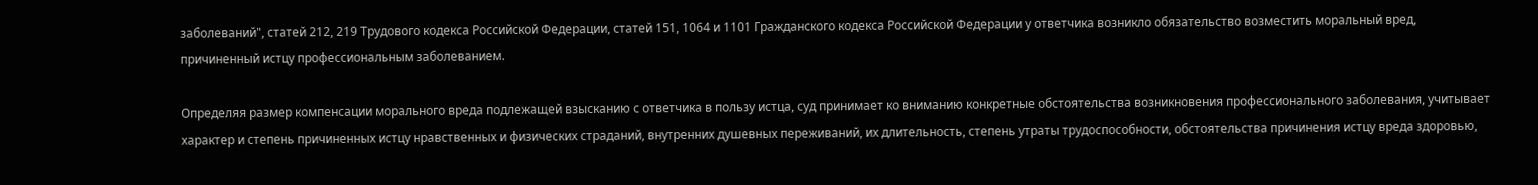заболеваний", статей 212, 219 Трудового кодекса Российской Федерации, статей 151, 1064 и 1101 Гражданского кодекса Российской Федерации у ответчика возникло обязательство возместить моральный вред, причиненный истцу профессиональным заболеванием.

Определяя размер компенсации морального вреда подлежащей взысканию с ответчика в пользу истца, суд принимает ко вниманию конкретные обстоятельства возникновения профессионального заболевания, учитывает характер и степень причиненных истцу нравственных и физических страданий, внутренних душевных переживаний, их длительность, степень утраты трудоспособности, обстоятельства причинения истцу вреда здоровью,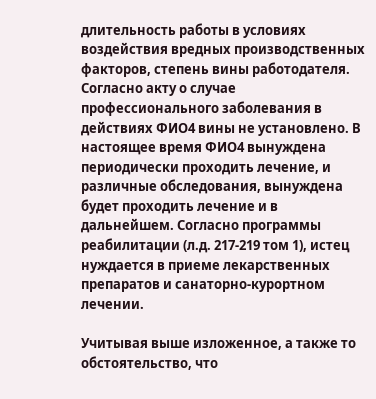длительность работы в условиях воздействия вредных производственных факторов, степень вины работодателя. Согласно акту о случае профессионального заболевания в действиях ФИО4 вины не установлено. В настоящее время ФИО4 вынуждена периодически проходить лечение, и различные обследования, вынуждена будет проходить лечение и в дальнейшем. Согласно программы реабилитации (л.д. 217-219 том 1), истец нуждается в приеме лекарственных препаратов и санаторно-курортном лечении.

Учитывая выше изложенное, а также то обстоятельство, что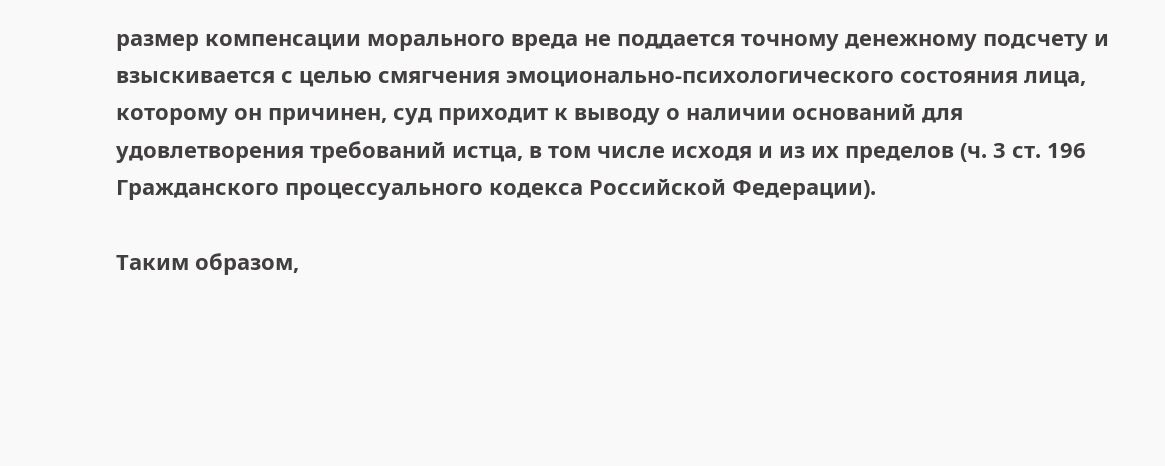размер компенсации морального вреда не поддается точному денежному подсчету и взыскивается с целью смягчения эмоционально-психологического состояния лица, которому он причинен, суд приходит к выводу о наличии оснований для удовлетворения требований истца, в том числе исходя и из их пределов (ч. 3 ст. 196 Гражданского процессуального кодекса Российской Федерации).

Таким образом,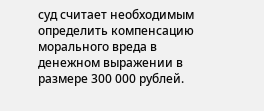суд считает необходимым определить компенсацию морального вреда в денежном выражении в размере 300 000 рублей.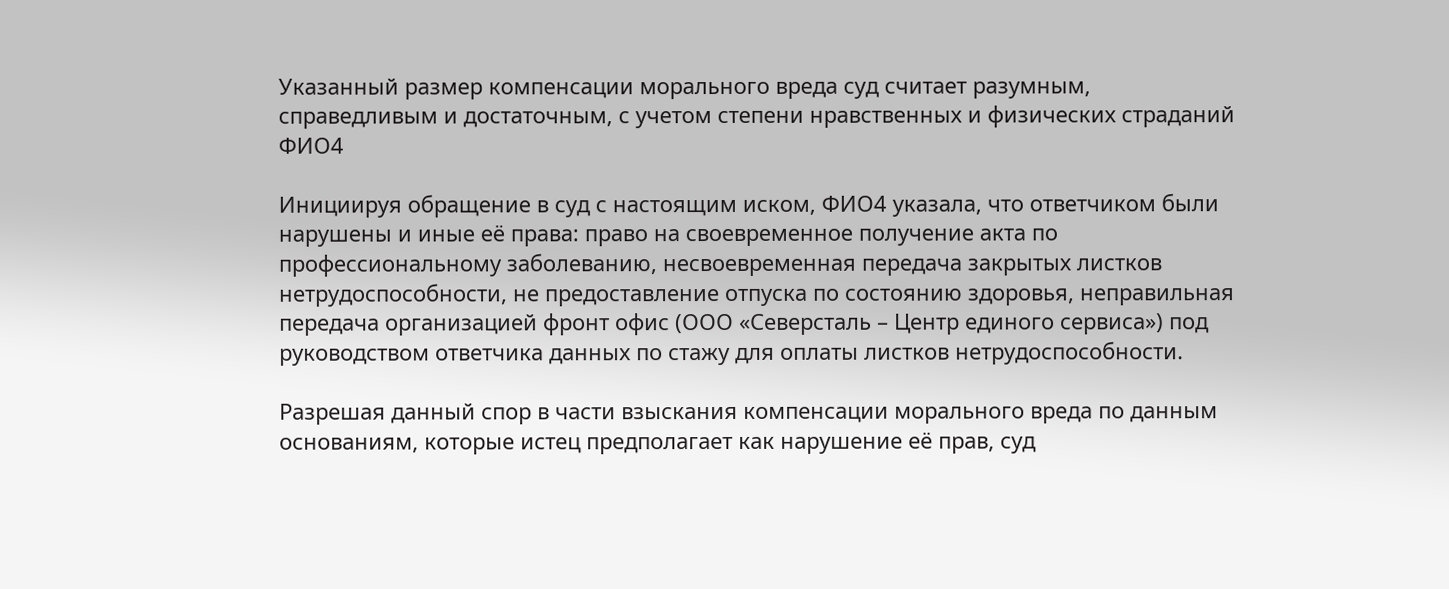Указанный размер компенсации морального вреда суд считает разумным, справедливым и достаточным, с учетом степени нравственных и физических страданий ФИО4

Инициируя обращение в суд с настоящим иском, ФИО4 указала, что ответчиком были нарушены и иные её права: право на своевременное получение акта по профессиональному заболеванию, несвоевременная передача закрытых листков нетрудоспособности, не предоставление отпуска по состоянию здоровья, неправильная передача организацией фронт офис (ООО «Северсталь – Центр единого сервиса») под руководством ответчика данных по стажу для оплаты листков нетрудоспособности.

Разрешая данный спор в части взыскания компенсации морального вреда по данным основаниям, которые истец предполагает как нарушение её прав, суд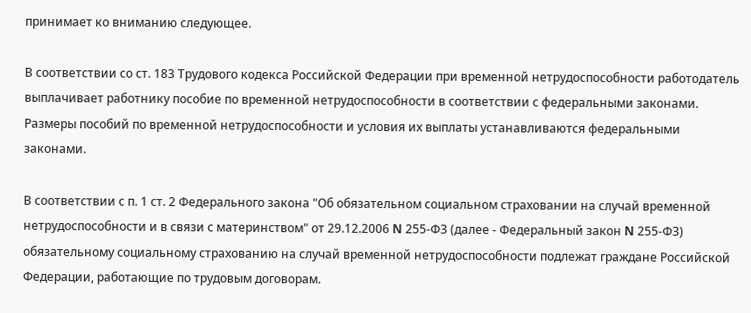принимает ко вниманию следующее.

В соответствии со ст. 183 Трудового кодекса Российской Федерации при временной нетрудоспособности работодатель выплачивает работнику пособие по временной нетрудоспособности в соответствии с федеральными законами. Размеры пособий по временной нетрудоспособности и условия их выплаты устанавливаются федеральными законами.

В соответствии с п. 1 ст. 2 Федерального закона "Об обязательном социальном страховании на случай временной нетрудоспособности и в связи с материнством" от 29.12.2006 N 255-ФЗ (далее - Федеральный закон N 255-ФЗ) обязательному социальному страхованию на случай временной нетрудоспособности подлежат граждане Российской Федерации, работающие по трудовым договорам.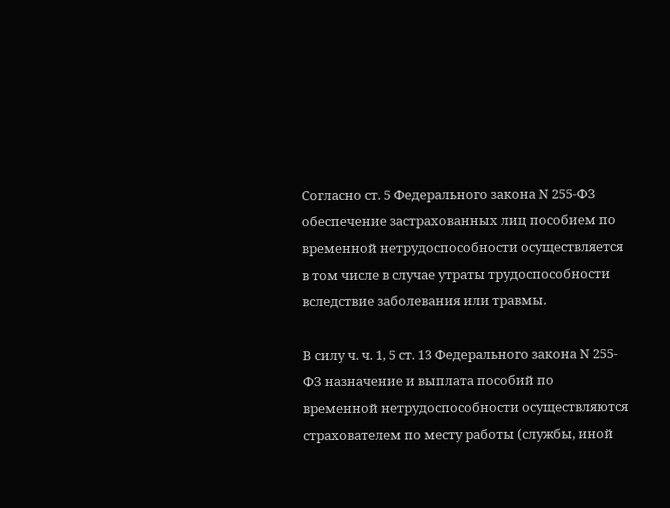Согласно ст. 5 Федерального закона N 255-ФЗ обеспечение застрахованных лиц пособием по временной нетрудоспособности осуществляется в том числе в случае утраты трудоспособности вследствие заболевания или травмы.

В силу ч. ч. 1, 5 ст. 13 Федерального закона N 255-ФЗ назначение и выплата пособий по временной нетрудоспособности осуществляются страхователем по месту работы (службы, иной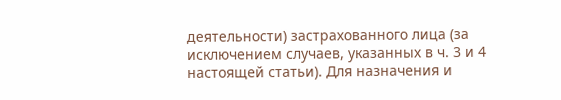деятельности) застрахованного лица (за исключением случаев, указанных в ч. 3 и 4 настоящей статьи). Для назначения и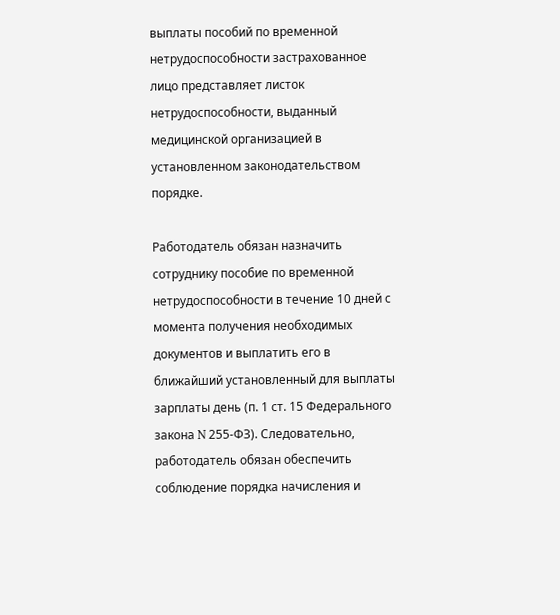выплаты пособий по временной нетрудоспособности застрахованное лицо представляет листок нетрудоспособности, выданный медицинской организацией в установленном законодательством порядке.

Работодатель обязан назначить сотруднику пособие по временной нетрудоспособности в течение 10 дней с момента получения необходимых документов и выплатить его в ближайший установленный для выплаты зарплаты день (п. 1 ст. 15 Федерального закона N 255-ФЗ). Следовательно, работодатель обязан обеспечить соблюдение порядка начисления и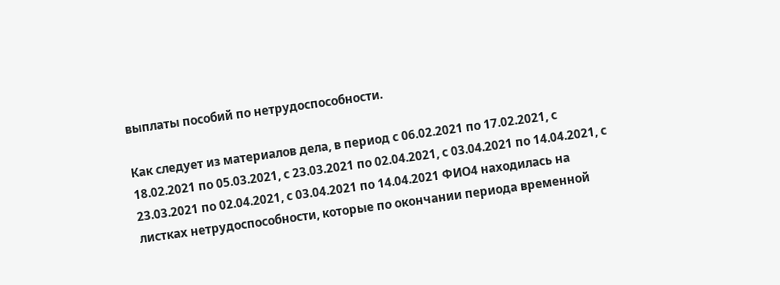выплаты пособий по нетрудоспособности.

Как следует из материалов дела, в период с 06.02.2021 по 17.02.2021, с 18.02.2021 по 05.03.2021, с 23.03.2021 по 02.04.2021, с 03.04.2021 по 14.04.2021, с 23.03.2021 по 02.04.2021, с 03.04.2021 по 14.04.2021 ФИО4 находилась на листках нетрудоспособности, которые по окончании периода временной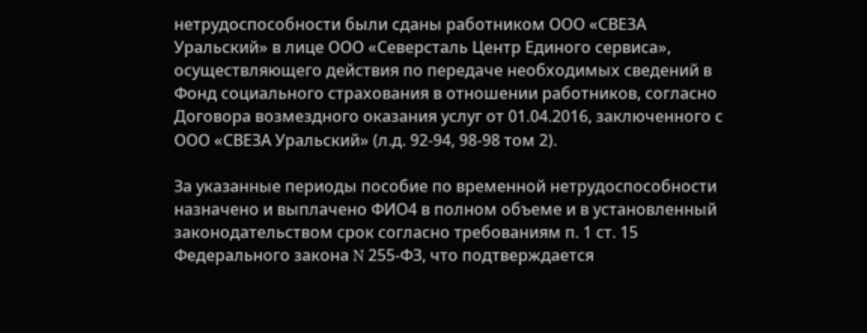нетрудоспособности были сданы работником ООО «СВЕЗА Уральский» в лице ООО «Северсталь Центр Единого сервиса», осуществляющего действия по передаче необходимых сведений в Фонд социального страхования в отношении работников, согласно Договора возмездного оказания услуг от 01.04.2016, заключенного с ООО «СВЕЗА Уральский» (л.д. 92-94, 98-98 том 2).

За указанные периоды пособие по временной нетрудоспособности назначено и выплачено ФИО4 в полном объеме и в установленный законодательством срок согласно требованиям п. 1 ст. 15 Федерального закона N 255-ФЗ, что подтверждается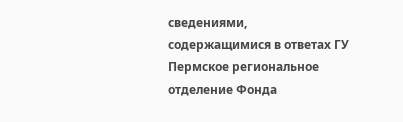сведениями, содержащимися в ответах ГУ Пермское региональное отделение Фонда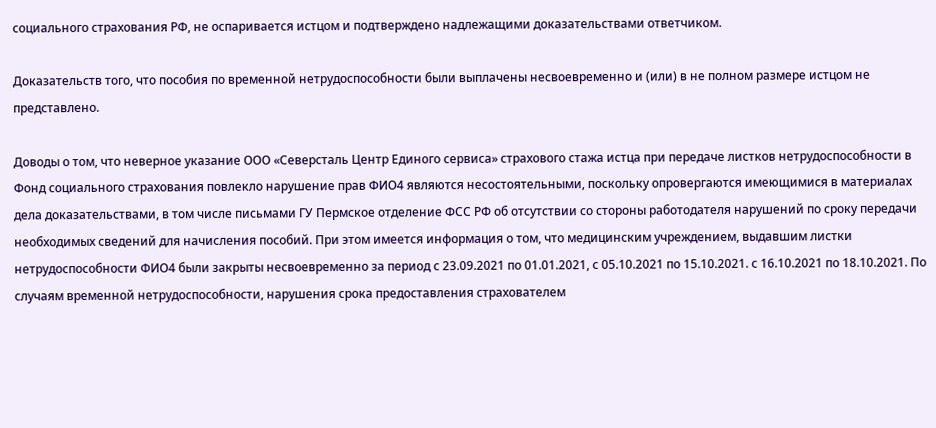социального страхования РФ, не оспаривается истцом и подтверждено надлежащими доказательствами ответчиком.

Доказательств того, что пособия по временной нетрудоспособности были выплачены несвоевременно и (или) в не полном размере истцом не представлено.

Доводы о том, что неверное указание ООО «Северсталь Центр Единого сервиса» страхового стажа истца при передаче листков нетрудоспособности в Фонд социального страхования повлекло нарушение прав ФИО4 являются несостоятельными, поскольку опровергаются имеющимися в материалах дела доказательствами, в том числе письмами ГУ Пермское отделение ФСС РФ об отсутствии со стороны работодателя нарушений по сроку передачи необходимых сведений для начисления пособий. При этом имеется информация о том, что медицинским учреждением, выдавшим листки нетрудоспособности ФИО4 были закрыты несвоевременно за период с 23.09.2021 по 01.01.2021, с 05.10.2021 по 15.10.2021. с 16.10.2021 по 18.10.2021. По случаям временной нетрудоспособности, нарушения срока предоставления страхователем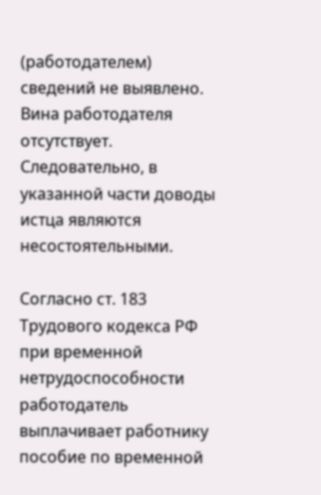(работодателем) сведений не выявлено. Вина работодателя отсутствует. Следовательно, в указанной части доводы истца являются несостоятельными.

Согласно ст. 183 Трудового кодекса РФ при временной нетрудоспособности работодатель выплачивает работнику пособие по временной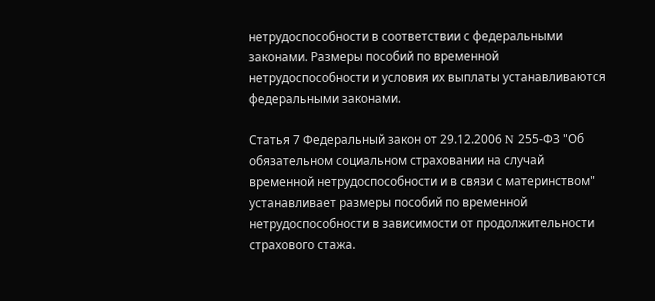нетрудоспособности в соответствии с федеральными законами. Размеры пособий по временной нетрудоспособности и условия их выплаты устанавливаются федеральными законами.

Статья 7 Федеральный закон от 29.12.2006 N 255-ФЗ "Об обязательном социальном страховании на случай временной нетрудоспособности и в связи с материнством" устанавливает размеры пособий по временной нетрудоспособности в зависимости от продолжительности страхового стажа.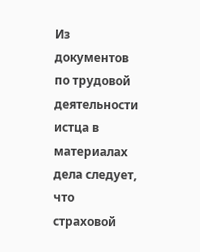Из документов по трудовой деятельности истца в материалах дела следует, что страховой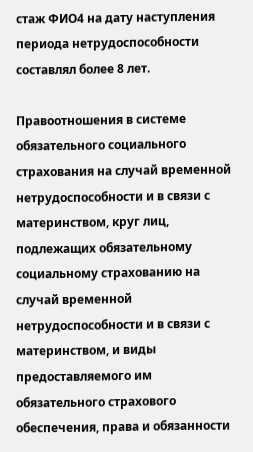стаж ФИО4 на дату наступления периода нетрудоспособности составлял более 8 лет.

Правоотношения в системе обязательного социального страхования на случай временной нетрудоспособности и в связи с материнством, круг лиц, подлежащих обязательному социальному страхованию на случай временной нетрудоспособности и в связи с материнством, и виды предоставляемого им обязательного страхового обеспечения, права и обязанности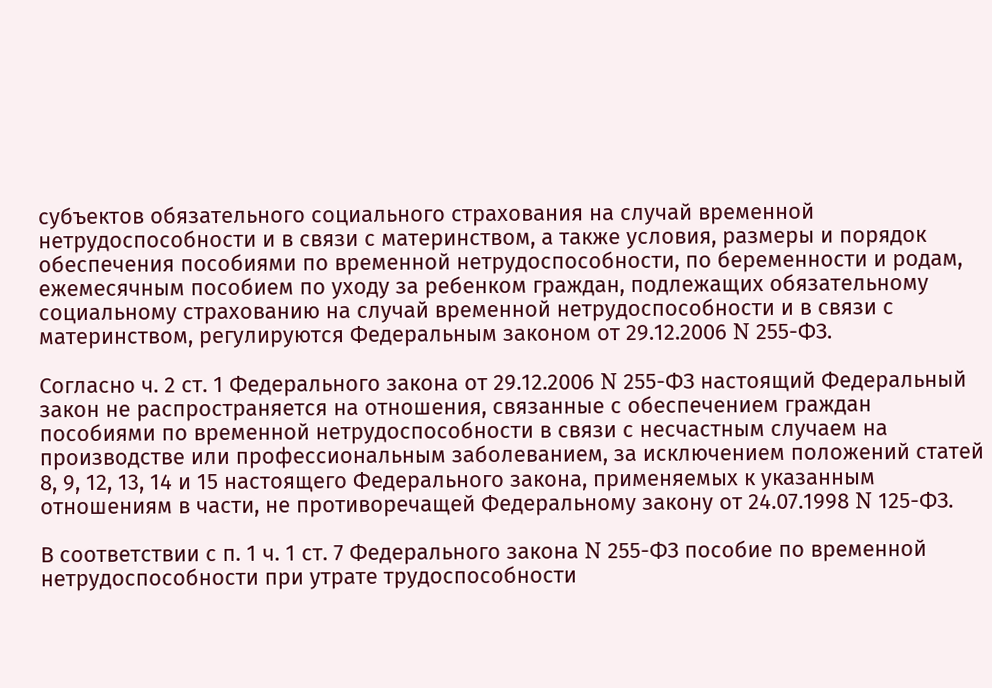субъектов обязательного социального страхования на случай временной нетрудоспособности и в связи с материнством, а также условия, размеры и порядок обеспечения пособиями по временной нетрудоспособности, по беременности и родам, ежемесячным пособием по уходу за ребенком граждан, подлежащих обязательному социальному страхованию на случай временной нетрудоспособности и в связи с материнством, регулируются Федеральным законом от 29.12.2006 N 255-ФЗ.

Согласно ч. 2 ст. 1 Федерального закона от 29.12.2006 N 255-ФЗ настоящий Федеральный закон не распространяется на отношения, связанные с обеспечением граждан пособиями по временной нетрудоспособности в связи с несчастным случаем на производстве или профессиональным заболеванием, за исключением положений статей 8, 9, 12, 13, 14 и 15 настоящего Федерального закона, применяемых к указанным отношениям в части, не противоречащей Федеральному закону от 24.07.1998 N 125-ФЗ.

В соответствии с п. 1 ч. 1 ст. 7 Федерального закона N 255-ФЗ пособие по временной нетрудоспособности при утрате трудоспособности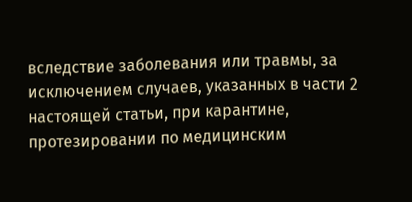вследствие заболевания или травмы, за исключением случаев, указанных в части 2 настоящей статьи, при карантине, протезировании по медицинским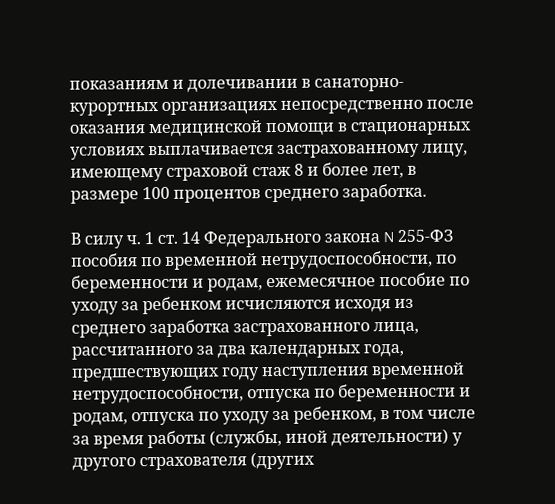показаниям и долечивании в санаторно-курортных организациях непосредственно после оказания медицинской помощи в стационарных условиях выплачивается застрахованному лицу, имеющему страховой стаж 8 и более лет, в размере 100 процентов среднего заработка.

В силу ч. 1 ст. 14 Федерального закона N 255-ФЗ пособия по временной нетрудоспособности, по беременности и родам, ежемесячное пособие по уходу за ребенком исчисляются исходя из среднего заработка застрахованного лица, рассчитанного за два календарных года, предшествующих году наступления временной нетрудоспособности, отпуска по беременности и родам, отпуска по уходу за ребенком, в том числе за время работы (службы, иной деятельности) у другого страхователя (других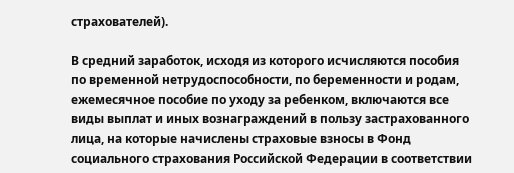страхователей).

В средний заработок, исходя из которого исчисляются пособия по временной нетрудоспособности, по беременности и родам, ежемесячное пособие по уходу за ребенком, включаются все виды выплат и иных вознаграждений в пользу застрахованного лица, на которые начислены страховые взносы в Фонд социального страхования Российской Федерации в соответствии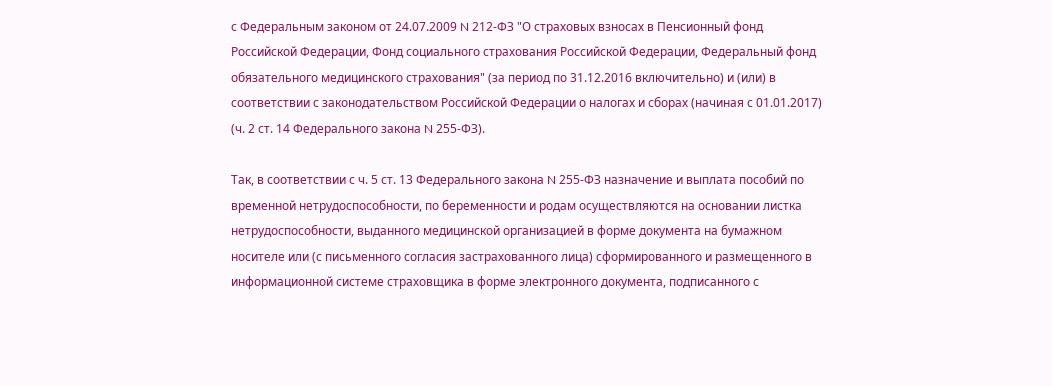с Федеральным законом от 24.07.2009 N 212-ФЗ "О страховых взносах в Пенсионный фонд Российской Федерации, Фонд социального страхования Российской Федерации, Федеральный фонд обязательного медицинского страхования" (за период по 31.12.2016 включительно) и (или) в соответствии с законодательством Российской Федерации о налогах и сборах (начиная с 01.01.2017) (ч. 2 ст. 14 Федерального закона N 255-ФЗ).

Так, в соответствии с ч. 5 ст. 13 Федерального закона N 255-ФЗ назначение и выплата пособий по временной нетрудоспособности, по беременности и родам осуществляются на основании листка нетрудоспособности, выданного медицинской организацией в форме документа на бумажном носителе или (с письменного согласия застрахованного лица) сформированного и размещенного в информационной системе страховщика в форме электронного документа, подписанного с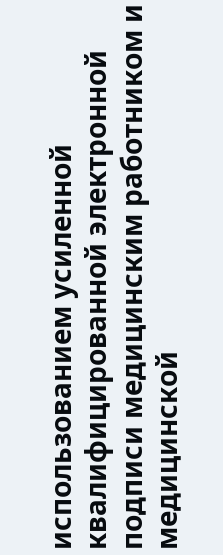использованием усиленной квалифицированной электронной подписи медицинским работником и медицинской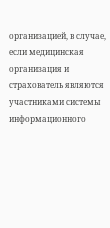организацией, в случае, если медицинская организация и страхователь являются участниками системы информационного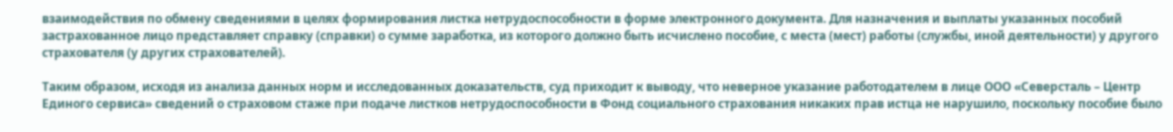взаимодействия по обмену сведениями в целях формирования листка нетрудоспособности в форме электронного документа. Для назначения и выплаты указанных пособий застрахованное лицо представляет справку (справки) о сумме заработка, из которого должно быть исчислено пособие, с места (мест) работы (службы, иной деятельности) у другого страхователя (у других страхователей).

Таким образом, исходя из анализа данных норм и исследованных доказательств, суд приходит к выводу, что неверное указание работодателем в лице ООО «Северсталь – Центр Единого сервиса» сведений о страховом стаже при подаче листков нетрудоспособности в Фонд социального страхования никаких прав истца не нарушило, поскольку пособие было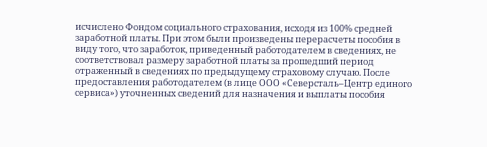исчислено Фондом социального страхования, исходя из 100% средней заработной платы. При этом были произведены перерасчеты пособия в виду того, что заработок, приведенный работодателем в сведениях, не соответствовал размеру заработной платы за прошедший период отраженный в сведениях по предыдущему страховому случаю. После предоставления работодателем (в лице ООО «Северсталь–Центр единого сервиса») уточненных сведений для назначения и выплаты пособия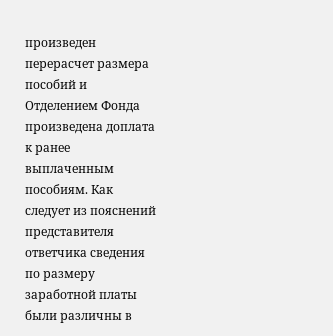произведен перерасчет размера пособий и Отделением Фонда произведена доплата к ранее выплаченным пособиям. Как следует из пояснений представителя ответчика сведения по размеру заработной платы были различны в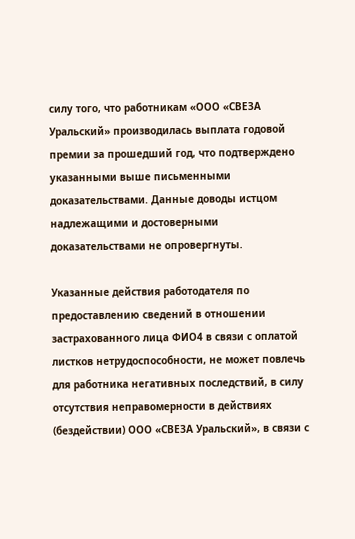силу того, что работникам «ООО «СВЕЗА Уральский» производилась выплата годовой премии за прошедший год, что подтверждено указанными выше письменными доказательствами. Данные доводы истцом надлежащими и достоверными доказательствами не опровергнуты.

Указанные действия работодателя по предоставлению сведений в отношении застрахованного лица ФИО4 в связи с оплатой листков нетрудоспособности, не может повлечь для работника негативных последствий, в силу отсутствия неправомерности в действиях (бездействии) ООО «СВЕЗА Уральский», в связи с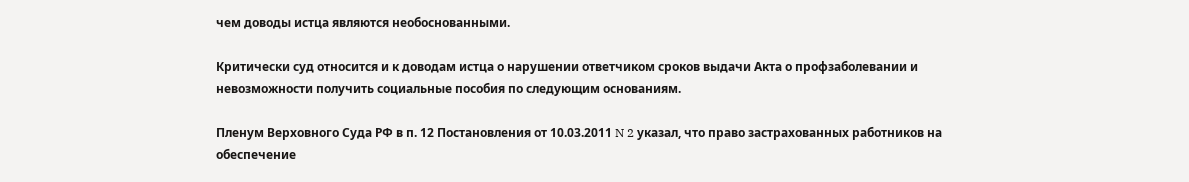чем доводы истца являются необоснованными.

Критически суд относится и к доводам истца о нарушении ответчиком сроков выдачи Акта о профзаболевании и невозможности получить социальные пособия по следующим основаниям.

Пленум Верховного Суда РФ в п. 12 Постановления от 10.03.2011 N 2 указал, что право застрахованных работников на обеспечение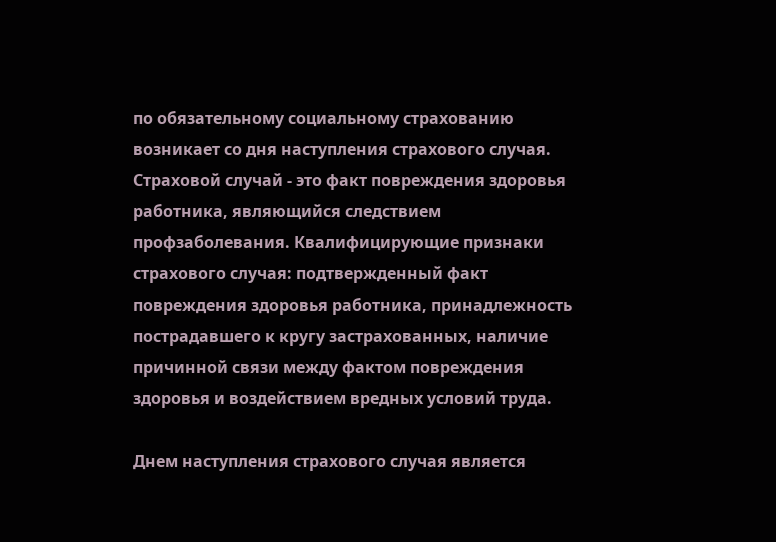по обязательному социальному страхованию возникает со дня наступления страхового случая. Страховой случай - это факт повреждения здоровья работника, являющийся следствием профзаболевания. Квалифицирующие признаки страхового случая: подтвержденный факт повреждения здоровья работника, принадлежность пострадавшего к кругу застрахованных, наличие причинной связи между фактом повреждения здоровья и воздействием вредных условий труда.

Днем наступления страхового случая является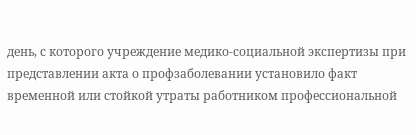день, с которого учреждение медико-социальной экспертизы при представлении акта о профзаболевании установило факт временной или стойкой утраты работником профессиональной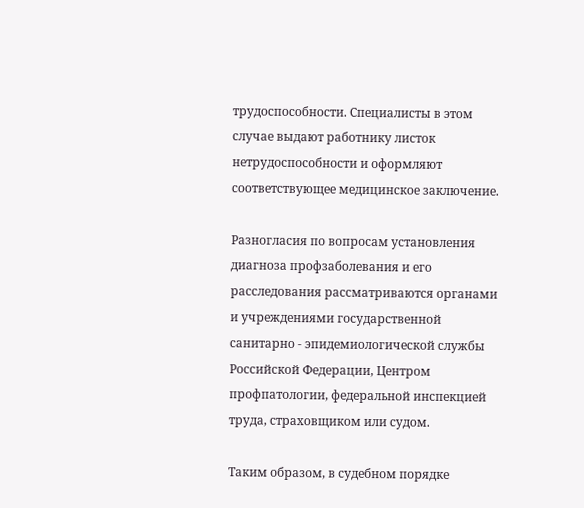трудоспособности. Специалисты в этом случае выдают работнику листок нетрудоспособности и оформляют соответствующее медицинское заключение.

Разногласия по вопросам установления диагноза профзаболевания и его расследования рассматриваются органами и учреждениями государственной санитарно - эпидемиологической службы Российской Федерации, Центром профпатологии, федеральной инспекцией труда, страховщиком или судом.

Таким образом, в судебном порядке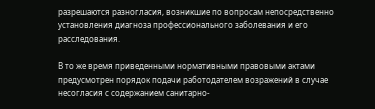разрешаются разногласия, возникшие по вопросам непосредственно установления диагноза профессионального заболевания и его расследования.

В то же время приведенными нормативными правовыми актами предусмотрен порядок подачи работодателем возражений в случае несогласия с содержанием санитарно-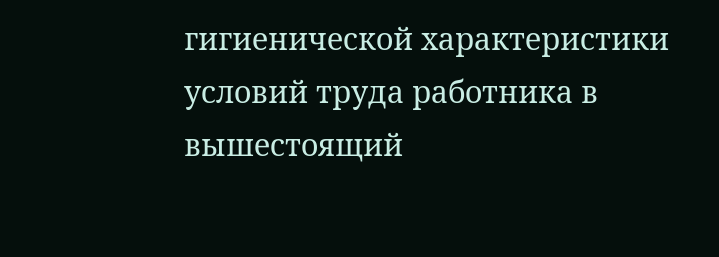гигиенической характеристики условий труда работника в вышестоящий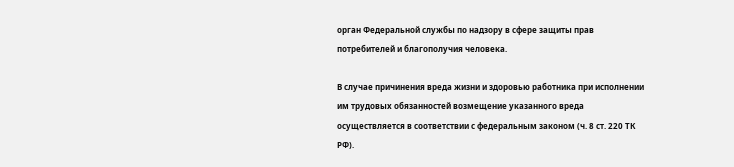орган Федеральной службы по надзору в сфере защиты прав потребителей и благополучия человека.

В случае причинения вреда жизни и здоровью работника при исполнении им трудовых обязанностей возмещение указанного вреда осуществляется в соответствии с федеральным законом (ч. 8 ст. 220 ТК РФ).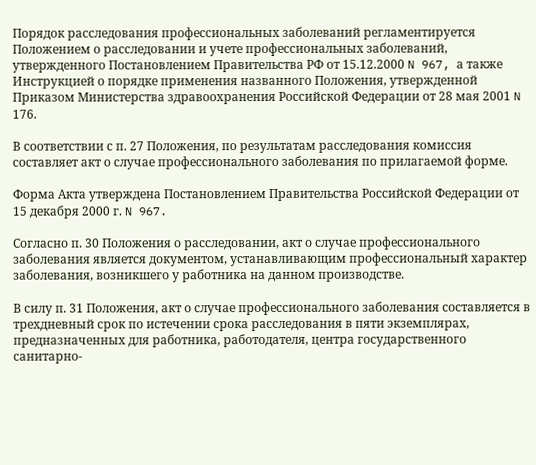Порядок расследования профессиональных заболеваний регламентируется Положением о расследовании и учете профессиональных заболеваний, утвержденного Постановлением Правительства РФ от 15.12.2000 N 967, а также Инструкцией о порядке применения названного Положения, утвержденной Приказом Министерства здравоохранения Российской Федерации от 28 мая 2001 N 176.

В соответствии с п. 27 Положения, по результатам расследования комиссия составляет акт о случае профессионального заболевания по прилагаемой форме.

Форма Акта утверждена Постановлением Правительства Российской Федерации от 15 декабря 2000 г. N 967.

Согласно п. 30 Положения о расследовании, акт о случае профессионального заболевания является документом, устанавливающим профессиональный характер заболевания, возникшего у работника на данном производстве.

В силу п. 31 Положения, акт о случае профессионального заболевания составляется в трехдневный срок по истечении срока расследования в пяти экземплярах, предназначенных для работника, работодателя, центра государственного санитарно-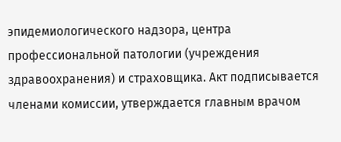эпидемиологического надзора, центра профессиональной патологии (учреждения здравоохранения) и страховщика. Акт подписывается членами комиссии, утверждается главным врачом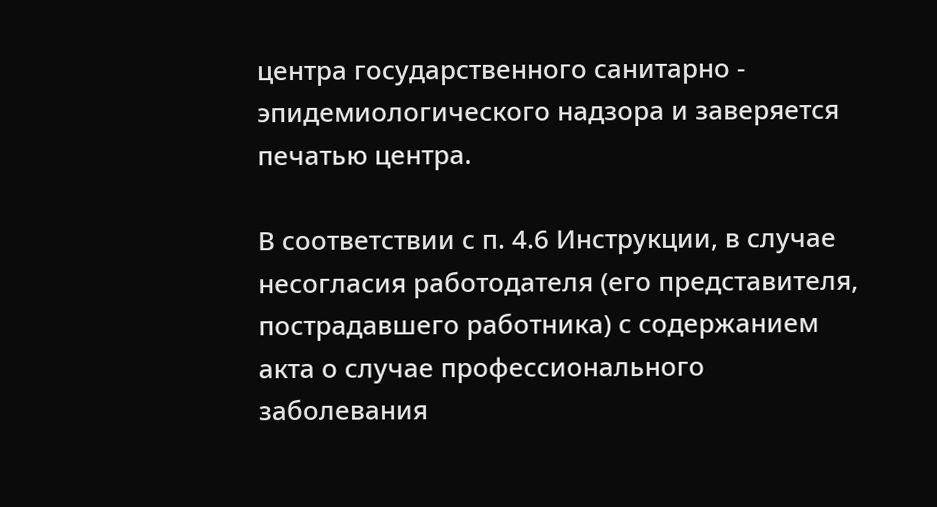центра государственного санитарно - эпидемиологического надзора и заверяется печатью центра.

В соответствии с п. 4.6 Инструкции, в случае несогласия работодателя (его представителя, пострадавшего работника) с содержанием акта о случае профессионального заболевания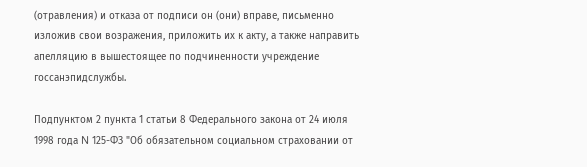(отравления) и отказа от подписи он (они) вправе, письменно изложив свои возражения, приложить их к акту, а также направить апелляцию в вышестоящее по подчиненности учреждение госсанэпидслужбы.

Подпунктом 2 пункта 1 статьи 8 Федерального закона от 24 июля 1998 года N 125-ФЗ "Об обязательном социальном страховании от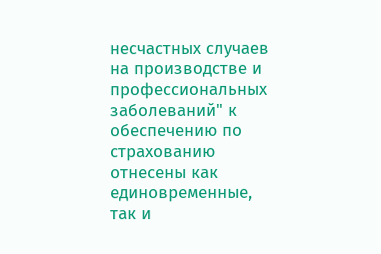несчастных случаев на производстве и профессиональных заболеваний" к обеспечению по страхованию отнесены как единовременные, так и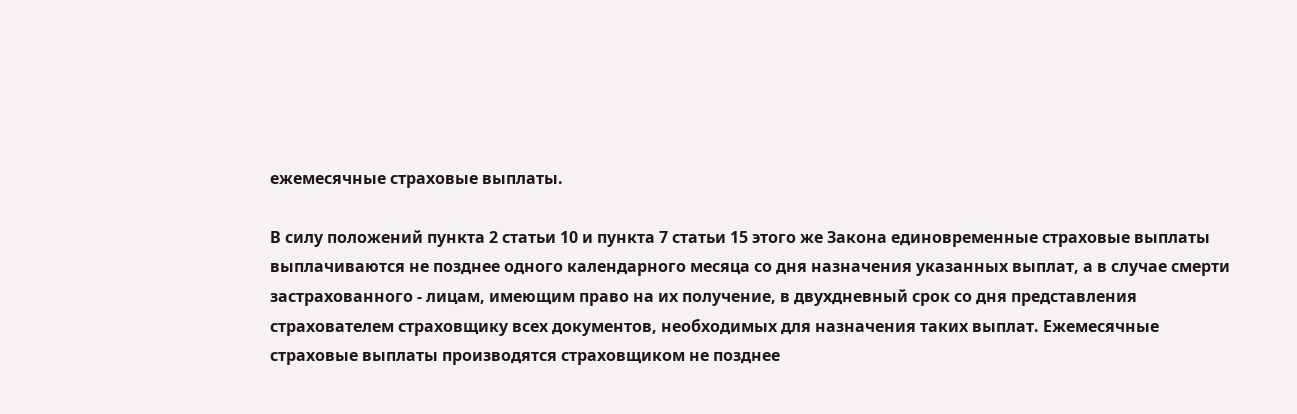ежемесячные страховые выплаты.

В силу положений пункта 2 статьи 10 и пункта 7 статьи 15 этого же Закона единовременные страховые выплаты выплачиваются не позднее одного календарного месяца со дня назначения указанных выплат, а в случае смерти застрахованного - лицам, имеющим право на их получение, в двухдневный срок со дня представления страхователем страховщику всех документов, необходимых для назначения таких выплат. Ежемесячные страховые выплаты производятся страховщиком не позднее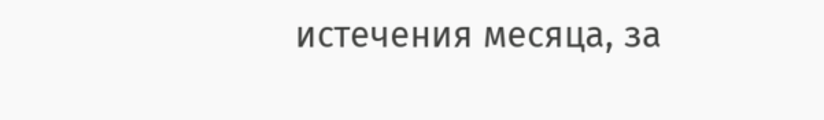истечения месяца, за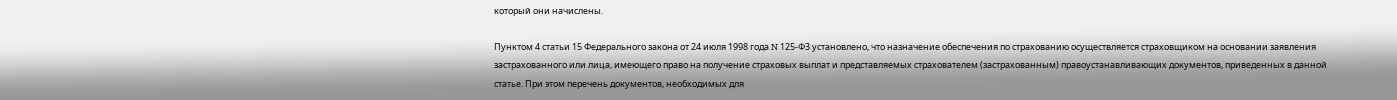который они начислены.

Пунктом 4 статьи 15 Федерального закона от 24 июля 1998 года N 125-ФЗ установлено, что назначение обеспечения по страхованию осуществляется страховщиком на основании заявления застрахованного или лица, имеющего право на получение страховых выплат и представляемых страхователем (застрахованным) правоустанавливающих документов, приведенных в данной статье. При этом перечень документов, необходимых для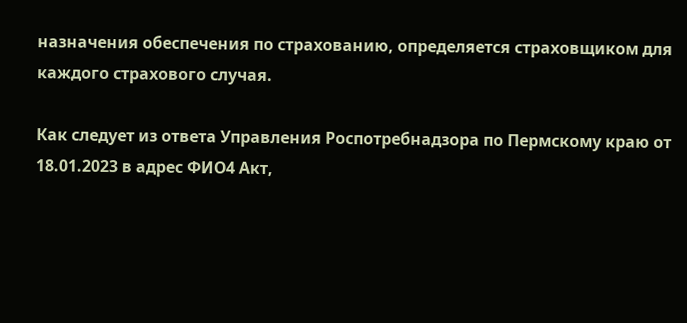назначения обеспечения по страхованию, определяется страховщиком для каждого страхового случая.

Как следует из ответа Управления Роспотребнадзора по Пермскому краю от 18.01.2023 в адрес ФИО4 Акт,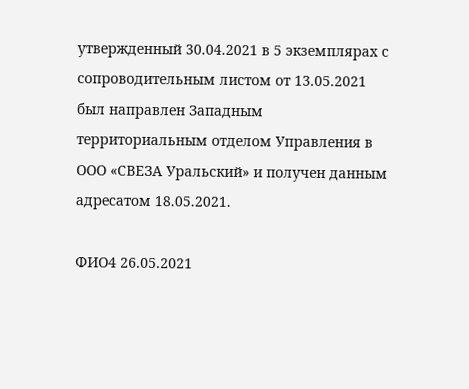утвержденный 30.04.2021 в 5 экземплярах с сопроводительным листом от 13.05.2021 был направлен Западным территориальным отделом Управления в ООО «СВЕЗА Уральский» и получен данным адресатом 18.05.2021.

ФИО4 26.05.2021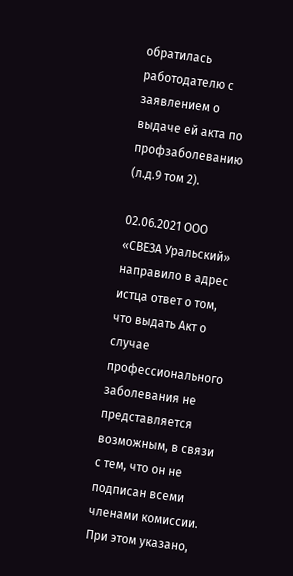обратилась работодателю с заявлением о выдаче ей акта по профзаболеванию (л.д.9 том 2).

02.06.2021 ООО «СВЕЗА Уральский» направило в адрес истца ответ о том, что выдать Акт о случае профессионального заболевания не представляется возможным, в связи с тем, что он не подписан всеми членами комиссии. При этом указано,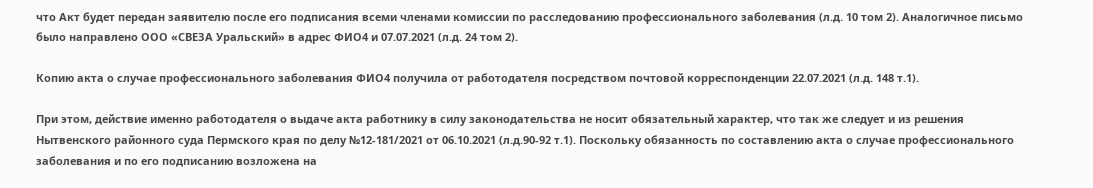что Акт будет передан заявителю после его подписания всеми членами комиссии по расследованию профессионального заболевания (л.д. 10 том 2). Аналогичное письмо было направлено ООО «СВЕЗА Уральский» в адрес ФИО4 и 07.07.2021 (л.д. 24 том 2).

Копию акта о случае профессионального заболевания ФИО4 получила от работодателя посредством почтовой корреспонденции 22.07.2021 (л.д. 148 т.1).

При этом, действие именно работодателя о выдаче акта работнику в силу законодательства не носит обязательный характер, что так же следует и из решения Нытвенского районного суда Пермского края по делу №12-181/2021 от 06.10.2021 (л.д.90-92 т.1). Поскольку обязанность по составлению акта о случае профессионального заболевания и по его подписанию возложена на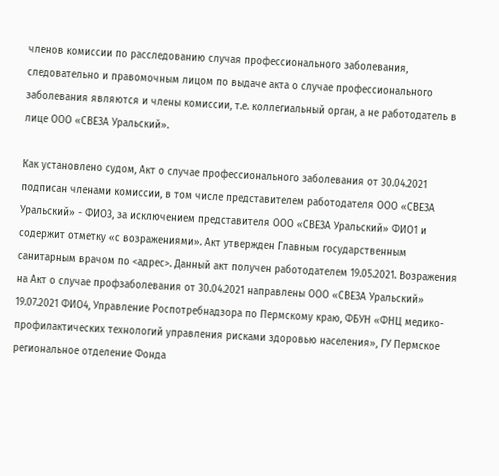членов комиссии по расследованию случая профессионального заболевания, следовательно и правомочным лицом по выдаче акта о случае профессионального заболевания являются и члены комиссии, т.е. коллегиальный орган, а не работодатель в лице ООО «СВЕЗА Уральский».

Как установлено судом, Акт о случае профессионального заболевания от 30.04.2021 подписан членами комиссии, в том числе представителем работодателя ООО «СВЕЗА Уральский» - ФИО3, за исключением представителя ООО «СВЕЗА Уральский» ФИО1 и содержит отметку «с возражениями». Акт утвержден Главным государственным санитарным врачом по <адрес>. Данный акт получен работодателем 19.05.2021. Возражения на Акт о случае профзаболевания от 30.04.2021 направлены ООО «СВЕЗА Уральский» 19.07.2021 ФИО4, Управление Роспотребнадзора по Пермскому краю, ФБУН «ФНЦ медико-профилактических технологий управления рисками здоровью населения», ГУ Пермское региональное отделение Фонда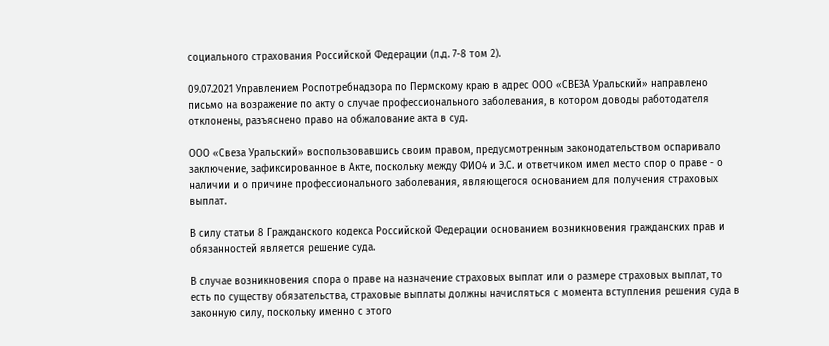социального страхования Российской Федерации (л.д. 7-8 том 2).

09.07.2021 Управлением Роспотребнадзора по Пермскому краю в адрес ООО «СВЕЗА Уральский» направлено письмо на возражение по акту о случае профессионального заболевания, в котором доводы работодателя отклонены, разъяснено право на обжалование акта в суд.

ООО «Свеза Уральский» воспользовавшись своим правом, предусмотренным законодательством оспаривало заключение, зафиксированное в Акте, поскольку между ФИО4 и Э.С. и ответчиком имел место спор о праве - о наличии и о причине профессионального заболевания, являющегося основанием для получения страховых выплат.

В силу статьи 8 Гражданского кодекса Российской Федерации основанием возникновения гражданских прав и обязанностей является решение суда.

В случае возникновения спора о праве на назначение страховых выплат или о размере страховых выплат, то есть по существу обязательства, страховые выплаты должны начисляться с момента вступления решения суда в законную силу, поскольку именно с этого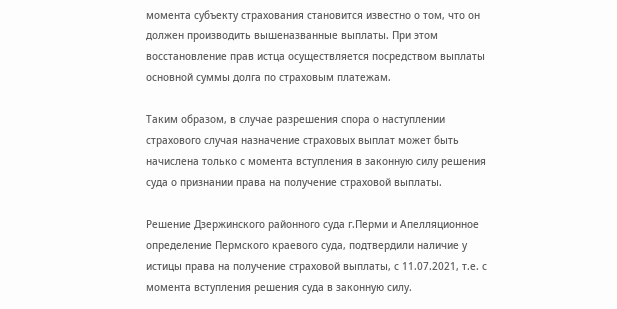момента субъекту страхования становится известно о том, что он должен производить вышеназванные выплаты. При этом восстановление прав истца осуществляется посредством выплаты основной суммы долга по страховым платежам.

Таким образом, в случае разрешения спора о наступлении страхового случая назначение страховых выплат может быть начислена только с момента вступления в законную силу решения суда о признании права на получение страховой выплаты.

Решение Дзержинского районного суда г.Перми и Апелляционное определение Пермского краевого суда, подтвердили наличие у истицы права на получение страховой выплаты, с 11.07.2021, т.е. с момента вступления решения суда в законную силу.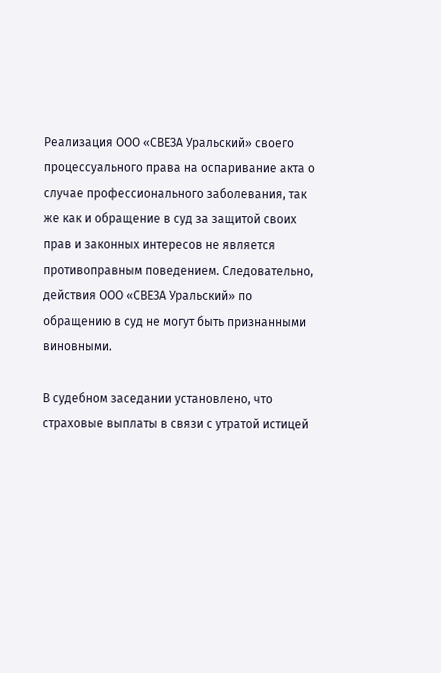Реализация ООО «СВЕЗА Уральский» своего процессуального права на оспаривание акта о случае профессионального заболевания, так же как и обращение в суд за защитой своих прав и законных интересов не является противоправным поведением. Следовательно, действия ООО «СВЕЗА Уральский» по обращению в суд не могут быть признанными виновными.

В судебном заседании установлено, что страховые выплаты в связи с утратой истицей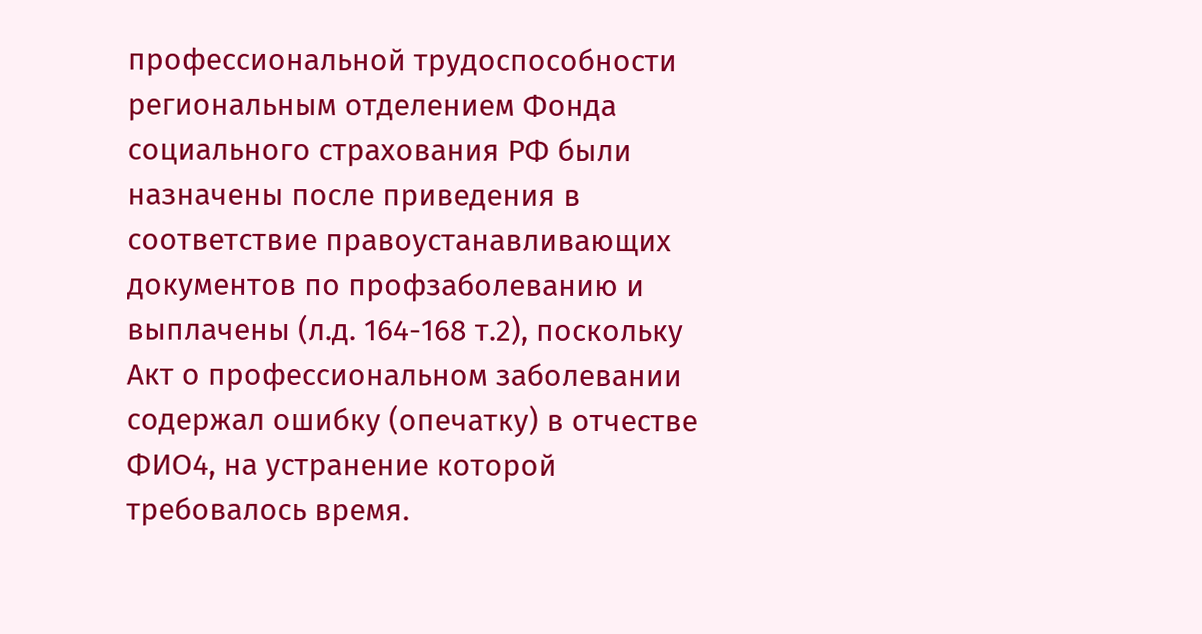профессиональной трудоспособности региональным отделением Фонда социального страхования РФ были назначены после приведения в соответствие правоустанавливающих документов по профзаболеванию и выплачены (л.д. 164-168 т.2), поскольку Акт о профессиональном заболевании содержал ошибку (опечатку) в отчестве ФИО4, на устранение которой требовалось время.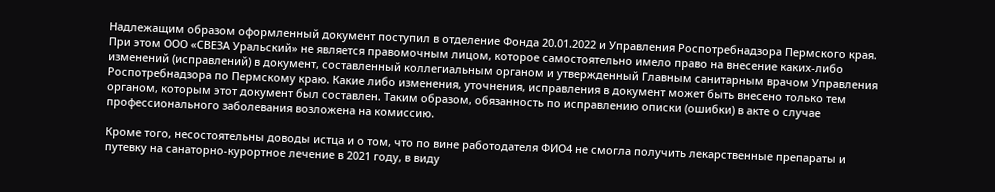Надлежащим образом оформленный документ поступил в отделение Фонда 20.01.2022 и Управления Роспотребнадзора Пермского края. При этом ООО «СВЕЗА Уральский» не является правомочным лицом, которое самостоятельно имело право на внесение каких-либо изменений (исправлений) в документ, составленный коллегиальным органом и утвержденный Главным санитарным врачом Управления Роспотребнадзора по Пермскому краю. Какие либо изменения, уточнения, исправления в документ может быть внесено только тем органом, которым этот документ был составлен. Таким образом, обязанность по исправлению описки (ошибки) в акте о случае профессионального заболевания возложена на комиссию.

Кроме того, несостоятельны доводы истца и о том, что по вине работодателя ФИО4 не смогла получить лекарственные препараты и путевку на санаторно-курортное лечение в 2021 году, в виду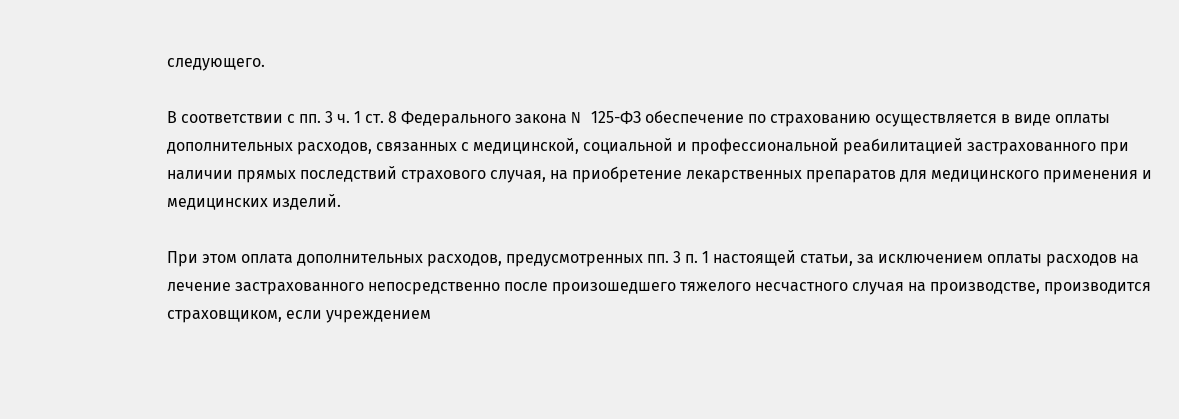следующего.

В соответствии с пп. 3 ч. 1 ст. 8 Федерального закона N 125-ФЗ обеспечение по страхованию осуществляется в виде оплаты дополнительных расходов, связанных с медицинской, социальной и профессиональной реабилитацией застрахованного при наличии прямых последствий страхового случая, на приобретение лекарственных препаратов для медицинского применения и медицинских изделий.

При этом оплата дополнительных расходов, предусмотренных пп. 3 п. 1 настоящей статьи, за исключением оплаты расходов на лечение застрахованного непосредственно после произошедшего тяжелого несчастного случая на производстве, производится страховщиком, если учреждением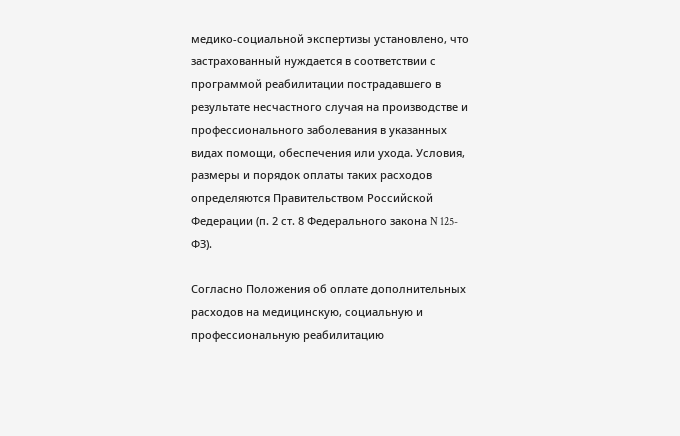медико-социальной экспертизы установлено, что застрахованный нуждается в соответствии с программой реабилитации пострадавшего в результате несчастного случая на производстве и профессионального заболевания в указанных видах помощи, обеспечения или ухода. Условия, размеры и порядок оплаты таких расходов определяются Правительством Российской Федерации (п. 2 ст. 8 Федерального закона N 125-ФЗ).

Согласно Положения об оплате дополнительных расходов на медицинскую, социальную и профессиональную реабилитацию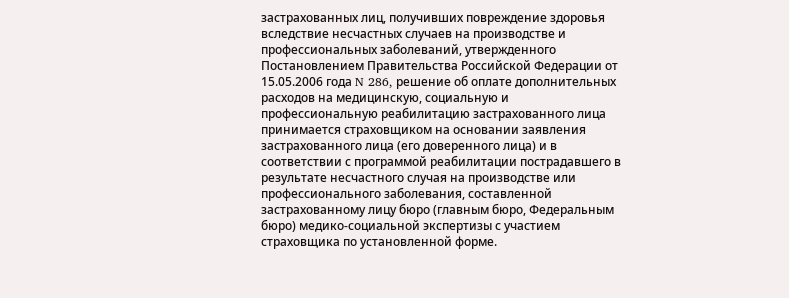застрахованных лиц, получивших повреждение здоровья вследствие несчастных случаев на производстве и профессиональных заболеваний, утвержденного Постановлением Правительства Российской Федерации от 15.05.2006 года N 286, решение об оплате дополнительных расходов на медицинскую, социальную и профессиональную реабилитацию застрахованного лица принимается страховщиком на основании заявления застрахованного лица (его доверенного лица) и в соответствии с программой реабилитации пострадавшего в результате несчастного случая на производстве или профессионального заболевания, составленной застрахованному лицу бюро (главным бюро, Федеральным бюро) медико-социальной экспертизы с участием страховщика по установленной форме.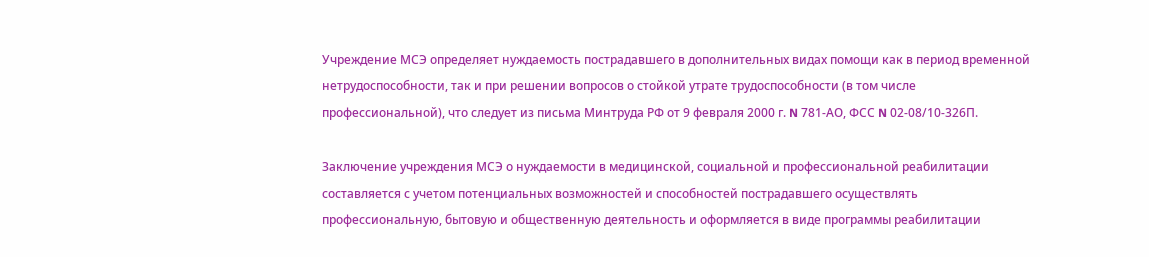Учреждение МСЭ определяет нуждаемость пострадавшего в дополнительных видах помощи как в период временной нетрудоспособности, так и при решении вопросов о стойкой утрате трудоспособности (в том числе профессиональной), что следует из письма Минтруда РФ от 9 февраля 2000 г. N 781-АО, ФСС N 02-08/10-326П.

Заключение учреждения МСЭ о нуждаемости в медицинской, социальной и профессиональной реабилитации составляется с учетом потенциальных возможностей и способностей пострадавшего осуществлять профессиональную, бытовую и общественную деятельность и оформляется в виде программы реабилитации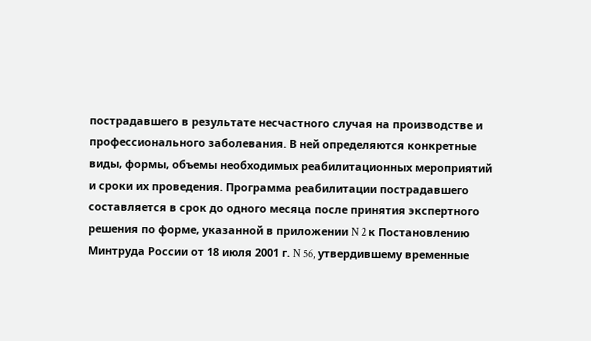пострадавшего в результате несчастного случая на производстве и профессионального заболевания. В ней определяются конкретные виды, формы, объемы необходимых реабилитационных мероприятий и сроки их проведения. Программа реабилитации пострадавшего составляется в срок до одного месяца после принятия экспертного решения по форме, указанной в приложении N 2 к Постановлению Минтруда России от 18 июля 2001 г. N 56, утвердившему временные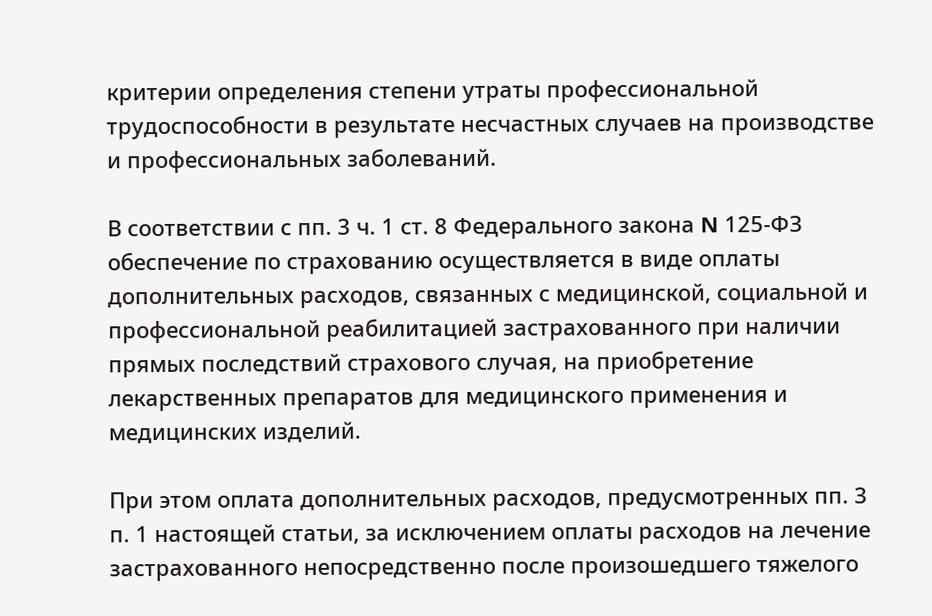критерии определения степени утраты профессиональной трудоспособности в результате несчастных случаев на производстве и профессиональных заболеваний.

В соответствии с пп. 3 ч. 1 ст. 8 Федерального закона N 125-ФЗ обеспечение по страхованию осуществляется в виде оплаты дополнительных расходов, связанных с медицинской, социальной и профессиональной реабилитацией застрахованного при наличии прямых последствий страхового случая, на приобретение лекарственных препаратов для медицинского применения и медицинских изделий.

При этом оплата дополнительных расходов, предусмотренных пп. 3 п. 1 настоящей статьи, за исключением оплаты расходов на лечение застрахованного непосредственно после произошедшего тяжелого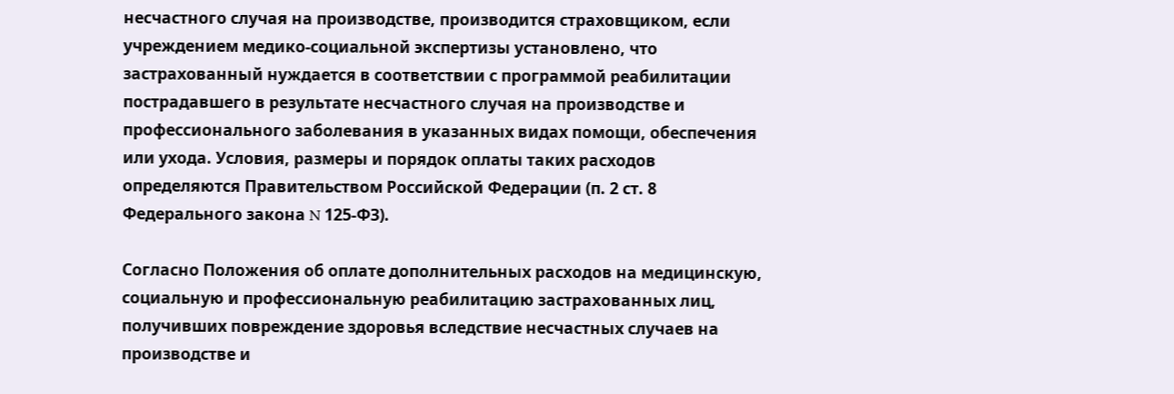несчастного случая на производстве, производится страховщиком, если учреждением медико-социальной экспертизы установлено, что застрахованный нуждается в соответствии с программой реабилитации пострадавшего в результате несчастного случая на производстве и профессионального заболевания в указанных видах помощи, обеспечения или ухода. Условия, размеры и порядок оплаты таких расходов определяются Правительством Российской Федерации (п. 2 ст. 8 Федерального закона N 125-ФЗ).

Согласно Положения об оплате дополнительных расходов на медицинскую, социальную и профессиональную реабилитацию застрахованных лиц, получивших повреждение здоровья вследствие несчастных случаев на производстве и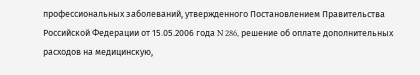профессиональных заболеваний, утвержденного Постановлением Правительства Российской Федерации от 15.05.2006 года N 286, решение об оплате дополнительных расходов на медицинскую,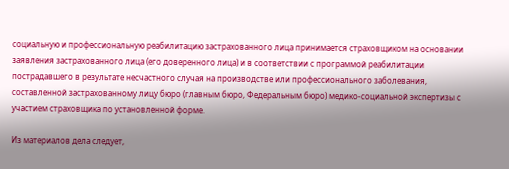социальную и профессиональную реабилитацию застрахованного лица принимается страховщиком на основании заявления застрахованного лица (его доверенного лица) и в соответствии с программой реабилитации пострадавшего в результате несчастного случая на производстве или профессионального заболевания, составленной застрахованному лицу бюро (главным бюро, Федеральным бюро) медико-социальной экспертизы с участием страховщика по установленной форме.

Из материалов дела следует,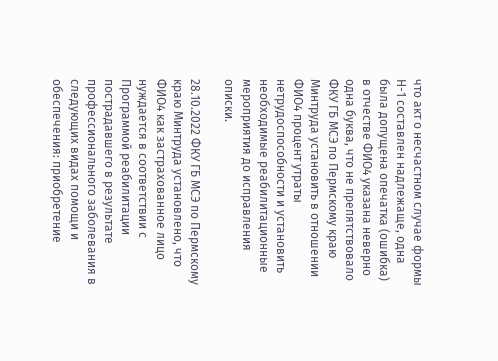что акт о несчастном случае формы Н-1 составлен надлежаще, одна была допущена опечатка (ошибка) в отчестве ФИО4 указана неверно одна буква, что не препятствовало ФКУ ГБ МСЭ по Пермскому краю Минтруда установить в отношении ФИО4 процент утраты нетрудоспособности и установить необходимые реабилитационные мероприятия до исправления описки.

28.10.2022 ФКУ ГБ МСЭ по Пермскому краю Минтруда установлено, что ФИО4 как застрахованное лицо нуждается в соответствии с Программой реабилитации пострадавшего в результате профессионального заболевания в следующих видах помощи и обеспечения: приобретение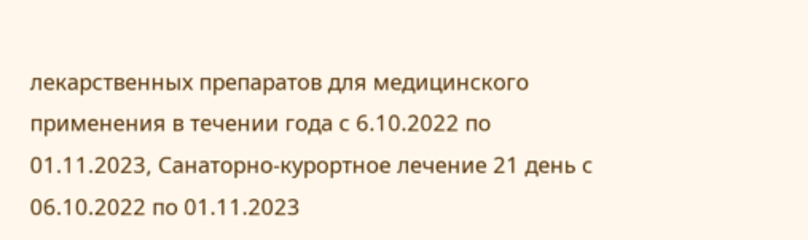лекарственных препаратов для медицинского применения в течении года с 6.10.2022 по 01.11.2023, Санаторно-курортное лечение 21 день с 06.10.2022 по 01.11.2023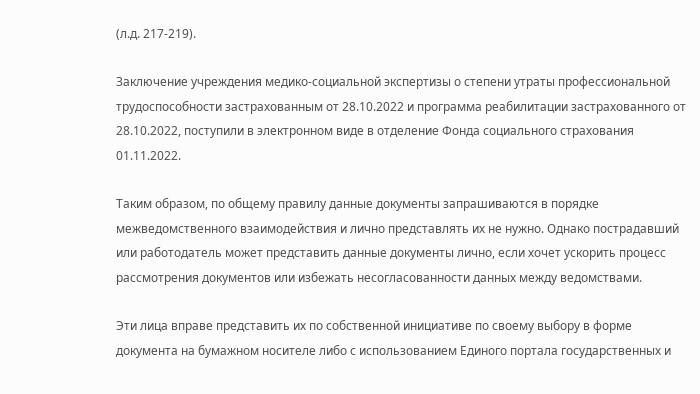(л.д. 217-219).

Заключение учреждения медико-социальной экспертизы о степени утраты профессиональной трудоспособности застрахованным от 28.10.2022 и программа реабилитации застрахованного от 28.10.2022, поступили в электронном виде в отделение Фонда социального страхования 01.11.2022.

Таким образом, по общему правилу данные документы запрашиваются в порядке межведомственного взаимодействия и лично представлять их не нужно. Однако пострадавший или работодатель может представить данные документы лично, если хочет ускорить процесс рассмотрения документов или избежать несогласованности данных между ведомствами.

Эти лица вправе представить их по собственной инициативе по своему выбору в форме документа на бумажном носителе либо с использованием Единого портала государственных и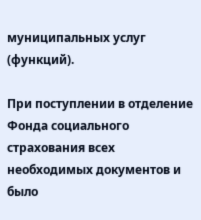муниципальных услуг (функций).

При поступлении в отделение Фонда социального страхования всех необходимых документов и было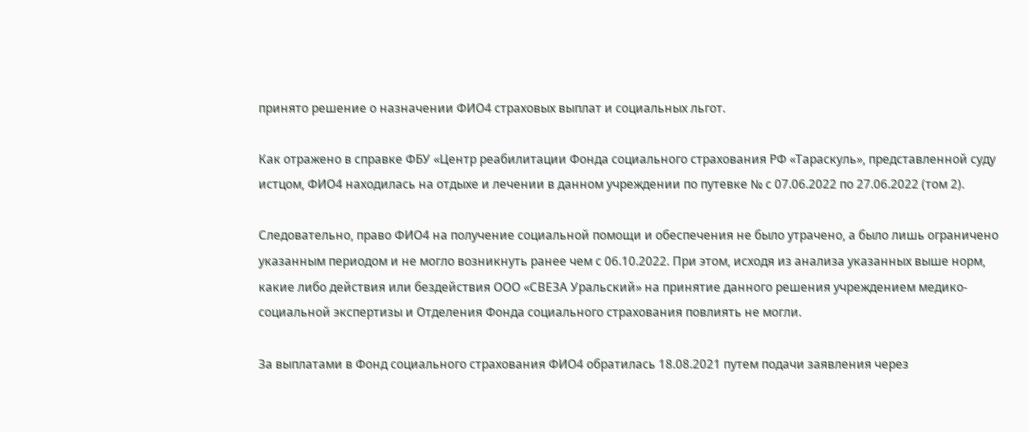принято решение о назначении ФИО4 страховых выплат и социальных льгот.

Как отражено в справке ФБУ «Центр реабилитации Фонда социального страхования РФ «Тараскуль», представленной суду истцом, ФИО4 находилась на отдыхе и лечении в данном учреждении по путевке № с 07.06.2022 по 27.06.2022 (том 2).

Следовательно, право ФИО4 на получение социальной помощи и обеспечения не было утрачено, а было лишь ограничено указанным периодом и не могло возникнуть ранее чем с 06.10.2022. При этом, исходя из анализа указанных выше норм, какие либо действия или бездействия ООО «СВЕЗА Уральский» на принятие данного решения учреждением медико-социальной экспертизы и Отделения Фонда социального страхования повлиять не могли.

За выплатами в Фонд социального страхования ФИО4 обратилась 18.08.2021 путем подачи заявления через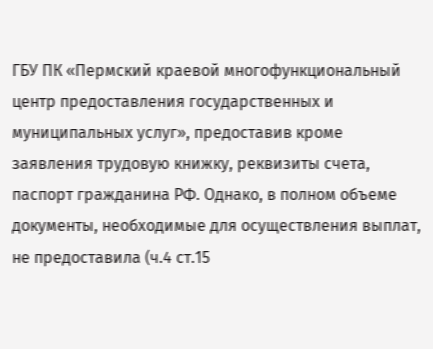ГБУ ПК «Пермский краевой многофункциональный центр предоставления государственных и муниципальных услуг», предоставив кроме заявления трудовую книжку, реквизиты счета, паспорт гражданина РФ. Однако, в полном объеме документы, необходимые для осуществления выплат, не предоставила (ч.4 ст.15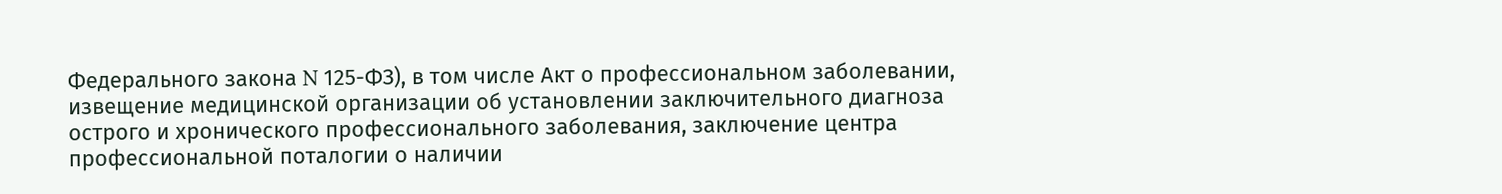Федерального закона N 125-ФЗ), в том числе Акт о профессиональном заболевании, извещение медицинской организации об установлении заключительного диагноза острого и хронического профессионального заболевания, заключение центра профессиональной поталогии о наличии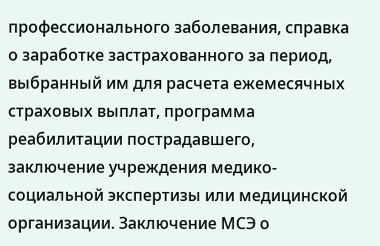профессионального заболевания, справка о заработке застрахованного за период, выбранный им для расчета ежемесячных страховых выплат, программа реабилитации пострадавшего, заключение учреждения медико-социальной экспертизы или медицинской организации. Заключение МСЭ о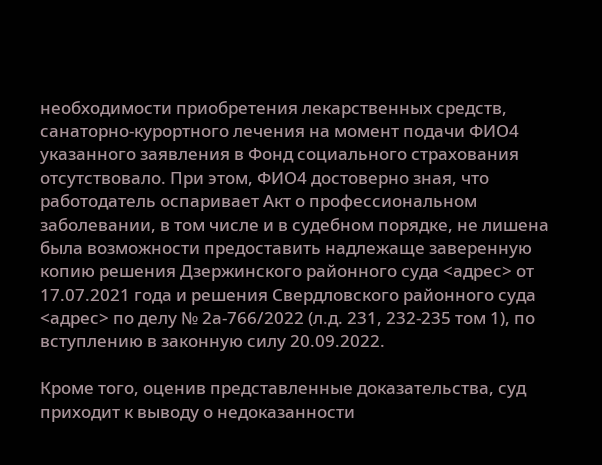необходимости приобретения лекарственных средств, санаторно-курортного лечения на момент подачи ФИО4 указанного заявления в Фонд социального страхования отсутствовало. При этом, ФИО4 достоверно зная, что работодатель оспаривает Акт о профессиональном заболевании, в том числе и в судебном порядке, не лишена была возможности предоставить надлежаще заверенную копию решения Дзержинского районного суда <адрес> от 17.07.2021 года и решения Свердловского районного суда <адрес> по делу № 2а-766/2022 (л.д. 231, 232-235 том 1), по вступлению в законную силу 20.09.2022.

Кроме того, оценив представленные доказательства, суд приходит к выводу о недоказанности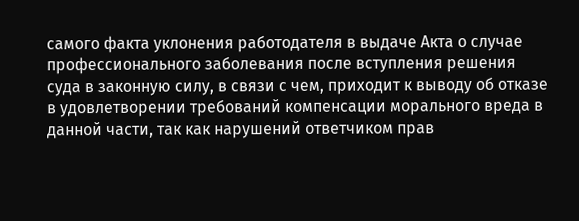самого факта уклонения работодателя в выдаче Акта о случае профессионального заболевания после вступления решения суда в законную силу, в связи с чем, приходит к выводу об отказе в удовлетворении требований компенсации морального вреда в данной части, так как нарушений ответчиком прав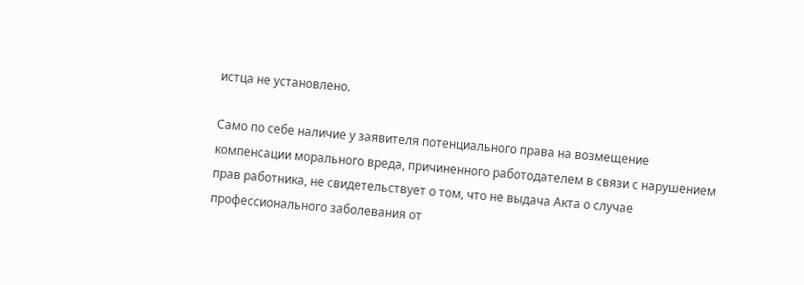истца не установлено.

Само по себе наличие у заявителя потенциального права на возмещение компенсации морального вреда, причиненного работодателем в связи с нарушением прав работника, не свидетельствует о том, что не выдача Акта о случае профессионального заболевания от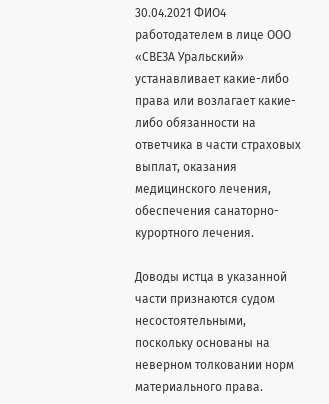30.04.2021 ФИО4 работодателем в лице ООО «СВЕЗА Уральский» устанавливает какие-либо права или возлагает какие-либо обязанности на ответчика в части страховых выплат, оказания медицинского лечения, обеспечения санаторно-курортного лечения.

Доводы истца в указанной части признаются судом несостоятельными, поскольку основаны на неверном толковании норм материального права.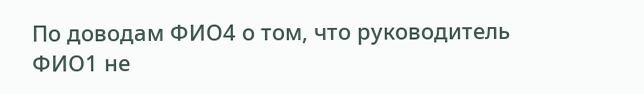По доводам ФИО4 о том, что руководитель ФИО1 не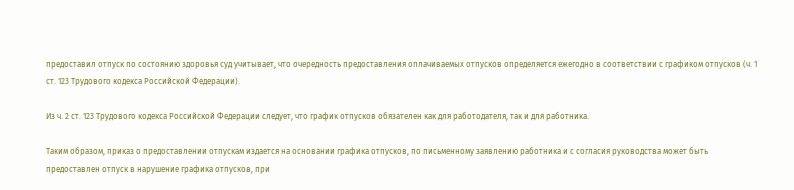предоставил отпуск по состоянию здоровья суд учитывает, что очередность предоставления оплачиваемых отпусков определяется ежегодно в соответствии с графиком отпусков (ч. 1 ст. 123 Трудового кодекса Российской Федерации).

Из ч. 2 ст. 123 Трудового кодекса Российской Федерации следует, что график отпусков обязателен как для работодателя, так и для работника.

Таким образом, приказ о предоставлении отпускам издается на основании графика отпусков, по письменному заявлению работника и с согласия руководства может быть предоставлен отпуск в нарушение графика отпусков, при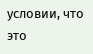условии, что это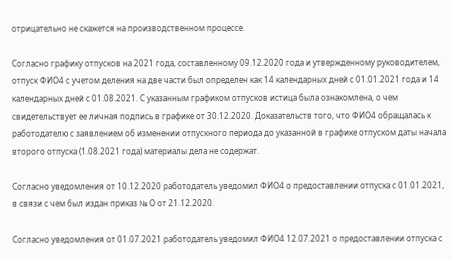отрицательно не скажется на производственном процессе.

Согласно графику отпусков на 2021 года, составленному 09.12.2020 года и утвержденному руководителем, отпуск ФИО4 с учетом деления на две части был определен как 14 календарных дней с 01.01.2021 года и 14 календарных дней с 01.08.2021. С указанным графиком отпусков истица была ознакомлена, о чем свидетельствует ее личная подпись в графике от 30.12.2020. Доказательств того, что ФИО4 обращалась к работодателю с заявлением об изменении отпускного периода до указанной в графике отпуском даты начала второго отпуска (1.08.2021 года) материалы дела не содержат.

Согласно уведомления от 10.12.2020 работодатель уведомил ФИО4 о предоставлении отпуска с 01.01.2021, в связи с чем был издан приказ № О от 21.12.2020.

Согласно уведомления от 01.07.2021 работодатель уведомил ФИО4 12.07.2021 о предоставлении отпуска с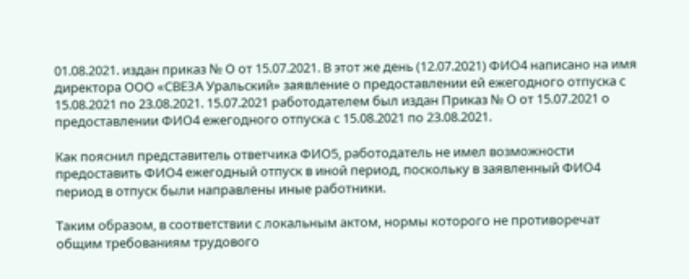01.08.2021. издан приказ № О от 15.07.2021. В этот же день (12.07.2021) ФИО4 написано на имя директора ООО «СВЕЗА Уральский» заявление о предоставлении ей ежегодного отпуска с 15.08.2021 по 23.08.2021. 15.07.2021 работодателем был издан Приказ № О от 15.07.2021 о предоставлении ФИО4 ежегодного отпуска с 15.08.2021 по 23.08.2021.

Как пояснил представитель ответчика ФИО5, работодатель не имел возможности предоставить ФИО4 ежегодный отпуск в иной период, поскольку в заявленный ФИО4 период в отпуск были направлены иные работники.

Таким образом, в соответствии с локальным актом, нормы которого не противоречат общим требованиям трудового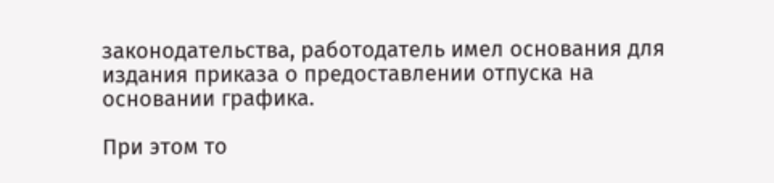законодательства, работодатель имел основания для издания приказа о предоставлении отпуска на основании графика.

При этом то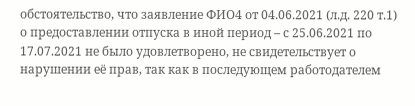обстоятельство, что заявление ФИО4 от 04.06.2021 (л.д. 220 т.1) о предоставлении отпуска в иной период – с 25.06.2021 по 17.07.2021 не было удовлетворено, не свидетельствует о нарушении её прав, так как в последующем работодателем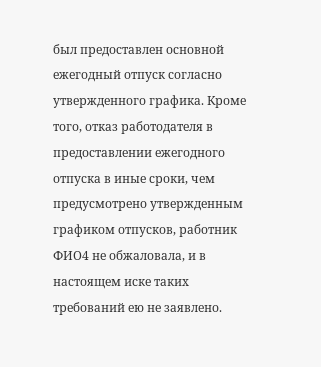был предоставлен основной ежегодный отпуск согласно утвержденного графика. Кроме того, отказ работодателя в предоставлении ежегодного отпуска в иные сроки, чем предусмотрено утвержденным графиком отпусков, работник ФИО4 не обжаловала, и в настоящем иске таких требований ею не заявлено.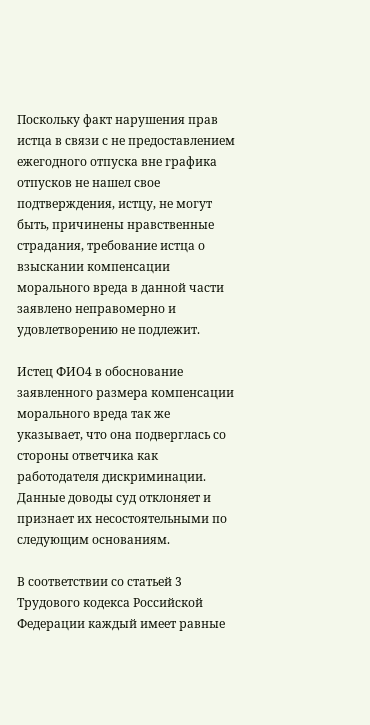Поскольку факт нарушения прав истца в связи с не предоставлением ежегодного отпуска вне графика отпусков не нашел свое подтверждения, истцу, не могут быть, причинены нравственные страдания, требование истца о взыскании компенсации морального вреда в данной части заявлено неправомерно и удовлетворению не подлежит.

Истец ФИО4 в обоснование заявленного размера компенсации морального вреда так же указывает, что она подверглась со стороны ответчика как работодателя дискриминации. Данные доводы суд отклоняет и признает их несостоятельными по следующим основаниям.

В соответствии со статьей 3 Трудового кодекса Российской Федерации каждый имеет равные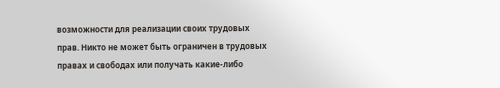возможности для реализации своих трудовых прав. Никто не может быть ограничен в трудовых правах и свободах или получать какие-либо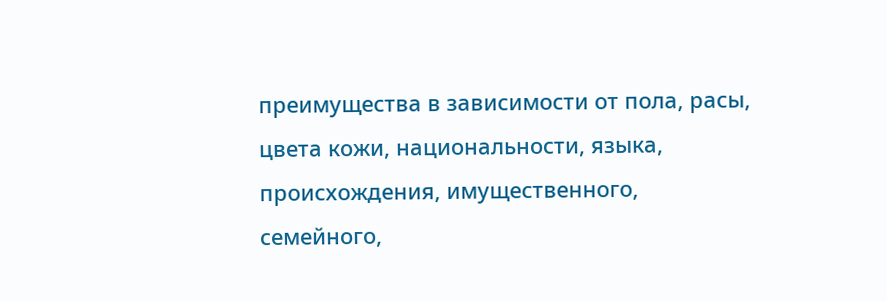преимущества в зависимости от пола, расы, цвета кожи, национальности, языка, происхождения, имущественного, семейного,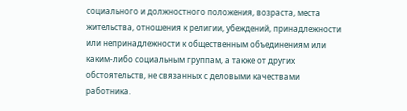социального и должностного положения, возраста, места жительства, отношения к религии, убеждений, принадлежности или непринадлежности к общественным объединениям или каким-либо социальным группам, а также от других обстоятельств, не связанных с деловыми качествами работника.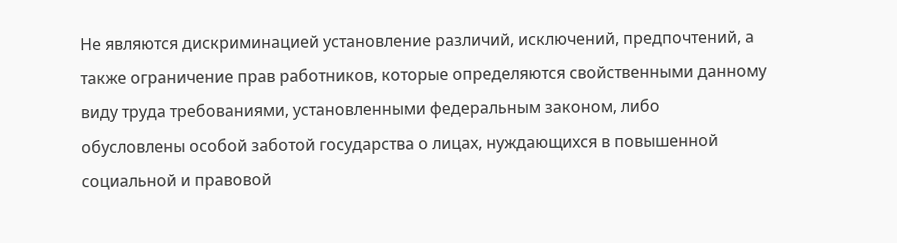Не являются дискриминацией установление различий, исключений, предпочтений, а также ограничение прав работников, которые определяются свойственными данному виду труда требованиями, установленными федеральным законом, либо обусловлены особой заботой государства о лицах, нуждающихся в повышенной социальной и правовой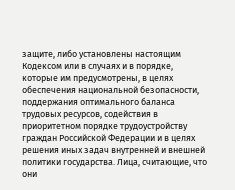защите, либо установлены настоящим Кодексом или в случаях и в порядке, которые им предусмотрены, в целях обеспечения национальной безопасности, поддержания оптимального баланса трудовых ресурсов, содействия в приоритетном порядке трудоустройству граждан Российской Федерации и в целях решения иных задач внутренней и внешней политики государства. Лица, считающие, что они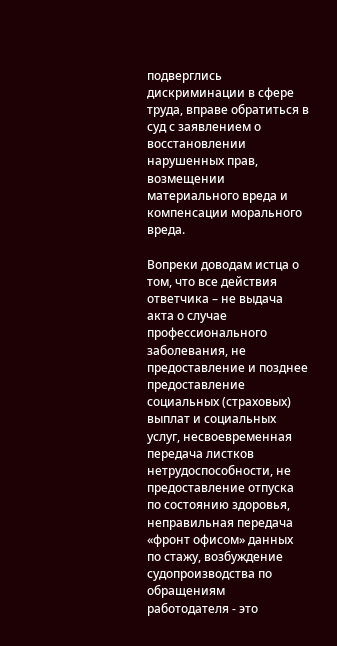подверглись дискриминации в сфере труда, вправе обратиться в суд с заявлением о восстановлении нарушенных прав, возмещении материального вреда и компенсации морального вреда.

Вопреки доводам истца о том, что все действия ответчика – не выдача акта о случае профессионального заболевания, не предоставление и позднее предоставление социальных (страховых) выплат и социальных услуг, несвоевременная передача листков нетрудоспособности, не предоставление отпуска по состоянию здоровья, неправильная передача «фронт офисом» данных по стажу, возбуждение судопроизводства по обращениям работодателя - это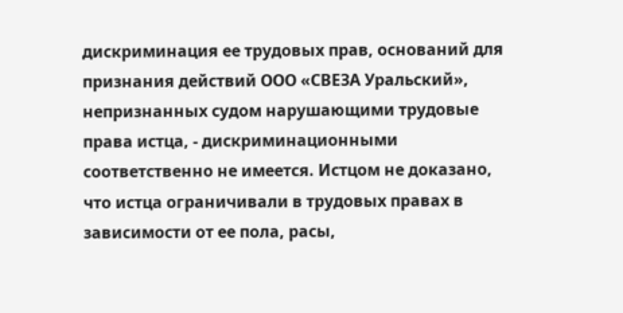дискриминация ее трудовых прав, оснований для признания действий ООО «СВЕЗА Уральский», непризнанных судом нарушающими трудовые права истца, - дискриминационными соответственно не имеется. Истцом не доказано, что истца ограничивали в трудовых правах в зависимости от ее пола, расы,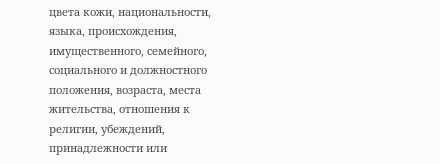цвета кожи, национальности, языка, происхождения, имущественного, семейного, социального и должностного положения, возраста, места жительства, отношения к религии, убеждений, принадлежности или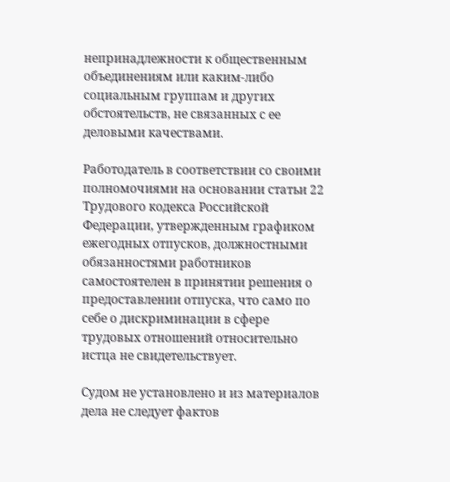непринадлежности к общественным объединениям или каким-либо социальным группам и других обстоятельств, не связанных с ее деловыми качествами.

Работодатель в соответствии со своими полномочиями на основании статьи 22 Трудового кодекса Российской Федерации, утвержденным графиком ежегодных отпусков, должностными обязанностями работников самостоятелен в принятии решения о предоставлении отпуска, что само по себе о дискриминации в сфере трудовых отношений относительно истца не свидетельствует.

Судом не установлено и из материалов дела не следует фактов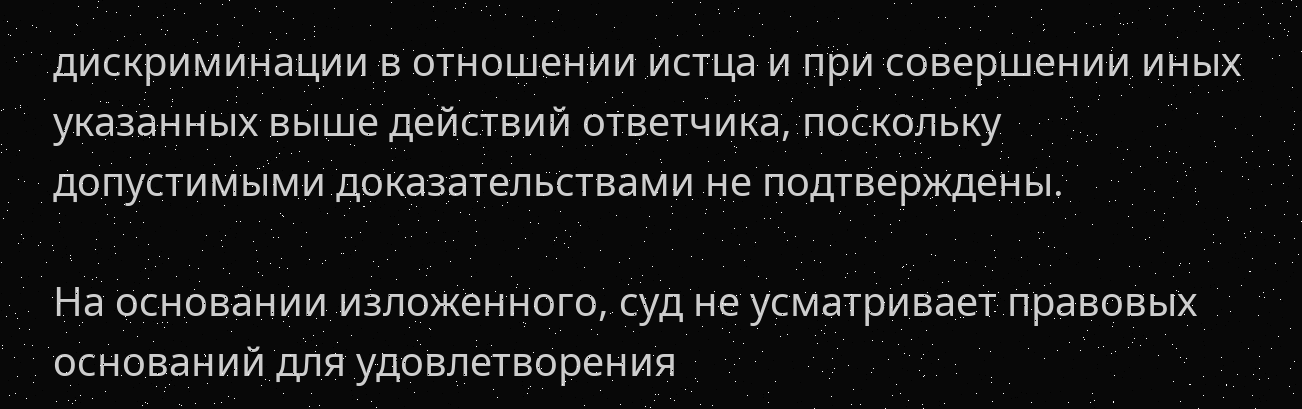дискриминации в отношении истца и при совершении иных указанных выше действий ответчика, поскольку допустимыми доказательствами не подтверждены.

На основании изложенного, суд не усматривает правовых оснований для удовлетворения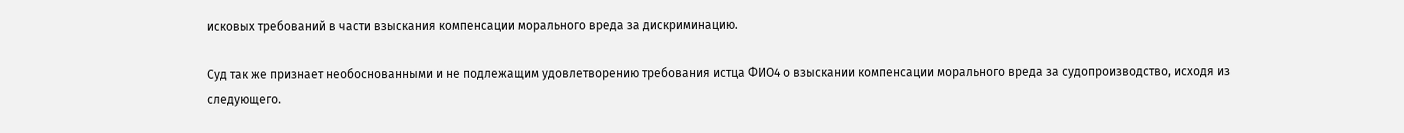исковых требований в части взыскания компенсации морального вреда за дискриминацию.

Суд так же признает необоснованными и не подлежащим удовлетворению требования истца ФИО4 о взыскании компенсации морального вреда за судопроизводство, исходя из следующего.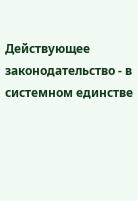Действующее законодательство - в системном единстве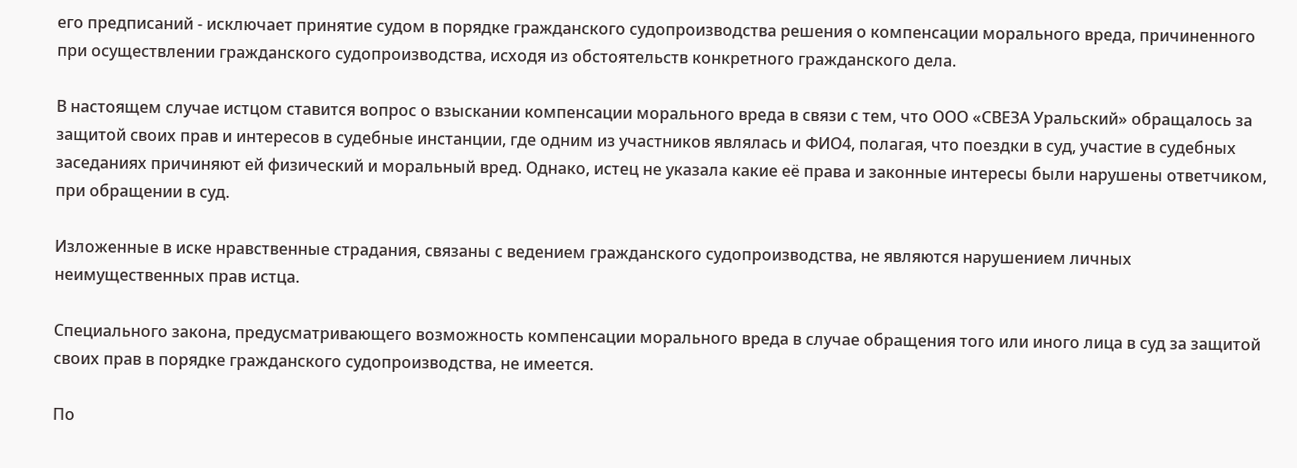его предписаний - исключает принятие судом в порядке гражданского судопроизводства решения о компенсации морального вреда, причиненного при осуществлении гражданского судопроизводства, исходя из обстоятельств конкретного гражданского дела.

В настоящем случае истцом ставится вопрос о взыскании компенсации морального вреда в связи с тем, что ООО «СВЕЗА Уральский» обращалось за защитой своих прав и интересов в судебные инстанции, где одним из участников являлась и ФИО4, полагая, что поездки в суд, участие в судебных заседаниях причиняют ей физический и моральный вред. Однако, истец не указала какие её права и законные интересы были нарушены ответчиком, при обращении в суд.

Изложенные в иске нравственные страдания, связаны с ведением гражданского судопроизводства, не являются нарушением личных неимущественных прав истца.

Специального закона, предусматривающего возможность компенсации морального вреда в случае обращения того или иного лица в суд за защитой своих прав в порядке гражданского судопроизводства, не имеется.

По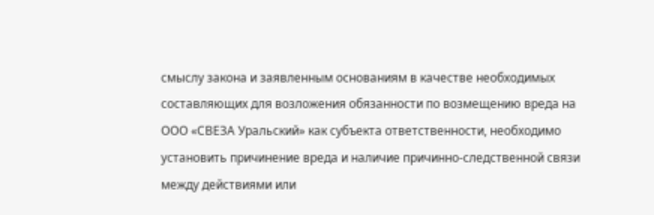смыслу закона и заявленным основаниям в качестве необходимых составляющих для возложения обязанности по возмещению вреда на ООО «СВЕЗА Уральский» как субъекта ответственности, необходимо установить причинение вреда и наличие причинно-следственной связи между действиями или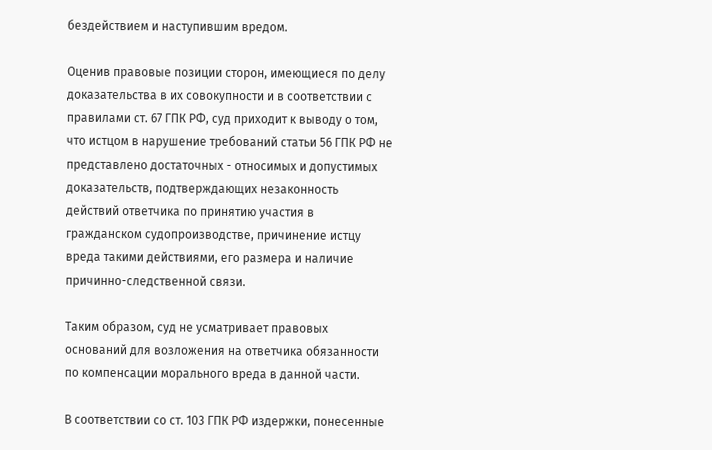бездействием и наступившим вредом.

Оценив правовые позиции сторон, имеющиеся по делу доказательства в их совокупности и в соответствии с правилами ст. 67 ГПК РФ, суд приходит к выводу о том, что истцом в нарушение требований статьи 56 ГПК РФ не представлено достаточных - относимых и допустимых доказательств, подтверждающих незаконность действий ответчика по принятию участия в гражданском судопроизводстве, причинение истцу вреда такими действиями, его размера и наличие причинно-следственной связи.

Таким образом, суд не усматривает правовых оснований для возложения на ответчика обязанности по компенсации морального вреда в данной части.

В соответствии со ст. 103 ГПК РФ издержки, понесенные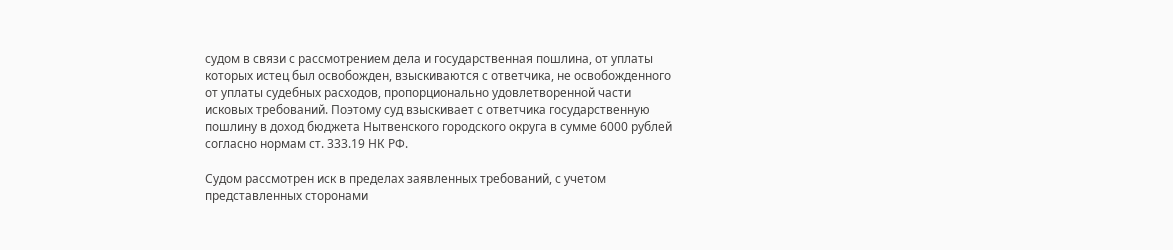судом в связи с рассмотрением дела и государственная пошлина, от уплаты которых истец был освобожден, взыскиваются с ответчика, не освобожденного от уплаты судебных расходов, пропорционально удовлетворенной части исковых требований. Поэтому суд взыскивает с ответчика государственную пошлину в доход бюджета Нытвенского городского округа в сумме 6000 рублей согласно нормам ст. 333.19 НК РФ.

Судом рассмотрен иск в пределах заявленных требований, с учетом представленных сторонами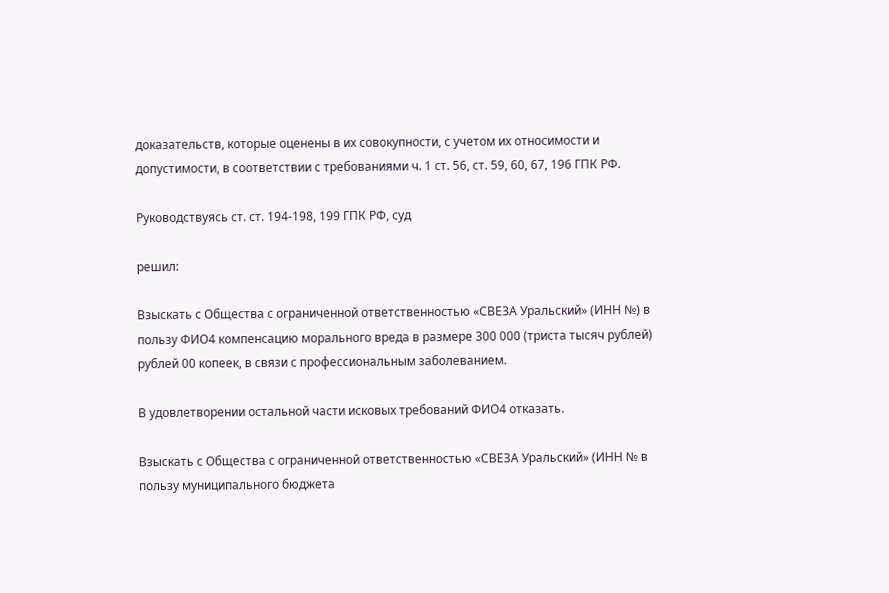доказательств, которые оценены в их совокупности, с учетом их относимости и допустимости, в соответствии с требованиями ч. 1 ст. 56, ст. 59, 60, 67, 196 ГПК РФ.

Руководствуясь ст. ст. 194-198, 199 ГПК РФ, суд

решил:

Взыскать с Общества с ограниченной ответственностью «СВЕЗА Уральский» (ИНН №) в пользу ФИО4 компенсацию морального вреда в размере 300 000 (триста тысяч рублей) рублей 00 копеек, в связи с профессиональным заболеванием.

В удовлетворении остальной части исковых требований ФИО4 отказать.

Взыскать с Общества с ограниченной ответственностью «СВЕЗА Уральский» (ИНН № в пользу муниципального бюджета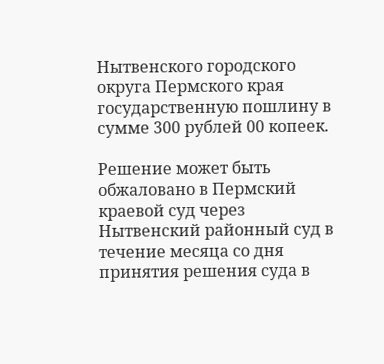Нытвенского городского округа Пермского края государственную пошлину в сумме 300 рублей 00 копеек.

Решение может быть обжаловано в Пермский краевой суд через Нытвенский районный суд в течение месяца со дня принятия решения суда в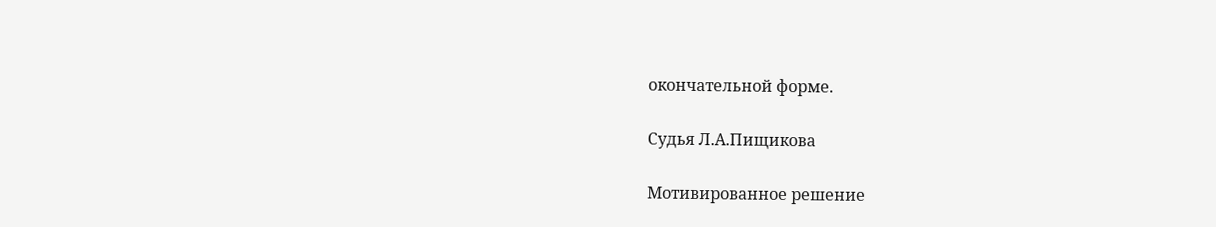окончательной форме.

Судья Л.А.Пищикова

Мотивированное решение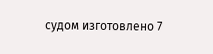судом изготовлено 7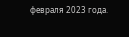февраля 2023 года.